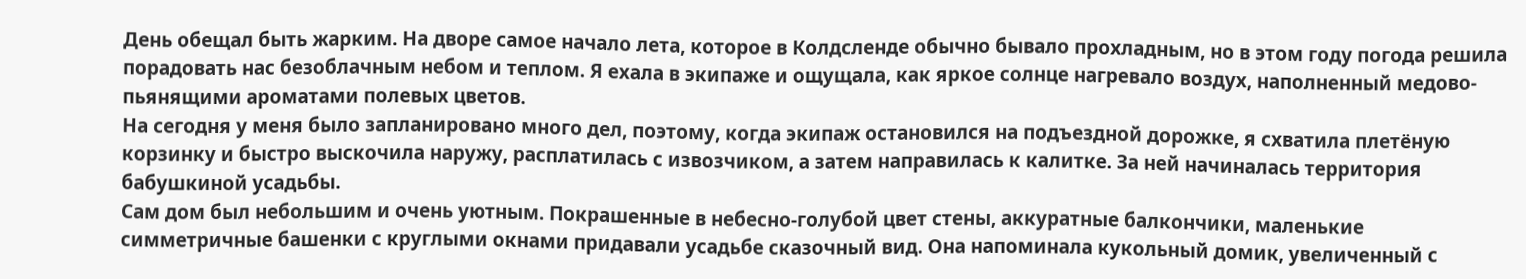День обещал быть жарким. На дворе самое начало лета, которое в Колдсленде обычно бывало прохладным, но в этом году погода решила порадовать нас безоблачным небом и теплом. Я ехала в экипаже и ощущала, как яркое солнце нагревало воздух, наполненный медово-пьянящими ароматами полевых цветов.
На сегодня у меня было запланировано много дел, поэтому, когда экипаж остановился на подъездной дорожке, я схватила плетёную корзинку и быстро выскочила наружу, расплатилась с извозчиком, а затем направилась к калитке. За ней начиналась территория бабушкиной усадьбы.
Сам дом был небольшим и очень уютным. Покрашенные в небесно-голубой цвет стены, аккуратные балкончики, маленькие симметричные башенки с круглыми окнами придавали усадьбе сказочный вид. Она напоминала кукольный домик, увеличенный с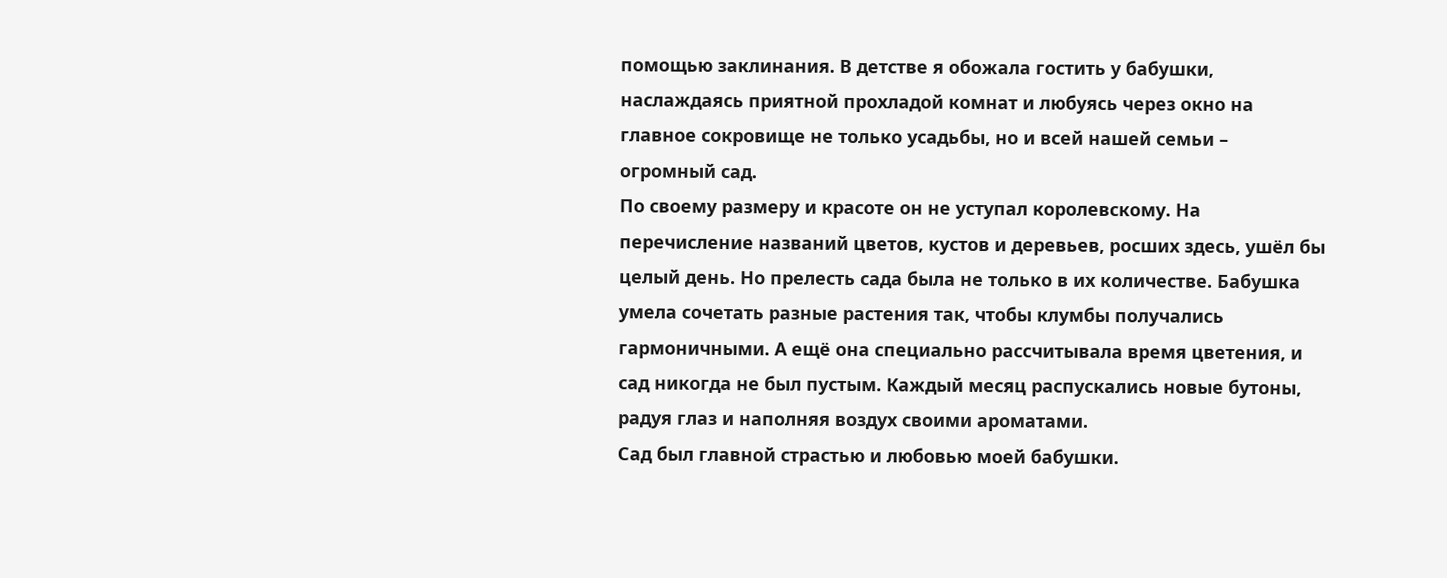помощью заклинания. В детстве я обожала гостить у бабушки, наслаждаясь приятной прохладой комнат и любуясь через окно на главное сокровище не только усадьбы, но и всей нашей семьи – огромный сад.
По своему размеру и красоте он не уступал королевскому. На перечисление названий цветов, кустов и деревьев, росших здесь, ушёл бы целый день. Но прелесть сада была не только в их количестве. Бабушка умела сочетать разные растения так, чтобы клумбы получались гармоничными. А ещё она специально рассчитывала время цветения, и сад никогда не был пустым. Каждый месяц распускались новые бутоны, радуя глаз и наполняя воздух своими ароматами.
Сад был главной страстью и любовью моей бабушки.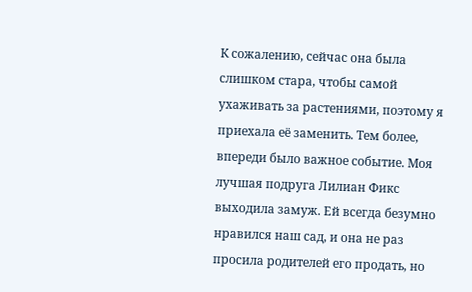К сожалению, сейчас она была слишком стара, чтобы самой ухаживать за растениями, поэтому я приехала её заменить. Тем более, впереди было важное событие. Моя лучшая подруга Лилиан Фикс выходила замуж. Ей всегда безумно нравился наш сад, и она не раз просила родителей его продать, но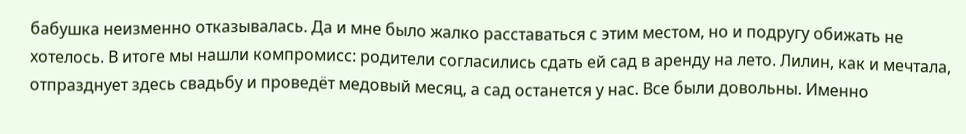бабушка неизменно отказывалась. Да и мне было жалко расставаться с этим местом, но и подругу обижать не хотелось. В итоге мы нашли компромисс: родители согласились сдать ей сад в аренду на лето. Лилин, как и мечтала, отпразднует здесь свадьбу и проведёт медовый месяц, а сад останется у нас. Все были довольны. Именно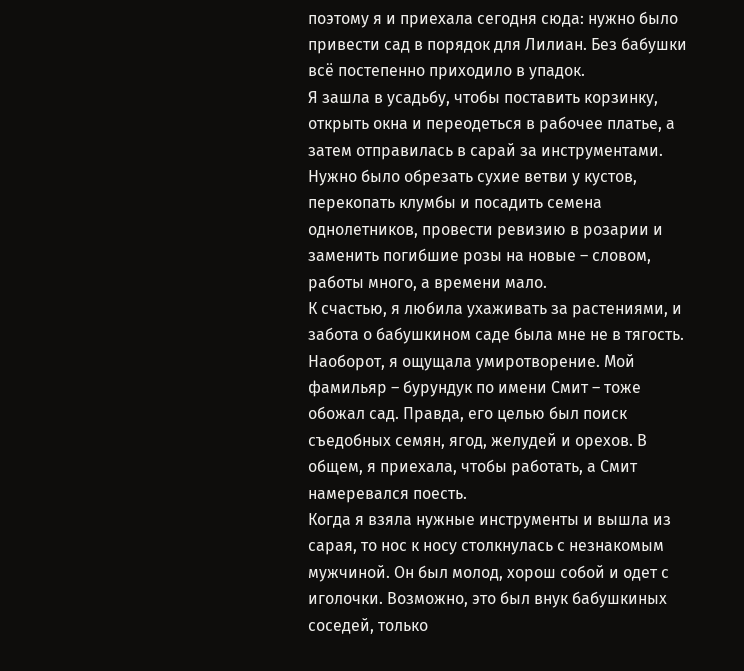поэтому я и приехала сегодня сюда: нужно было привести сад в порядок для Лилиан. Без бабушки всё постепенно приходило в упадок.
Я зашла в усадьбу, чтобы поставить корзинку, открыть окна и переодеться в рабочее платье, а затем отправилась в сарай за инструментами. Нужно было обрезать сухие ветви у кустов, перекопать клумбы и посадить семена однолетников, провести ревизию в розарии и заменить погибшие розы на новые – словом, работы много, а времени мало.
К счастью, я любила ухаживать за растениями, и забота о бабушкином саде была мне не в тягость. Наоборот, я ощущала умиротворение. Мой фамильяр – бурундук по имени Смит – тоже обожал сад. Правда, его целью был поиск съедобных семян, ягод, желудей и орехов. В общем, я приехала, чтобы работать, а Смит намеревался поесть.
Когда я взяла нужные инструменты и вышла из сарая, то нос к носу столкнулась с незнакомым мужчиной. Он был молод, хорош собой и одет с иголочки. Возможно, это был внук бабушкиных соседей, только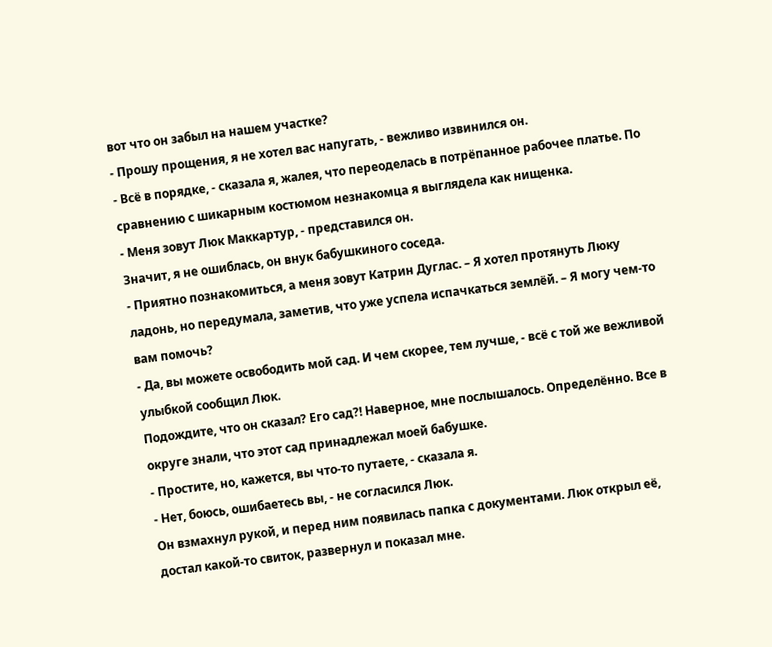вот что он забыл на нашем участке?
- Прошу прощения, я не хотел вас напугать, - вежливо извинился он.
- Всё в порядке, - сказала я, жалея, что переоделась в потрёпанное рабочее платье. По сравнению с шикарным костюмом незнакомца я выглядела как нищенка.
- Меня зовут Люк Маккартур, - представился он.
Значит, я не ошиблась, он внук бабушкиного соседа.
- Приятно познакомиться, а меня зовут Катрин Дуглас. – Я хотел протянуть Люку ладонь, но передумала, заметив, что уже успела испачкаться землёй. – Я могу чем-то вам помочь?
- Да, вы можете освободить мой сад. И чем скорее, тем лучше, - всё с той же вежливой улыбкой сообщил Люк.
Подождите, что он сказал? Его сад?! Наверное, мне послышалось. Определённо. Все в округе знали, что этот сад принадлежал моей бабушке.
- Простите, но, кажется, вы что-то путаете, - сказала я.
- Нет, боюсь, ошибаетесь вы, - не согласился Люк.
Он взмахнул рукой, и перед ним появилась папка с документами. Люк открыл её, достал какой-то свиток, развернул и показал мне.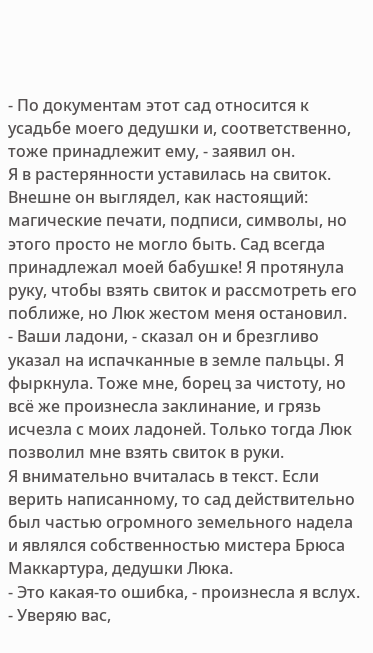- По документам этот сад относится к усадьбе моего дедушки и, соответственно, тоже принадлежит ему, - заявил он.
Я в растерянности уставилась на свиток. Внешне он выглядел, как настоящий: магические печати, подписи, символы, но этого просто не могло быть. Сад всегда принадлежал моей бабушке! Я протянула руку, чтобы взять свиток и рассмотреть его поближе, но Люк жестом меня остановил.
- Ваши ладони, - сказал он и брезгливо указал на испачканные в земле пальцы. Я фыркнула. Тоже мне, борец за чистоту, но всё же произнесла заклинание, и грязь исчезла с моих ладоней. Только тогда Люк позволил мне взять свиток в руки.
Я внимательно вчиталась в текст. Если верить написанному, то сад действительно был частью огромного земельного надела и являлся собственностью мистера Брюса Маккартура, дедушки Люка.
- Это какая-то ошибка, - произнесла я вслух.
- Уверяю вас,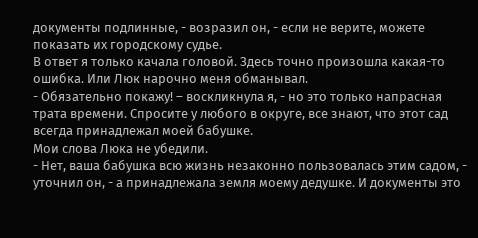документы подлинные, - возразил он, - если не верите, можете показать их городскому судье.
В ответ я только качала головой. Здесь точно произошла какая-то ошибка. Или Люк нарочно меня обманывал.
- Обязательно покажу! – воскликнула я, - но это только напрасная трата времени. Спросите у любого в округе, все знают, что этот сад всегда принадлежал моей бабушке.
Мои слова Люка не убедили.
- Нет, ваша бабушка всю жизнь незаконно пользовалась этим садом, - уточнил он, - а принадлежала земля моему дедушке. И документы это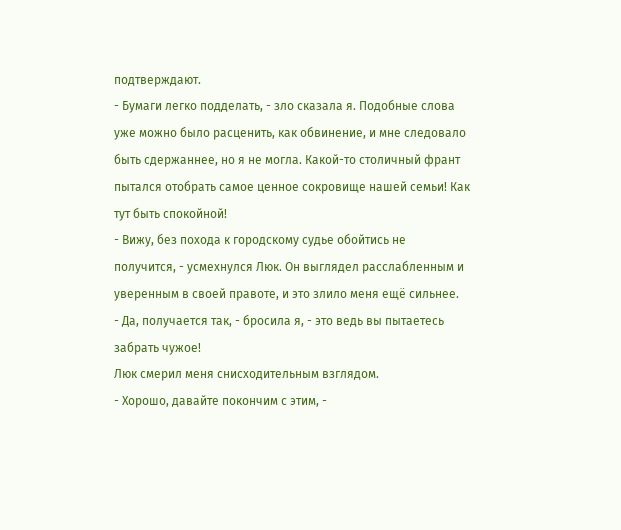подтверждают.
- Бумаги легко подделать, - зло сказала я. Подобные слова уже можно было расценить, как обвинение, и мне следовало быть сдержаннее, но я не могла. Какой-то столичный франт пытался отобрать самое ценное сокровище нашей семьи! Как тут быть спокойной!
- Вижу, без похода к городскому судье обойтись не получится, - усмехнулся Люк. Он выглядел расслабленным и уверенным в своей правоте, и это злило меня ещё сильнее.
- Да, получается так, - бросила я, - это ведь вы пытаетесь забрать чужое!
Люк смерил меня снисходительным взглядом.
- Хорошо, давайте покончим с этим, -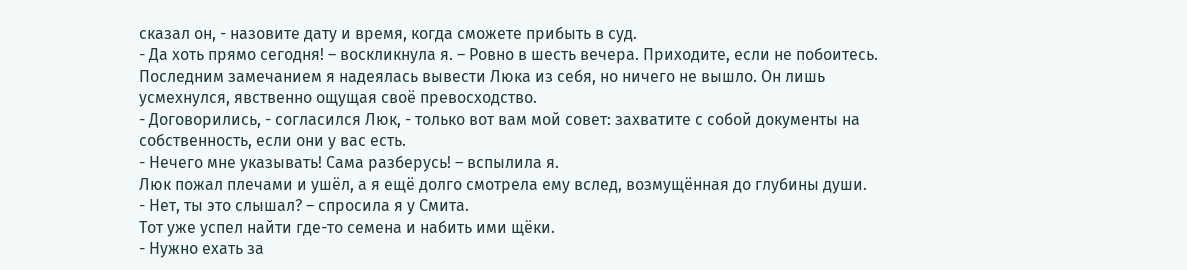сказал он, - назовите дату и время, когда сможете прибыть в суд.
- Да хоть прямо сегодня! – воскликнула я. – Ровно в шесть вечера. Приходите, если не побоитесь.
Последним замечанием я надеялась вывести Люка из себя, но ничего не вышло. Он лишь усмехнулся, явственно ощущая своё превосходство.
- Договорились, - согласился Люк, - только вот вам мой совет: захватите с собой документы на собственность, если они у вас есть.
- Нечего мне указывать! Сама разберусь! – вспылила я.
Люк пожал плечами и ушёл, а я ещё долго смотрела ему вслед, возмущённая до глубины души.
- Нет, ты это слышал? – спросила я у Смита.
Тот уже успел найти где-то семена и набить ими щёки.
- Нужно ехать за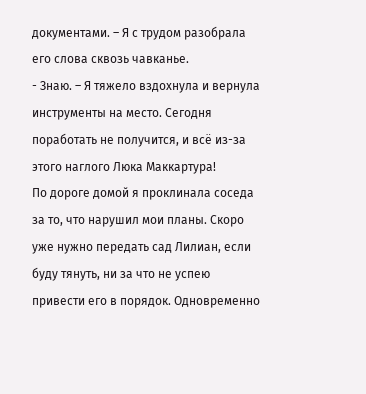документами. – Я с трудом разобрала его слова сквозь чавканье.
- Знаю. – Я тяжело вздохнула и вернула инструменты на место. Сегодня поработать не получится, и всё из-за этого наглого Люка Маккартура!
По дороге домой я проклинала соседа за то, что нарушил мои планы. Скоро уже нужно передать сад Лилиан, если буду тянуть, ни за что не успею привести его в порядок. Одновременно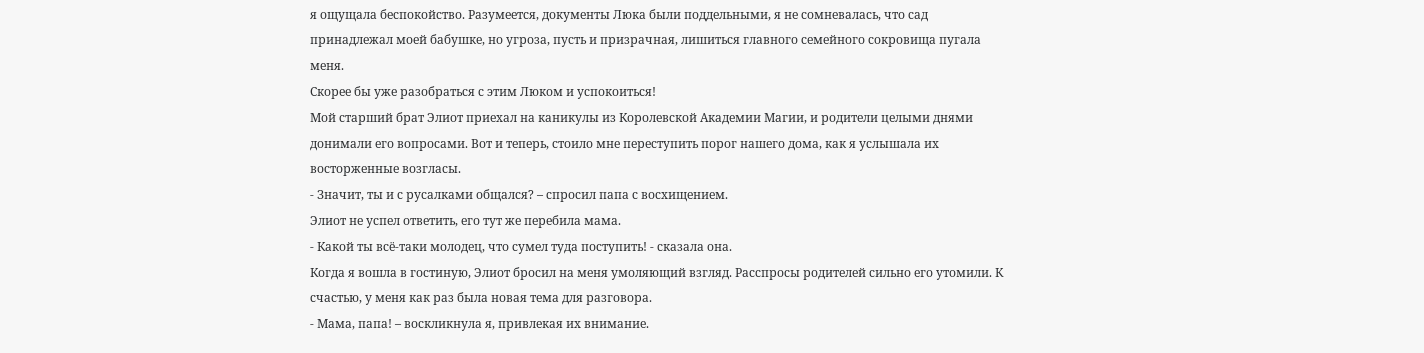я ощущала беспокойство. Разумеется, документы Люка были поддельными, я не сомневалась, что сад принадлежал моей бабушке, но угроза, пусть и призрачная, лишиться главного семейного сокровища пугала меня.
Скорее бы уже разобраться с этим Люком и успокоиться!
Мой старший брат Элиот приехал на каникулы из Королевской Академии Магии, и родители целыми днями донимали его вопросами. Вот и теперь, стоило мне переступить порог нашего дома, как я услышала их восторженные возгласы.
- Значит, ты и с русалками общался? – спросил папа с восхищением.
Элиот не успел ответить, его тут же перебила мама.
- Какой ты всё-таки молодец, что сумел туда поступить! - сказала она.
Когда я вошла в гостиную, Элиот бросил на меня умоляющий взгляд. Расспросы родителей сильно его утомили. К счастью, у меня как раз была новая тема для разговора.
- Мама, папа! – воскликнула я, привлекая их внимание.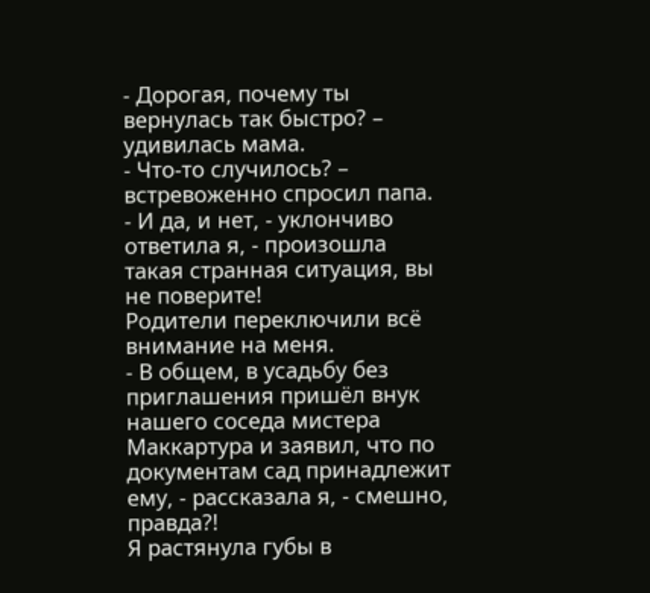- Дорогая, почему ты вернулась так быстро? – удивилась мама.
- Что-то случилось? – встревоженно спросил папа.
- И да, и нет, - уклончиво ответила я, - произошла такая странная ситуация, вы не поверите!
Родители переключили всё внимание на меня.
- В общем, в усадьбу без приглашения пришёл внук нашего соседа мистера Маккартура и заявил, что по документам сад принадлежит ему, - рассказала я, - смешно, правда?!
Я растянула губы в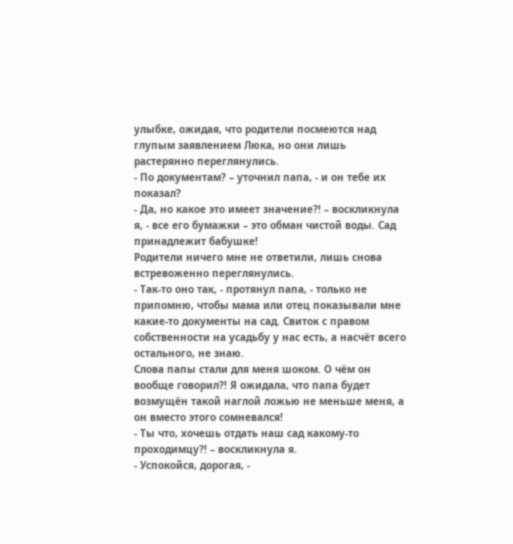улыбке, ожидая, что родители посмеются над глупым заявлением Люка, но они лишь растерянно переглянулись.
- По документам? – уточнил папа, - и он тебе их показал?
- Да, но какое это имеет значение?! – воскликнула я, - все его бумажки – это обман чистой воды. Сад принадлежит бабушке!
Родители ничего мне не ответили, лишь снова встревоженно переглянулись.
- Так-то оно так, - протянул папа, - только не припомню, чтобы мама или отец показывали мне какие-то документы на сад. Свиток с правом собственности на усадьбу у нас есть, а насчёт всего остального, не знаю.
Слова папы стали для меня шоком. О чём он вообще говорил?! Я ожидала, что папа будет возмущён такой наглой ложью не меньше меня, а он вместо этого сомневался!
- Ты что, хочешь отдать наш сад какому-то проходимцу?! – воскликнула я.
- Успокойся, дорогая, -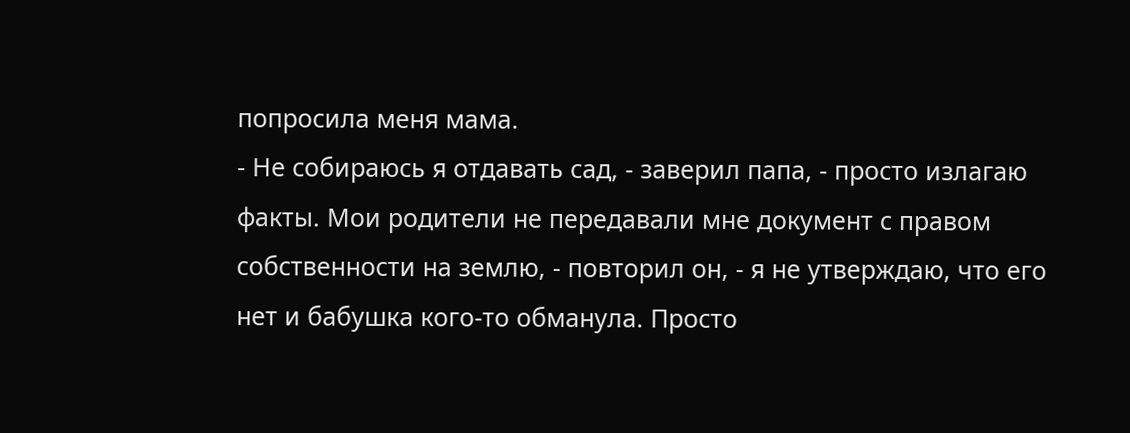попросила меня мама.
- Не собираюсь я отдавать сад, - заверил папа, - просто излагаю факты. Мои родители не передавали мне документ с правом собственности на землю, - повторил он, - я не утверждаю, что его нет и бабушка кого-то обманула. Просто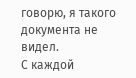говорю, я такого документа не видел.
С каждой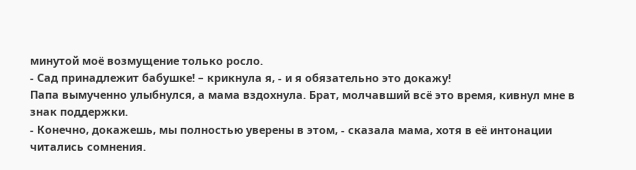минутой моё возмущение только росло.
- Сад принадлежит бабушке! – крикнула я, - и я обязательно это докажу!
Папа вымученно улыбнулся, а мама вздохнула. Брат, молчавший всё это время, кивнул мне в знак поддержки.
- Конечно, докажешь, мы полностью уверены в этом, - сказала мама, хотя в её интонации читались сомнения.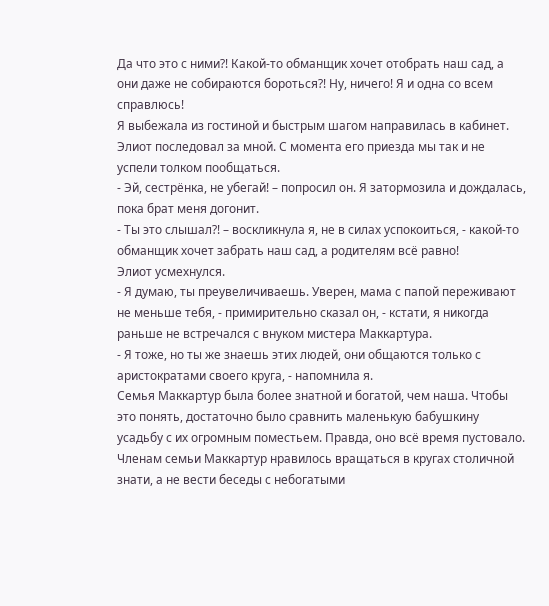Да что это с ними?! Какой-то обманщик хочет отобрать наш сад, а они даже не собираются бороться?! Ну, ничего! Я и одна со всем справлюсь!
Я выбежала из гостиной и быстрым шагом направилась в кабинет. Элиот последовал за мной. С момента его приезда мы так и не успели толком пообщаться.
- Эй, сестрёнка, не убегай! – попросил он. Я затормозила и дождалась, пока брат меня догонит.
- Ты это слышал?! – воскликнула я, не в силах успокоиться, - какой-то обманщик хочет забрать наш сад, а родителям всё равно!
Элиот усмехнулся.
- Я думаю, ты преувеличиваешь. Уверен, мама с папой переживают не меньше тебя, - примирительно сказал он, - кстати, я никогда раньше не встречался с внуком мистера Маккартура.
- Я тоже, но ты же знаешь этих людей, они общаются только с аристократами своего круга, - напомнила я.
Семья Маккартур была более знатной и богатой, чем наша. Чтобы это понять, достаточно было сравнить маленькую бабушкину усадьбу с их огромным поместьем. Правда, оно всё время пустовало. Членам семьи Маккартур нравилось вращаться в кругах столичной знати, а не вести беседы с небогатыми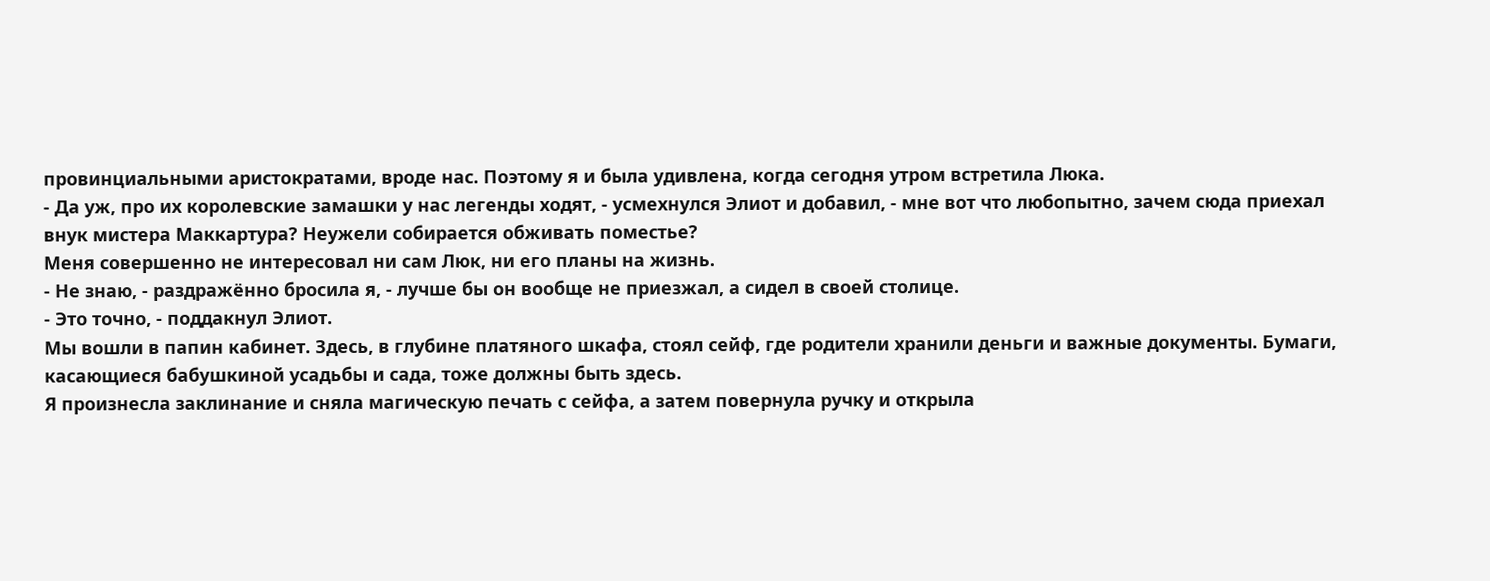провинциальными аристократами, вроде нас. Поэтому я и была удивлена, когда сегодня утром встретила Люка.
- Да уж, про их королевские замашки у нас легенды ходят, - усмехнулся Элиот и добавил, - мне вот что любопытно, зачем сюда приехал внук мистера Маккартура? Неужели собирается обживать поместье?
Меня совершенно не интересовал ни сам Люк, ни его планы на жизнь.
- Не знаю, - раздражённо бросила я, - лучше бы он вообще не приезжал, а сидел в своей столице.
- Это точно, - поддакнул Элиот.
Мы вошли в папин кабинет. Здесь, в глубине платяного шкафа, стоял сейф, где родители хранили деньги и важные документы. Бумаги, касающиеся бабушкиной усадьбы и сада, тоже должны быть здесь.
Я произнесла заклинание и сняла магическую печать с сейфа, а затем повернула ручку и открыла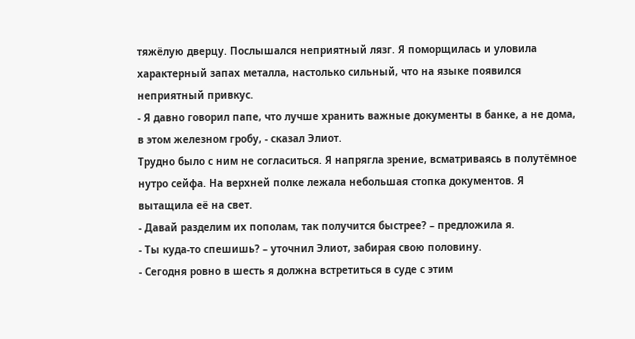тяжёлую дверцу. Послышался неприятный лязг. Я поморщилась и уловила характерный запах металла, настолько сильный, что на языке появился неприятный привкус.
- Я давно говорил папе, что лучше хранить важные документы в банке, а не дома, в этом железном гробу, - сказал Элиот.
Трудно было с ним не согласиться. Я напрягла зрение, всматриваясь в полутёмное нутро сейфа. На верхней полке лежала небольшая стопка документов. Я вытащила её на свет.
- Давай разделим их пополам, так получится быстрее? – предложила я.
- Ты куда-то спешишь? – уточнил Элиот, забирая свою половину.
- Сегодня ровно в шесть я должна встретиться в суде с этим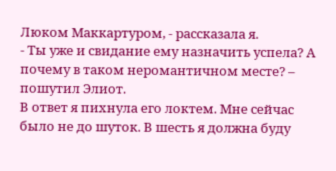Люком Маккартуром, - рассказала я.
- Ты уже и свидание ему назначить успела? А почему в таком неромантичном месте? – пошутил Элиот.
В ответ я пихнула его локтем. Мне сейчас было не до шуток. В шесть я должна буду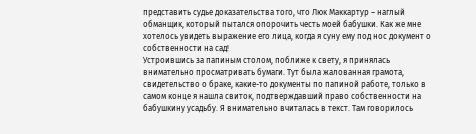представить судье доказательства того, что Люк Маккартур – наглый обманщик, который пытался опорочить честь моей бабушки. Как же мне хотелось увидеть выражение его лица, когда я суну ему под нос документ о собственности на сад!
Устроившись за папиным столом, поближе к свету, я принялась внимательно просматривать бумаги. Тут была жалованная грамота, свидетельство о браке, какие-то документы по папиной работе, только в самом конце я нашла свиток, подтверждавший право собственности на бабушкину усадьбу. Я внимательно вчиталась в текст. Там говорилось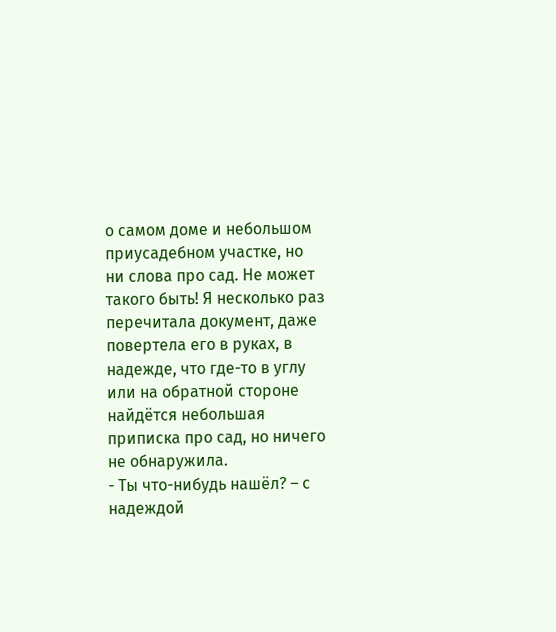о самом доме и небольшом приусадебном участке, но ни слова про сад. Не может такого быть! Я несколько раз перечитала документ, даже повертела его в руках, в надежде, что где-то в углу или на обратной стороне найдётся небольшая приписка про сад, но ничего не обнаружила.
- Ты что-нибудь нашёл? – с надеждой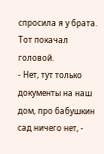спросила я у брата.
Тот покачал головой.
- Нет, тут только документы на наш дом, про бабушкин сад ничего нет, -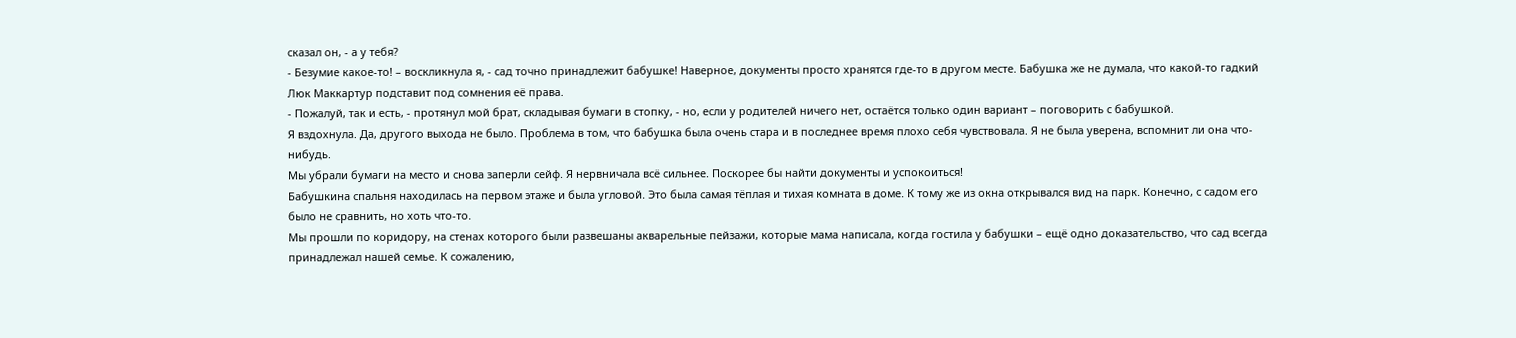сказал он, - а у тебя?
- Безумие какое-то! – воскликнула я, - сад точно принадлежит бабушке! Наверное, документы просто хранятся где-то в другом месте. Бабушка же не думала, что какой-то гадкий Люк Маккартур подставит под сомнения её права.
- Пожалуй, так и есть, - протянул мой брат, складывая бумаги в стопку, - но, если у родителей ничего нет, остаётся только один вариант – поговорить с бабушкой.
Я вздохнула. Да, другого выхода не было. Проблема в том, что бабушка была очень стара и в последнее время плохо себя чувствовала. Я не была уверена, вспомнит ли она что-нибудь.
Мы убрали бумаги на место и снова заперли сейф. Я нервничала всё сильнее. Поскорее бы найти документы и успокоиться!
Бабушкина спальня находилась на первом этаже и была угловой. Это была самая тёплая и тихая комната в доме. К тому же из окна открывался вид на парк. Конечно, с садом его было не сравнить, но хоть что-то.
Мы прошли по коридору, на стенах которого были развешаны акварельные пейзажи, которые мама написала, когда гостила у бабушки – ещё одно доказательство, что сад всегда принадлежал нашей семье. К сожалению,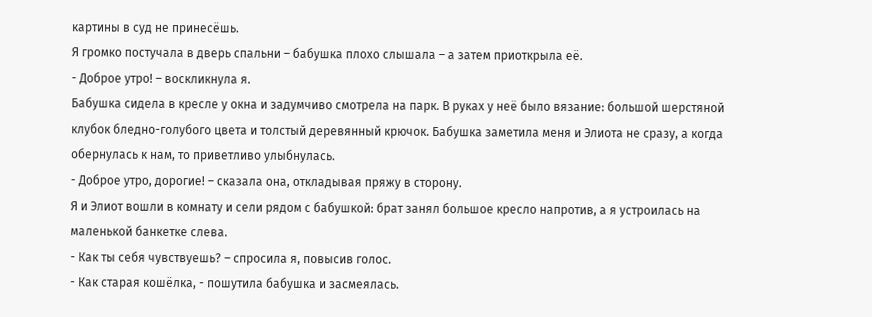картины в суд не принесёшь.
Я громко постучала в дверь спальни – бабушка плохо слышала – а затем приоткрыла её.
- Доброе утро! – воскликнула я.
Бабушка сидела в кресле у окна и задумчиво смотрела на парк. В руках у неё было вязание: большой шерстяной клубок бледно-голубого цвета и толстый деревянный крючок. Бабушка заметила меня и Элиота не сразу, а когда обернулась к нам, то приветливо улыбнулась.
- Доброе утро, дорогие! – сказала она, откладывая пряжу в сторону.
Я и Элиот вошли в комнату и сели рядом с бабушкой: брат занял большое кресло напротив, а я устроилась на маленькой банкетке слева.
- Как ты себя чувствуешь? – спросила я, повысив голос.
- Как старая кошёлка, - пошутила бабушка и засмеялась.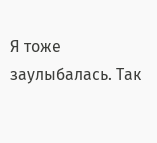Я тоже заулыбалась. Так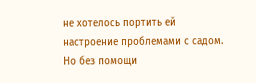не хотелось портить ей настроение проблемами с садом. Но без помощи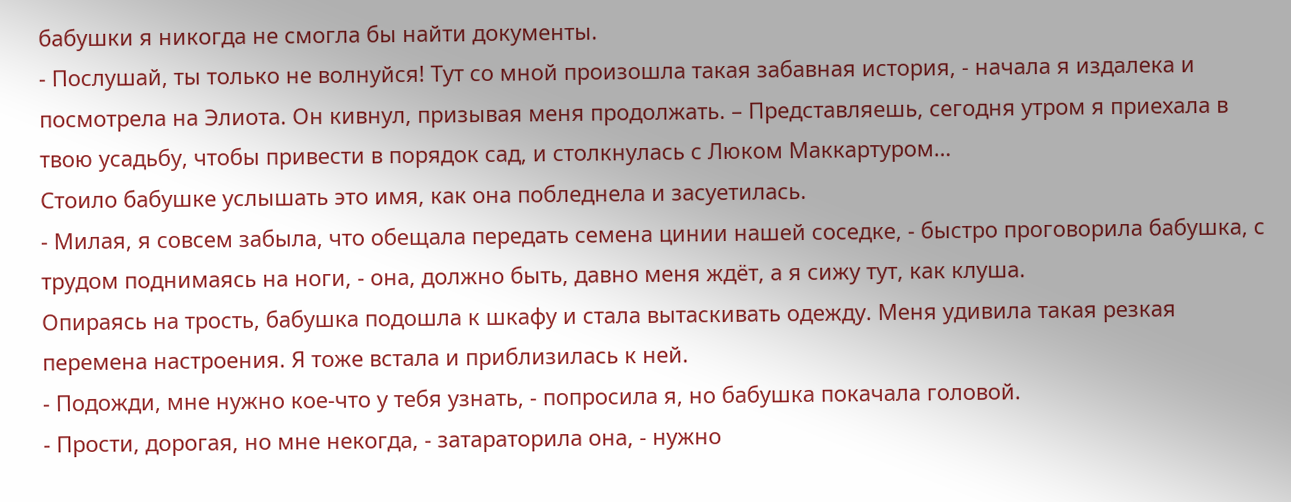бабушки я никогда не смогла бы найти документы.
- Послушай, ты только не волнуйся! Тут со мной произошла такая забавная история, - начала я издалека и посмотрела на Элиота. Он кивнул, призывая меня продолжать. – Представляешь, сегодня утром я приехала в твою усадьбу, чтобы привести в порядок сад, и столкнулась с Люком Маккартуром…
Стоило бабушке услышать это имя, как она побледнела и засуетилась.
- Милая, я совсем забыла, что обещала передать семена цинии нашей соседке, - быстро проговорила бабушка, с трудом поднимаясь на ноги, - она, должно быть, давно меня ждёт, а я сижу тут, как клуша.
Опираясь на трость, бабушка подошла к шкафу и стала вытаскивать одежду. Меня удивила такая резкая перемена настроения. Я тоже встала и приблизилась к ней.
- Подожди, мне нужно кое-что у тебя узнать, - попросила я, но бабушка покачала головой.
- Прости, дорогая, но мне некогда, - затараторила она, - нужно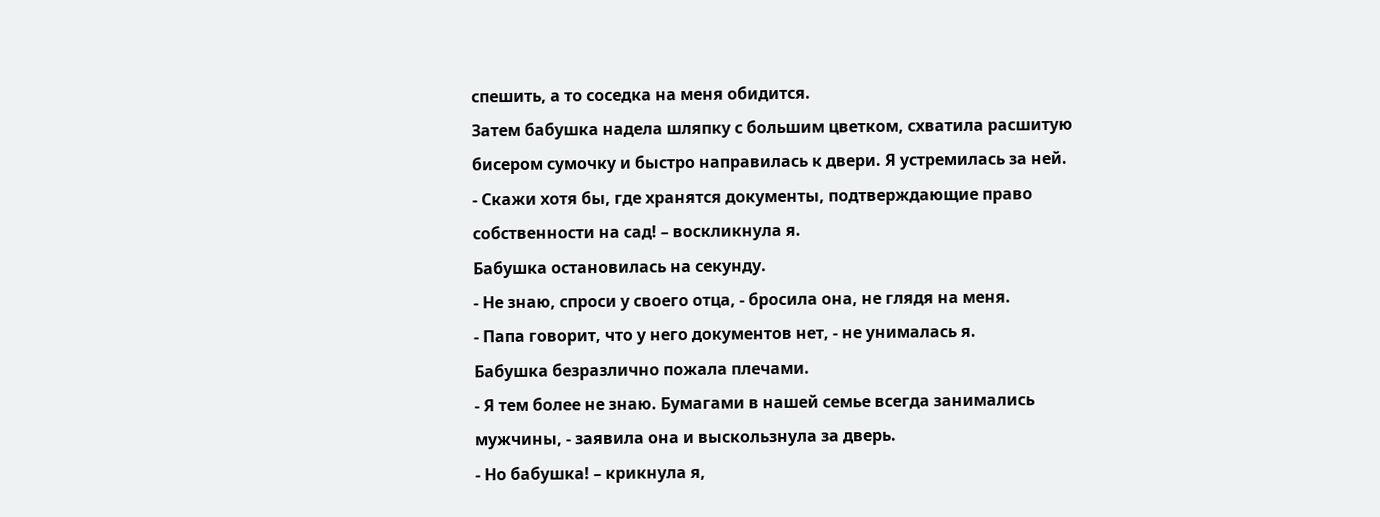спешить, а то соседка на меня обидится.
Затем бабушка надела шляпку с большим цветком, схватила расшитую бисером сумочку и быстро направилась к двери. Я устремилась за ней.
- Скажи хотя бы, где хранятся документы, подтверждающие право собственности на сад! – воскликнула я.
Бабушка остановилась на секунду.
- Не знаю, спроси у своего отца, - бросила она, не глядя на меня.
- Папа говорит, что у него документов нет, - не унималась я.
Бабушка безразлично пожала плечами.
- Я тем более не знаю. Бумагами в нашей семье всегда занимались мужчины, - заявила она и выскользнула за дверь.
- Но бабушка! – крикнула я,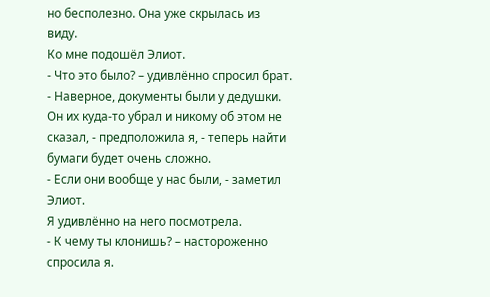но бесполезно. Она уже скрылась из виду.
Ко мне подошёл Элиот.
- Что это было? – удивлённо спросил брат.
- Наверное, документы были у дедушки. Он их куда-то убрал и никому об этом не сказал, - предположила я, - теперь найти бумаги будет очень сложно.
- Если они вообще у нас были, - заметил Элиот.
Я удивлённо на него посмотрела.
- К чему ты клонишь? – настороженно спросила я.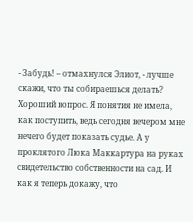- Забудь! – отмахнулся Элиот, - лучше скажи, что ты собираешься делать?
Хороший вопрос. Я понятия не имела, как поступить, ведь сегодня вечером мне нечего будет показать судье. А у проклятого Люка Маккартура на руках свидетельство собственности на сад. И как я теперь докажу, что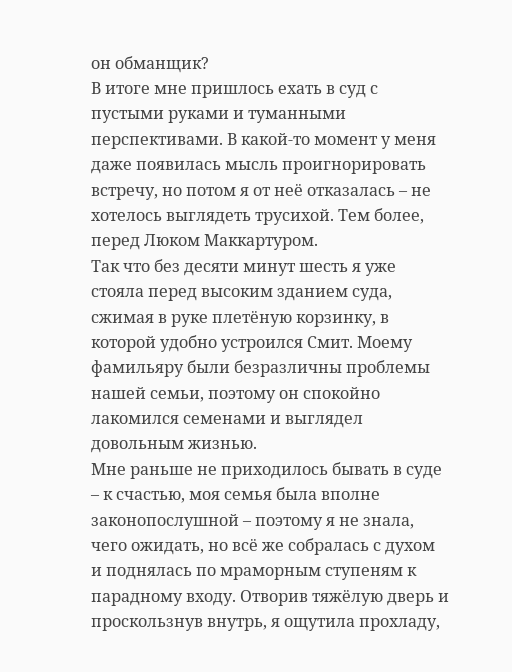он обманщик?
В итоге мне пришлось ехать в суд с пустыми руками и туманными перспективами. В какой-то момент у меня даже появилась мысль проигнорировать встречу, но потом я от неё отказалась – не хотелось выглядеть трусихой. Тем более, перед Люком Маккартуром.
Так что без десяти минут шесть я уже стояла перед высоким зданием суда, сжимая в руке плетёную корзинку, в которой удобно устроился Смит. Моему фамильяру были безразличны проблемы нашей семьи, поэтому он спокойно лакомился семенами и выглядел довольным жизнью.
Мне раньше не приходилось бывать в суде – к счастью, моя семья была вполне законопослушной – поэтому я не знала, чего ожидать, но всё же собралась с духом и поднялась по мраморным ступеням к парадному входу. Отворив тяжёлую дверь и проскользнув внутрь, я ощутила прохладу,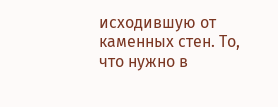исходившую от каменных стен. То, что нужно в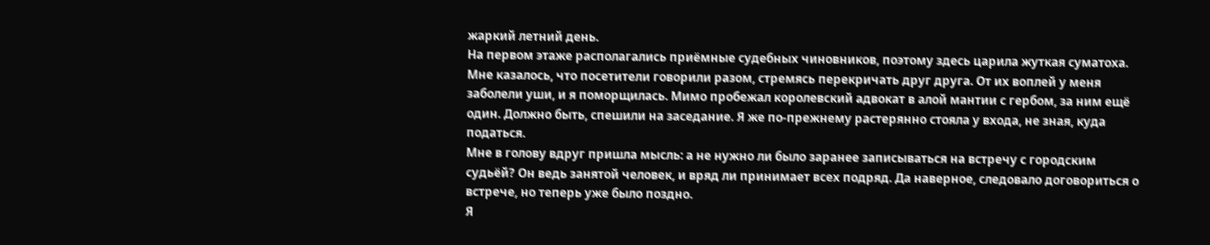жаркий летний день.
На первом этаже располагались приёмные судебных чиновников, поэтому здесь царила жуткая суматоха. Мне казалось, что посетители говорили разом, стремясь перекричать друг друга. От их воплей у меня заболели уши, и я поморщилась. Мимо пробежал королевский адвокат в алой мантии с гербом, за ним ещё один. Должно быть, спешили на заседание. Я же по-прежнему растерянно стояла у входа, не зная, куда податься.
Мне в голову вдруг пришла мысль: а не нужно ли было заранее записываться на встречу с городским судьёй? Он ведь занятой человек, и вряд ли принимает всех подряд. Да наверное, следовало договориться о встрече, но теперь уже было поздно.
Я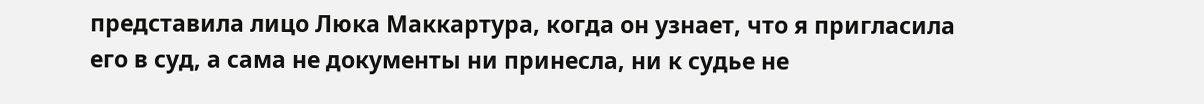представила лицо Люка Маккартура, когда он узнает, что я пригласила его в суд, а сама не документы ни принесла, ни к судье не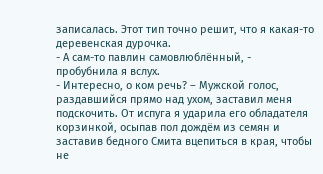записалась. Этот тип точно решит, что я какая-то деревенская дурочка.
- А сам-то павлин самовлюблённый, - пробубнила я вслух.
- Интересно, о ком речь? – Мужской голос, раздавшийся прямо над ухом, заставил меня подскочить. От испуга я ударила его обладателя корзинкой, осыпав пол дождём из семян и заставив бедного Смита вцепиться в края, чтобы не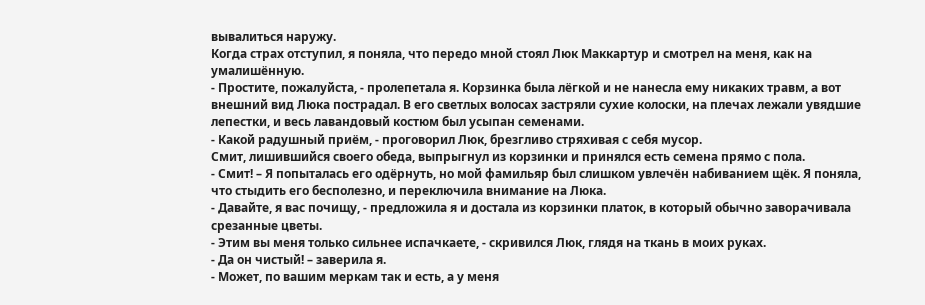вывалиться наружу.
Когда страх отступил, я поняла, что передо мной стоял Люк Маккартур и смотрел на меня, как на умалишённую.
- Простите, пожалуйста, - пролепетала я. Корзинка была лёгкой и не нанесла ему никаких травм, а вот внешний вид Люка пострадал. В его светлых волосах застряли сухие колоски, на плечах лежали увядшие лепестки, и весь лавандовый костюм был усыпан семенами.
- Какой радушный приём, - проговорил Люк, брезгливо стряхивая с себя мусор.
Смит, лишившийся своего обеда, выпрыгнул из корзинки и принялся есть семена прямо с пола.
- Смит! – Я попыталась его одёрнуть, но мой фамильяр был слишком увлечён набиванием щёк. Я поняла, что стыдить его бесполезно, и переключила внимание на Люка.
- Давайте, я вас почищу, - предложила я и достала из корзинки платок, в который обычно заворачивала срезанные цветы.
- Этим вы меня только сильнее испачкаете, - скривился Люк, глядя на ткань в моих руках.
- Да он чистый! – заверила я.
- Может, по вашим меркам так и есть, а у меня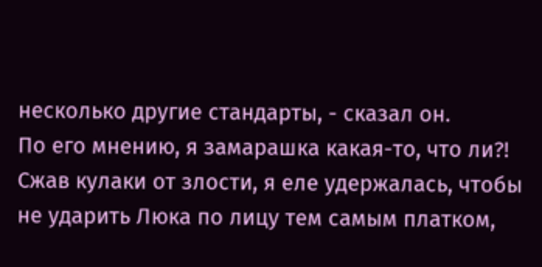несколько другие стандарты, - сказал он.
По его мнению, я замарашка какая-то, что ли?! Сжав кулаки от злости, я еле удержалась, чтобы не ударить Люка по лицу тем самым платком,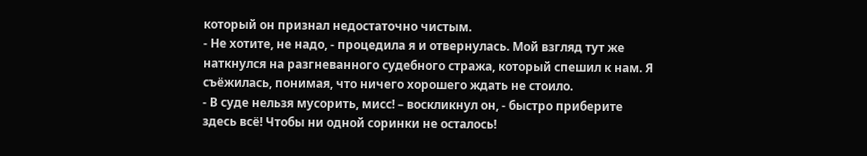который он признал недостаточно чистым.
- Не хотите, не надо, - процедила я и отвернулась. Мой взгляд тут же наткнулся на разгневанного судебного стража, который спешил к нам. Я съёжилась, понимая, что ничего хорошего ждать не стоило.
- В суде нельзя мусорить, мисс! – воскликнул он, - быстро приберите здесь всё! Чтобы ни одной соринки не осталось!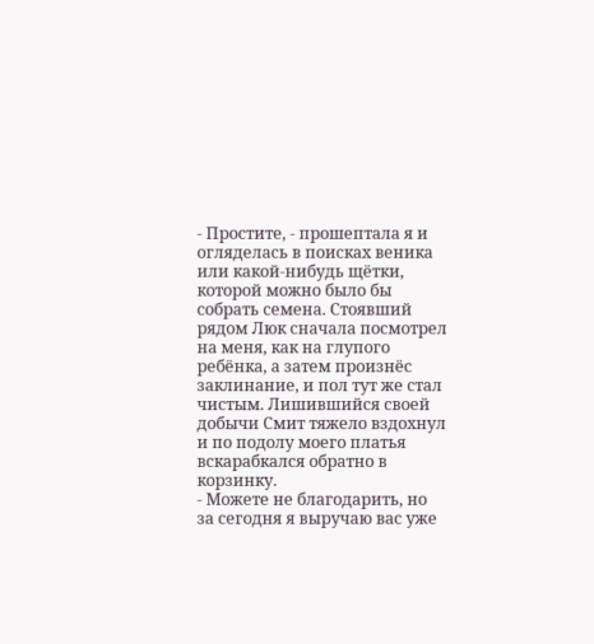- Простите, - прошептала я и огляделась в поисках веника или какой-нибудь щётки, которой можно было бы собрать семена. Стоявший рядом Люк сначала посмотрел на меня, как на глупого ребёнка, а затем произнёс заклинание, и пол тут же стал чистым. Лишившийся своей добычи Смит тяжело вздохнул и по подолу моего платья вскарабкался обратно в корзинку.
- Можете не благодарить, но за сегодня я выручаю вас уже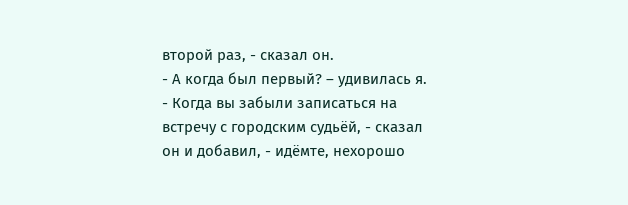второй раз, - сказал он.
- А когда был первый? – удивилась я.
- Когда вы забыли записаться на встречу с городским судьёй, - сказал он и добавил, - идёмте, нехорошо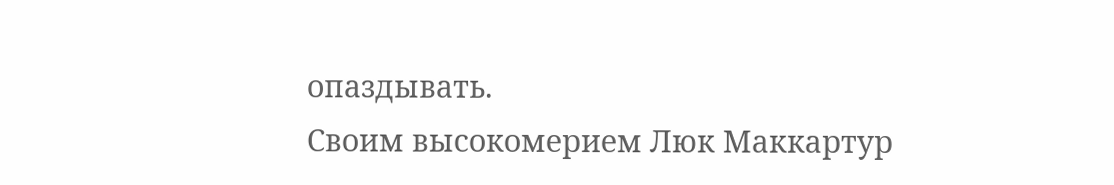опаздывать.
Своим высокомерием Люк Маккартур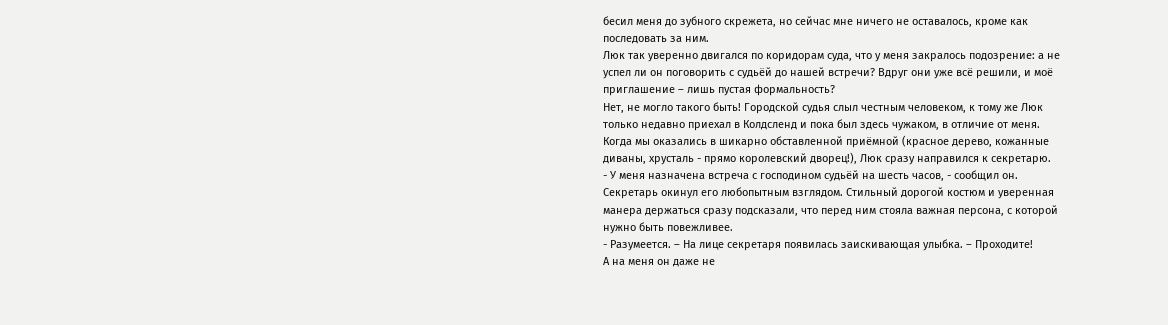бесил меня до зубного скрежета, но сейчас мне ничего не оставалось, кроме как последовать за ним.
Люк так уверенно двигался по коридорам суда, что у меня закралось подозрение: а не успел ли он поговорить с судьёй до нашей встречи? Вдруг они уже всё решили, и моё приглашение – лишь пустая формальность?
Нет, не могло такого быть! Городской судья слыл честным человеком, к тому же Люк только недавно приехал в Колдсленд и пока был здесь чужаком, в отличие от меня.
Когда мы оказались в шикарно обставленной приёмной (красное дерево, кожанные диваны, хрусталь - прямо королевский дворец!), Люк сразу направился к секретарю.
- У меня назначена встреча с господином судьёй на шесть часов, - сообщил он.
Секретарь окинул его любопытным взглядом. Стильный дорогой костюм и уверенная манера держаться сразу подсказали, что перед ним стояла важная персона, с которой нужно быть повежливее.
- Разумеется. – На лице секретаря появилась заискивающая улыбка. – Проходите!
А на меня он даже не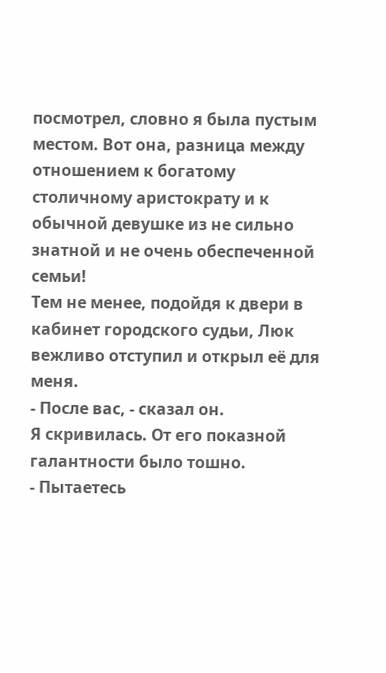посмотрел, словно я была пустым местом. Вот она, разница между отношением к богатому столичному аристократу и к обычной девушке из не сильно знатной и не очень обеспеченной семьи!
Тем не менее, подойдя к двери в кабинет городского судьи, Люк вежливо отступил и открыл её для меня.
- После вас, - сказал он.
Я скривилась. От его показной галантности было тошно.
- Пытаетесь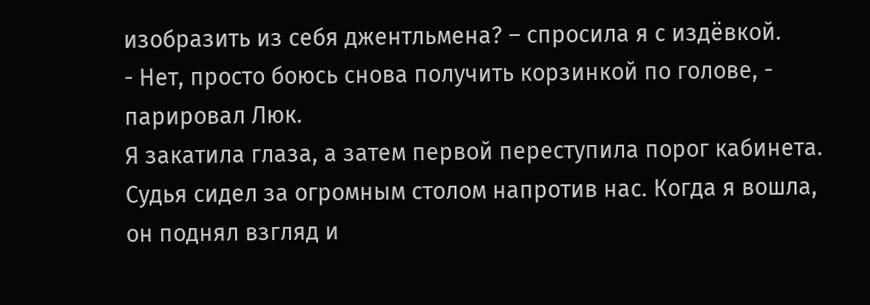изобразить из себя джентльмена? – спросила я с издёвкой.
- Нет, просто боюсь снова получить корзинкой по голове, - парировал Люк.
Я закатила глаза, а затем первой переступила порог кабинета. Судья сидел за огромным столом напротив нас. Когда я вошла, он поднял взгляд и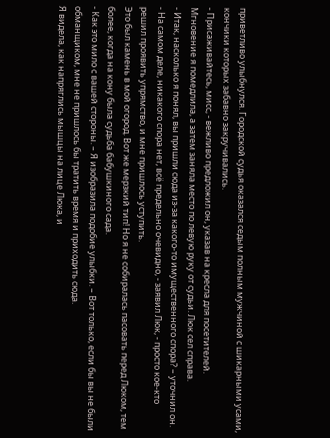приветливо улыбнулся. Городской судья оказался седым полным мужчиной с шикарными усами, кончики которых забавно закручивались.
- Присаживайтесь, мисс, - вежливо предложил он, указав на кресла для посетителей.
Мгновение я помедлила, а затем заняла место по левую руку от судьи. Люк сел справа.
- Итак, насколько я понял, вы пришли сюда из-за какого-то имущественного спора? – уточнил он.
- На самом деле, никакого спора нет, всё предельно очевидно, - заявил Люк, - просто кое-кто решил проявить упрямство, и мне пришлось уступить.
Это был камень в мой огород. Вот же мерзкий тип! Но я не собиралась пасовать перед Люком, тем более, когда на кону была судьба бабушкиного сада.
- Как это мило с вашей стороны. – Я изобразила подобие улыбки. – Вот только, если бы вы не были обманщиком, мне не пришлось бы тратить время и приходить сюда.
Я видела, как напряглись мышцы на лице Люка, и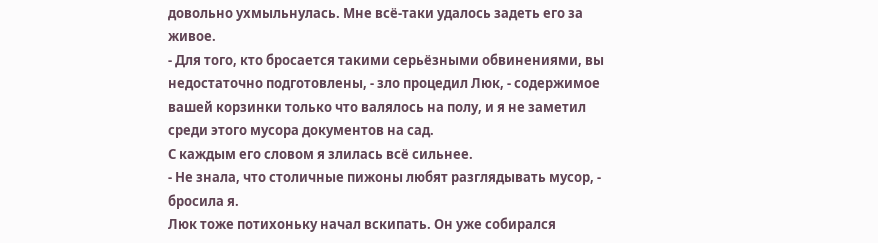довольно ухмыльнулась. Мне всё-таки удалось задеть его за живое.
- Для того, кто бросается такими серьёзными обвинениями, вы недостаточно подготовлены, - зло процедил Люк, - содержимое вашей корзинки только что валялось на полу, и я не заметил среди этого мусора документов на сад.
С каждым его словом я злилась всё сильнее.
- Не знала, что столичные пижоны любят разглядывать мусор, - бросила я.
Люк тоже потихоньку начал вскипать. Он уже собирался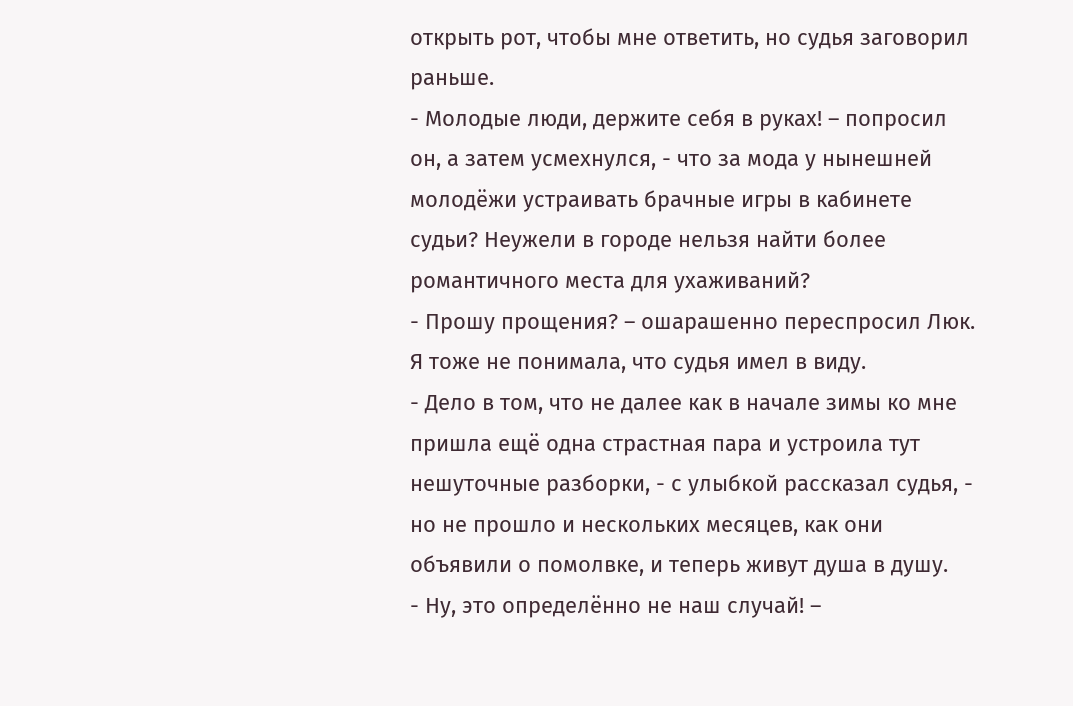открыть рот, чтобы мне ответить, но судья заговорил раньше.
- Молодые люди, держите себя в руках! – попросил он, а затем усмехнулся, - что за мода у нынешней молодёжи устраивать брачные игры в кабинете судьи? Неужели в городе нельзя найти более романтичного места для ухаживаний?
- Прошу прощения? – ошарашенно переспросил Люк.
Я тоже не понимала, что судья имел в виду.
- Дело в том, что не далее как в начале зимы ко мне пришла ещё одна страстная пара и устроила тут нешуточные разборки, - с улыбкой рассказал судья, - но не прошло и нескольких месяцев, как они объявили о помолвке, и теперь живут душа в душу.
- Ну, это определённо не наш случай! –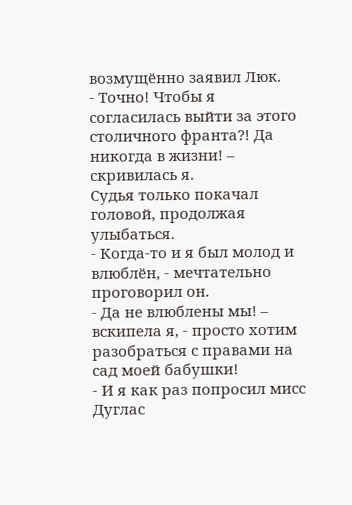возмущённо заявил Люк.
- Точно! Чтобы я согласилась выйти за этого столичного франта?! Да никогда в жизни! – скривилась я.
Судья только покачал головой, продолжая улыбаться.
- Когда-то и я был молод и влюблён, - мечтательно проговорил он.
- Да не влюблены мы! – вскипела я, - просто хотим разобраться с правами на сад моей бабушки!
- И я как раз попросил мисс Дуглас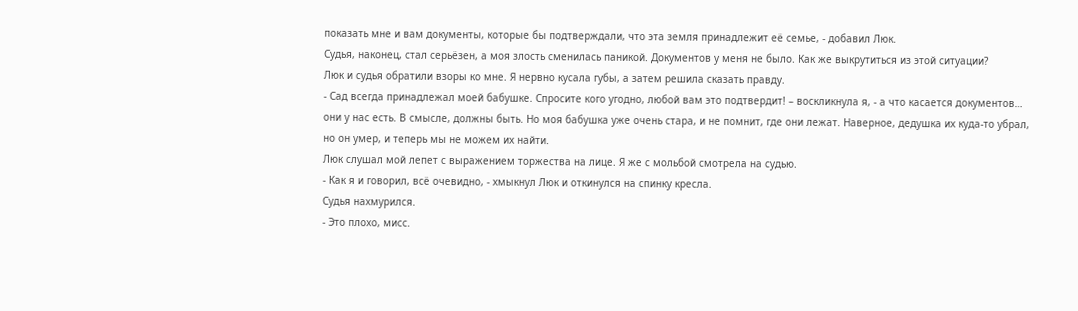показать мне и вам документы, которые бы подтверждали, что эта земля принадлежит её семье, - добавил Люк.
Судья, наконец, стал серьёзен, а моя злость сменилась паникой. Документов у меня не было. Как же выкрутиться из этой ситуации?
Люк и судья обратили взоры ко мне. Я нервно кусала губы, а затем решила сказать правду.
- Сад всегда принадлежал моей бабушке. Спросите кого угодно, любой вам это подтвердит! – воскликнула я, - а что касается документов… они у нас есть. В смысле, должны быть. Но моя бабушка уже очень стара, и не помнит, где они лежат. Наверное, дедушка их куда-то убрал, но он умер, и теперь мы не можем их найти.
Люк слушал мой лепет с выражением торжества на лице. Я же с мольбой смотрела на судью.
- Как я и говорил, всё очевидно, - хмыкнул Люк и откинулся на спинку кресла.
Судья нахмурился.
- Это плохо, мисс.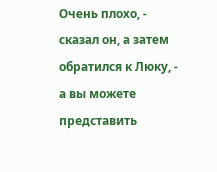Очень плохо, - сказал он, а затем обратился к Люку, - а вы можете представить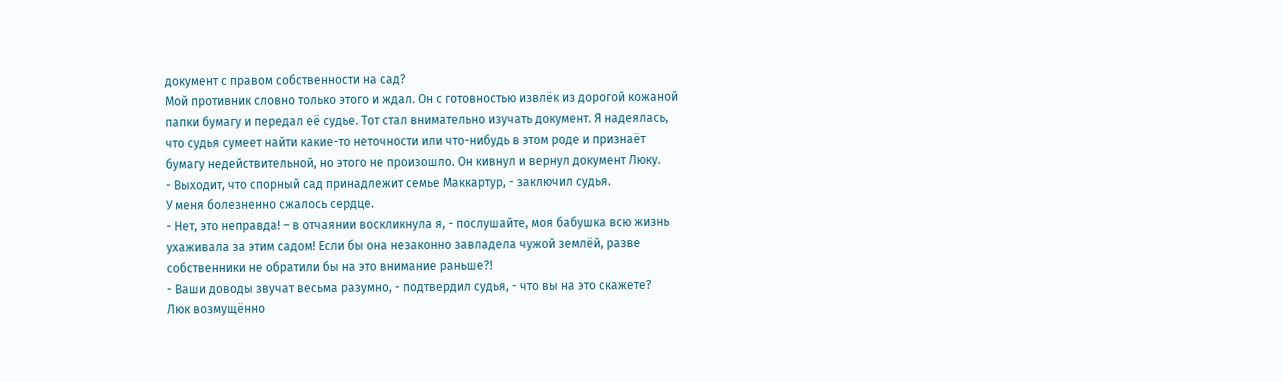документ с правом собственности на сад?
Мой противник словно только этого и ждал. Он с готовностью извлёк из дорогой кожаной папки бумагу и передал её судье. Тот стал внимательно изучать документ. Я надеялась, что судья сумеет найти какие-то неточности или что-нибудь в этом роде и признаёт бумагу недействительной, но этого не произошло. Он кивнул и вернул документ Люку.
- Выходит, что спорный сад принадлежит семье Маккартур, - заключил судья.
У меня болезненно сжалось сердце.
- Нет, это неправда! – в отчаянии воскликнула я, - послушайте, моя бабушка всю жизнь ухаживала за этим садом! Если бы она незаконно завладела чужой землёй, разве собственники не обратили бы на это внимание раньше?!
- Ваши доводы звучат весьма разумно, - подтвердил судья, - что вы на это скажете?
Люк возмущённо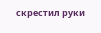скрестил руки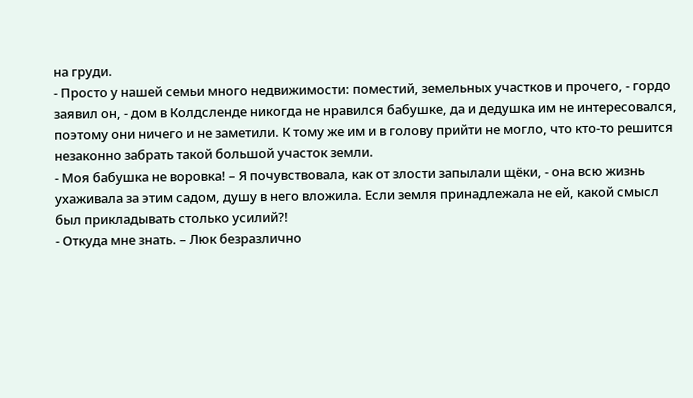на груди.
- Просто у нашей семьи много недвижимости: поместий, земельных участков и прочего, - гордо заявил он, - дом в Колдсленде никогда не нравился бабушке, да и дедушка им не интересовался, поэтому они ничего и не заметили. К тому же им и в голову прийти не могло, что кто-то решится незаконно забрать такой большой участок земли.
- Моя бабушка не воровка! – Я почувствовала, как от злости запылали щёки, - она всю жизнь ухаживала за этим садом, душу в него вложила. Если земля принадлежала не ей, какой смысл был прикладывать столько усилий?!
- Откуда мне знать. – Люк безразлично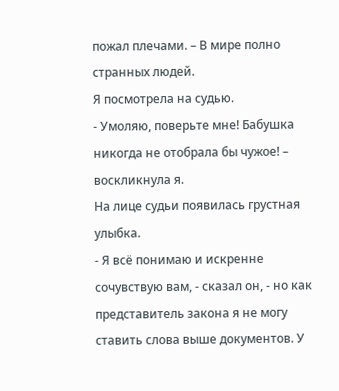пожал плечами. – В мире полно странных людей.
Я посмотрела на судью.
- Умоляю, поверьте мне! Бабушка никогда не отобрала бы чужое! – воскликнула я.
На лице судьи появилась грустная улыбка.
- Я всё понимаю и искренне сочувствую вам, - сказал он, - но как представитель закона я не могу ставить слова выше документов. У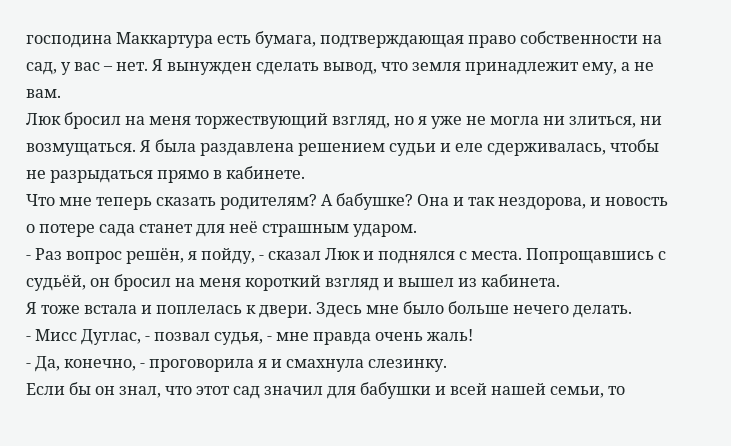господина Маккартура есть бумага, подтверждающая право собственности на сад, у вас – нет. Я вынужден сделать вывод, что земля принадлежит ему, а не вам.
Люк бросил на меня торжествующий взгляд, но я уже не могла ни злиться, ни возмущаться. Я была раздавлена решением судьи и еле сдерживалась, чтобы не разрыдаться прямо в кабинете.
Что мне теперь сказать родителям? А бабушке? Она и так нездорова, и новость о потере сада станет для неё страшным ударом.
- Раз вопрос решён, я пойду, - сказал Люк и поднялся с места. Попрощавшись с судьёй, он бросил на меня короткий взгляд и вышел из кабинета.
Я тоже встала и поплелась к двери. Здесь мне было больше нечего делать.
- Мисс Дуглас, - позвал судья, - мне правда очень жаль!
- Да, конечно, - проговорила я и смахнула слезинку.
Если бы он знал, что этот сад значил для бабушки и всей нашей семьи, то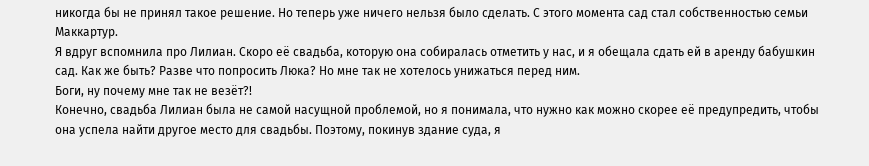никогда бы не принял такое решение. Но теперь уже ничего нельзя было сделать. С этого момента сад стал собственностью семьи Маккартур.
Я вдруг вспомнила про Лилиан. Скоро её свадьба, которую она собиралась отметить у нас, и я обещала сдать ей в аренду бабушкин сад. Как же быть? Разве что попросить Люка? Но мне так не хотелось унижаться перед ним.
Боги, ну почему мне так не везёт?!
Конечно, свадьба Лилиан была не самой насущной проблемой, но я понимала, что нужно как можно скорее её предупредить, чтобы она успела найти другое место для свадьбы. Поэтому, покинув здание суда, я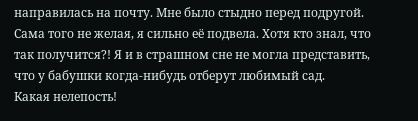направилась на почту. Мне было стыдно перед подругой. Сама того не желая, я сильно её подвела. Хотя кто знал, что так получится?! Я и в страшном сне не могла представить, что у бабушки когда-нибудь отберут любимый сад.
Какая нелепость!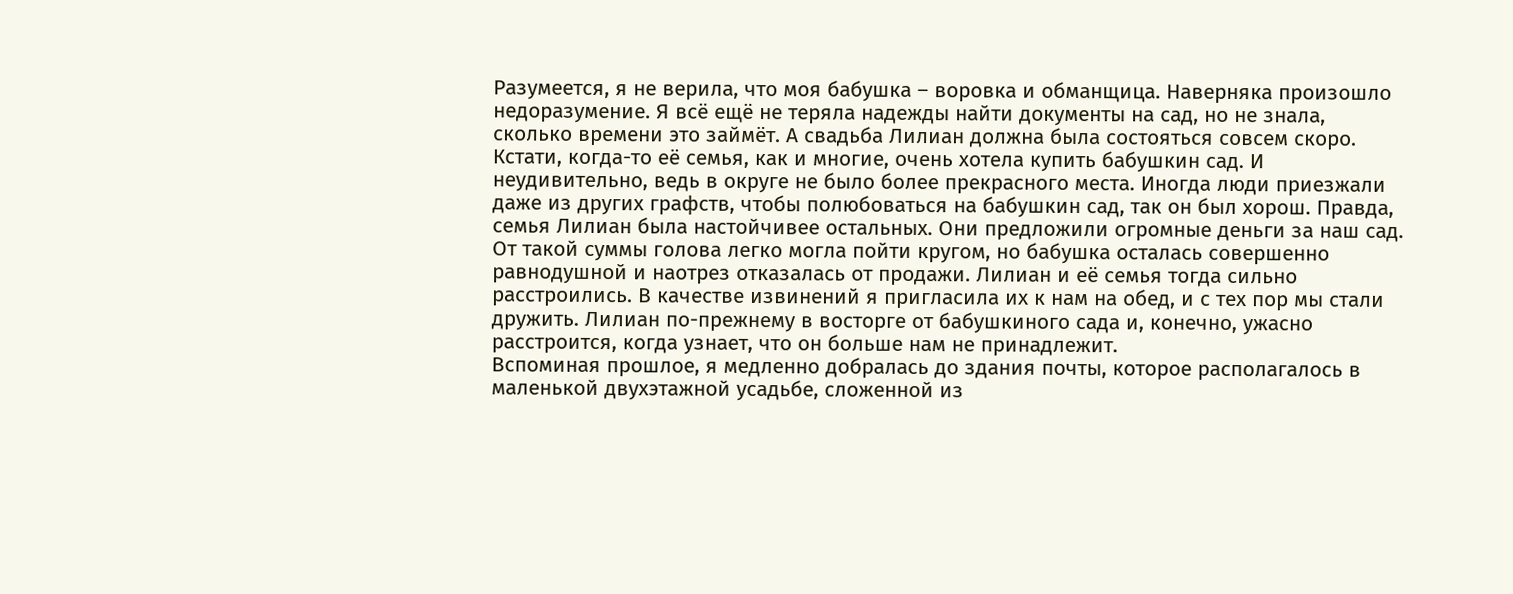Разумеется, я не верила, что моя бабушка – воровка и обманщица. Наверняка произошло недоразумение. Я всё ещё не теряла надежды найти документы на сад, но не знала, сколько времени это займёт. А свадьба Лилиан должна была состояться совсем скоро.
Кстати, когда-то её семья, как и многие, очень хотела купить бабушкин сад. И неудивительно, ведь в округе не было более прекрасного места. Иногда люди приезжали даже из других графств, чтобы полюбоваться на бабушкин сад, так он был хорош. Правда, семья Лилиан была настойчивее остальных. Они предложили огромные деньги за наш сад. От такой суммы голова легко могла пойти кругом, но бабушка осталась совершенно равнодушной и наотрез отказалась от продажи. Лилиан и её семья тогда сильно расстроились. В качестве извинений я пригласила их к нам на обед, и с тех пор мы стали дружить. Лилиан по-прежнему в восторге от бабушкиного сада и, конечно, ужасно расстроится, когда узнает, что он больше нам не принадлежит.
Вспоминая прошлое, я медленно добралась до здания почты, которое располагалось в маленькой двухэтажной усадьбе, сложенной из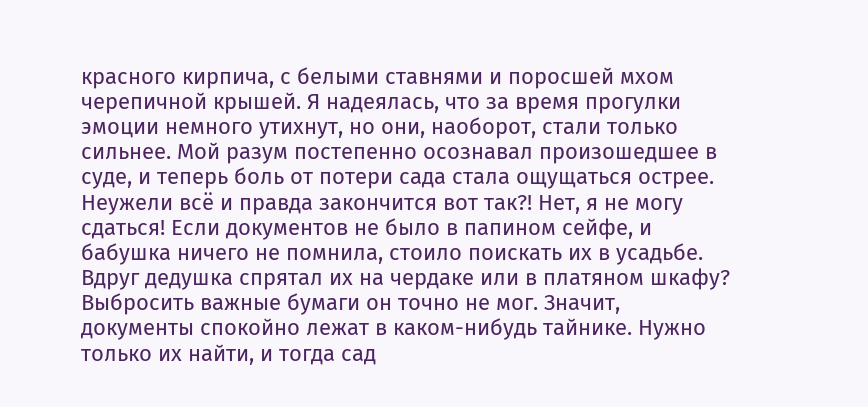красного кирпича, с белыми ставнями и поросшей мхом черепичной крышей. Я надеялась, что за время прогулки эмоции немного утихнут, но они, наоборот, стали только сильнее. Мой разум постепенно осознавал произошедшее в суде, и теперь боль от потери сада стала ощущаться острее.
Неужели всё и правда закончится вот так?! Нет, я не могу сдаться! Если документов не было в папином сейфе, и бабушка ничего не помнила, стоило поискать их в усадьбе. Вдруг дедушка спрятал их на чердаке или в платяном шкафу? Выбросить важные бумаги он точно не мог. Значит, документы спокойно лежат в каком-нибудь тайнике. Нужно только их найти, и тогда сад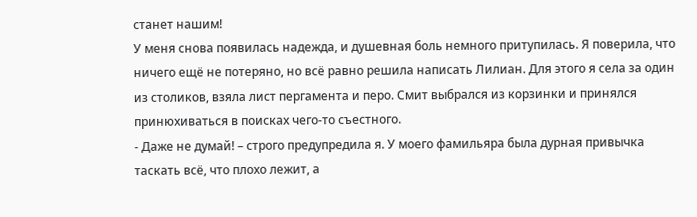станет нашим!
У меня снова появилась надежда, и душевная боль немного притупилась. Я поверила, что ничего ещё не потеряно, но всё равно решила написать Лилиан. Для этого я села за один из столиков, взяла лист пергамента и перо. Смит выбрался из корзинки и принялся принюхиваться в поисках чего-то съестного.
- Даже не думай! – строго предупредила я. У моего фамильяра была дурная привычка таскать всё, что плохо лежит, а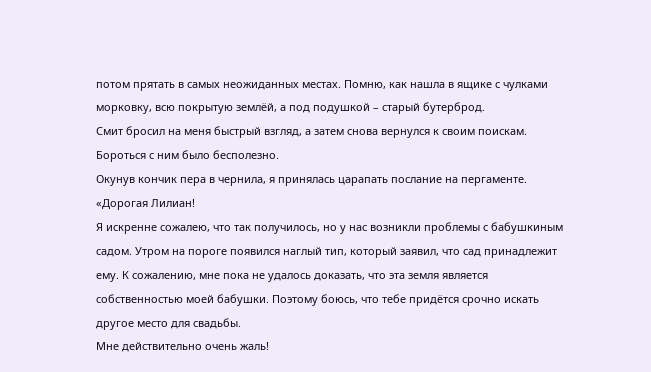потом прятать в самых неожиданных местах. Помню, как нашла в ящике с чулками морковку, всю покрытую землёй, а под подушкой – старый бутерброд.
Смит бросил на меня быстрый взгляд, а затем снова вернулся к своим поискам. Бороться с ним было бесполезно.
Окунув кончик пера в чернила, я принялась царапать послание на пергаменте.
«Дорогая Лилиан!
Я искренне сожалею, что так получилось, но у нас возникли проблемы с бабушкиным садом. Утром на пороге появился наглый тип, который заявил, что сад принадлежит ему. К сожалению, мне пока не удалось доказать, что эта земля является собственностью моей бабушки. Поэтому боюсь, что тебе придётся срочно искать другое место для свадьбы.
Мне действительно очень жаль!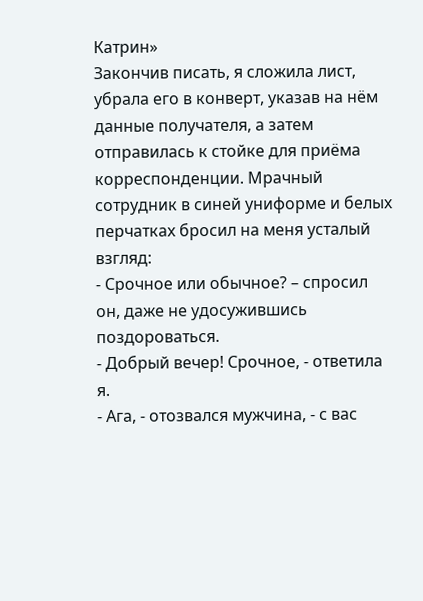Катрин»
Закончив писать, я сложила лист, убрала его в конверт, указав на нём данные получателя, а затем отправилась к стойке для приёма корреспонденции. Мрачный сотрудник в синей униформе и белых перчатках бросил на меня усталый взгляд:
- Срочное или обычное? – спросил он, даже не удосужившись поздороваться.
- Добрый вечер! Срочное, - ответила я.
- Ага, - отозвался мужчина, - с вас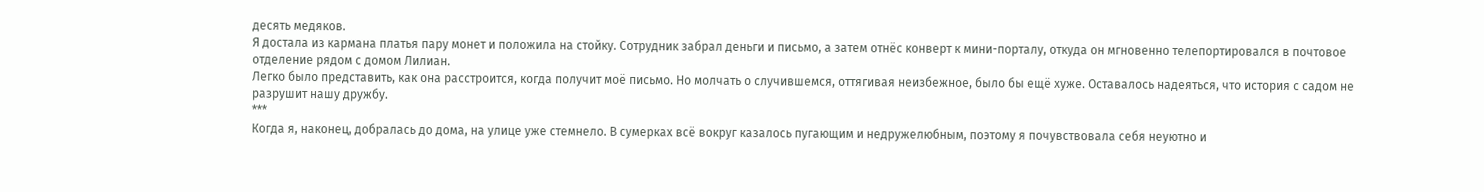десять медяков.
Я достала из кармана платья пару монет и положила на стойку. Сотрудник забрал деньги и письмо, а затем отнёс конверт к мини-порталу, откуда он мгновенно телепортировался в почтовое отделение рядом с домом Лилиан.
Легко было представить, как она расстроится, когда получит моё письмо. Но молчать о случившемся, оттягивая неизбежное, было бы ещё хуже. Оставалось надеяться, что история с садом не разрушит нашу дружбу.
***
Когда я, наконец, добралась до дома, на улице уже стемнело. В сумерках всё вокруг казалось пугающим и недружелюбным, поэтому я почувствовала себя неуютно и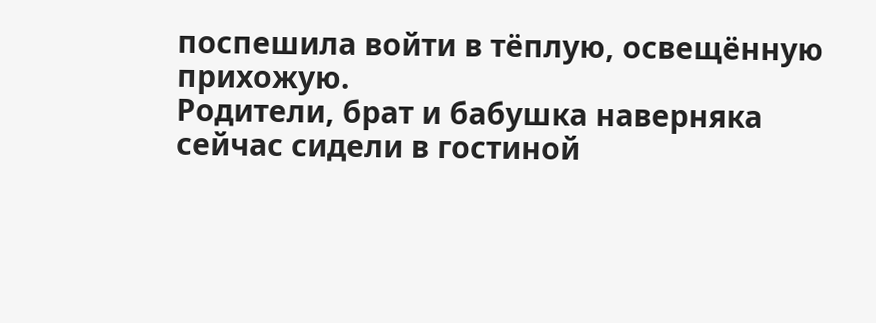поспешила войти в тёплую, освещённую прихожую.
Родители, брат и бабушка наверняка сейчас сидели в гостиной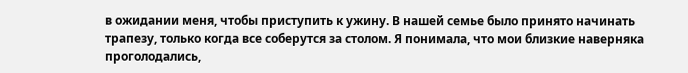в ожидании меня, чтобы приступить к ужину. В нашей семье было принято начинать трапезу, только когда все соберутся за столом. Я понимала, что мои близкие наверняка проголодались,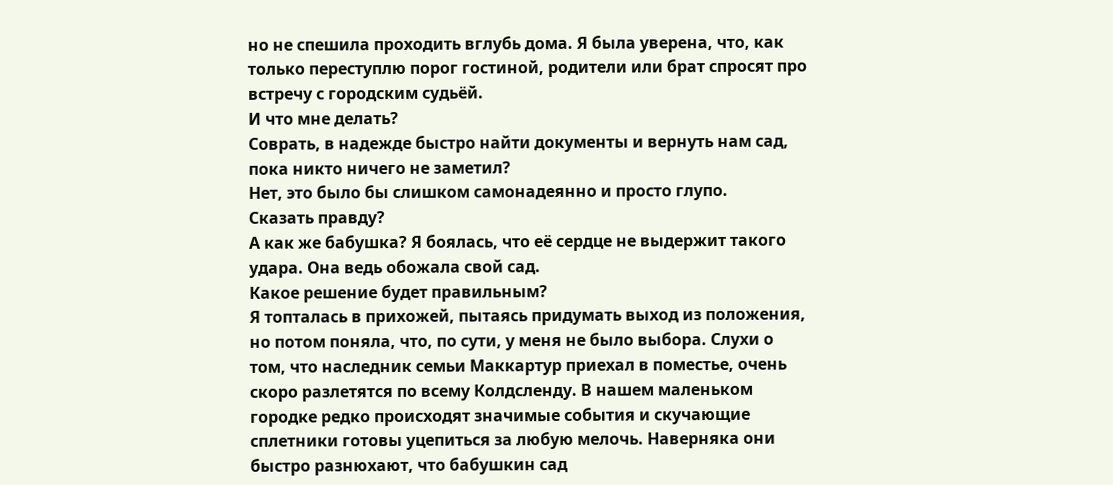но не спешила проходить вглубь дома. Я была уверена, что, как только переступлю порог гостиной, родители или брат спросят про встречу с городским судьёй.
И что мне делать?
Соврать, в надежде быстро найти документы и вернуть нам сад, пока никто ничего не заметил?
Нет, это было бы слишком самонадеянно и просто глупо.
Сказать правду?
А как же бабушка? Я боялась, что её сердце не выдержит такого удара. Она ведь обожала свой сад.
Какое решение будет правильным?
Я топталась в прихожей, пытаясь придумать выход из положения, но потом поняла, что, по сути, у меня не было выбора. Слухи о том, что наследник семьи Маккартур приехал в поместье, очень скоро разлетятся по всему Колдсленду. В нашем маленьком городке редко происходят значимые события и скучающие сплетники готовы уцепиться за любую мелочь. Наверняка они быстро разнюхают, что бабушкин сад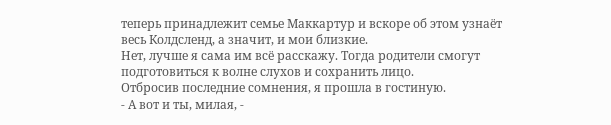теперь принадлежит семье Маккартур и вскоре об этом узнаёт весь Колдсленд, а значит, и мои близкие.
Нет, лучше я сама им всё расскажу. Тогда родители смогут подготовиться к волне слухов и сохранить лицо.
Отбросив последние сомнения, я прошла в гостиную.
- А вот и ты, милая, -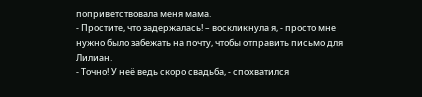поприветствовала меня мама.
- Простите, что задержалась! – воскликнула я, - просто мне нужно было забежать на почту, чтобы отправить письмо для Лилиан.
- Точно! У неё ведь скоро свадьба, - спохватился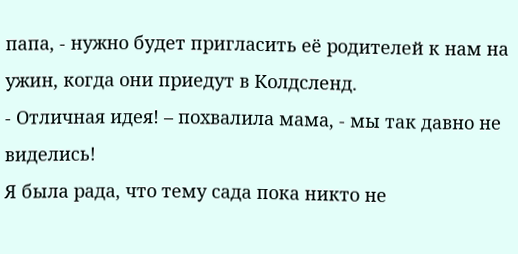папа, - нужно будет пригласить её родителей к нам на ужин, когда они приедут в Колдсленд.
- Отличная идея! – похвалила мама, - мы так давно не виделись!
Я была рада, что тему сада пока никто не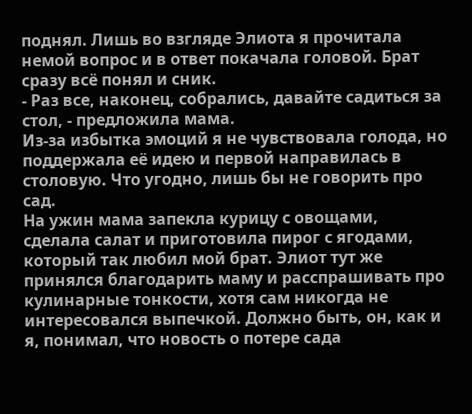поднял. Лишь во взгляде Элиота я прочитала немой вопрос и в ответ покачала головой. Брат сразу всё понял и сник.
- Раз все, наконец, собрались, давайте садиться за стол, - предложила мама.
Из-за избытка эмоций я не чувствовала голода, но поддержала её идею и первой направилась в столовую. Что угодно, лишь бы не говорить про сад.
На ужин мама запекла курицу с овощами, сделала салат и приготовила пирог с ягодами, который так любил мой брат. Элиот тут же принялся благодарить маму и расспрашивать про кулинарные тонкости, хотя сам никогда не интересовался выпечкой. Должно быть, он, как и я, понимал, что новость о потере сада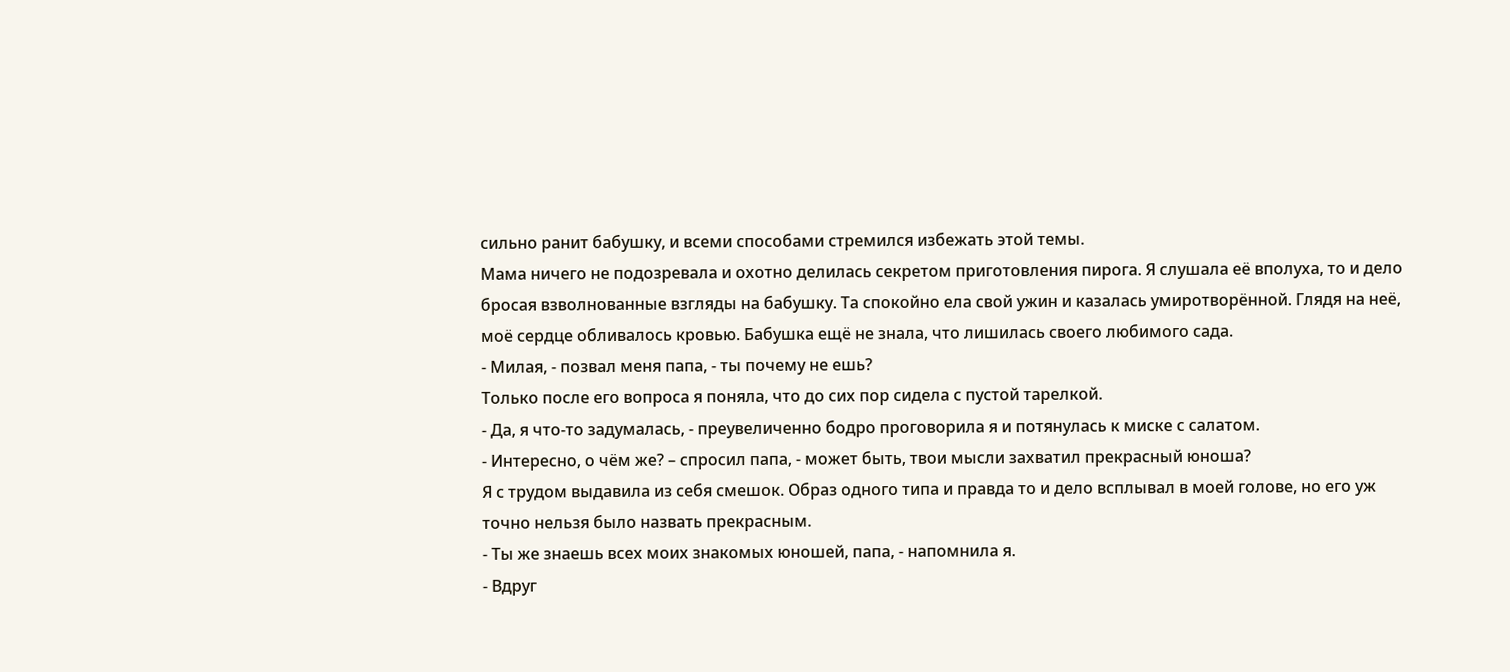сильно ранит бабушку, и всеми способами стремился избежать этой темы.
Мама ничего не подозревала и охотно делилась секретом приготовления пирога. Я слушала её вполуха, то и дело бросая взволнованные взгляды на бабушку. Та спокойно ела свой ужин и казалась умиротворённой. Глядя на неё, моё сердце обливалось кровью. Бабушка ещё не знала, что лишилась своего любимого сада.
- Милая, - позвал меня папа, - ты почему не ешь?
Только после его вопроса я поняла, что до сих пор сидела с пустой тарелкой.
- Да, я что-то задумалась, - преувеличенно бодро проговорила я и потянулась к миске с салатом.
- Интересно, о чём же? – спросил папа, - может быть, твои мысли захватил прекрасный юноша?
Я с трудом выдавила из себя смешок. Образ одного типа и правда то и дело всплывал в моей голове, но его уж точно нельзя было назвать прекрасным.
- Ты же знаешь всех моих знакомых юношей, папа, - напомнила я.
- Вдруг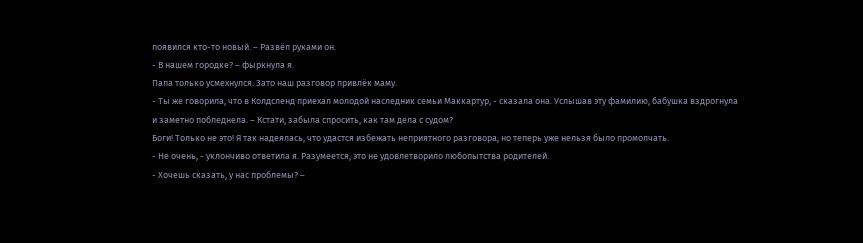появился кто-то новый. – Развёл руками он.
- В нашем городке? – фыркнула я.
Папа только усмехнулся. Зато наш разговор привлёк маму.
- Ты же говорила, что в Колдсленд приехал молодой наследник семьи Маккартур, - сказала она. Услышав эту фамилию, бабушка вздрогнула и заметно побледнела. – Кстати, забыла спросить, как там дела с судом?
Боги! Только не это! Я так надеялась, что удастся избежать неприятного разговора, но теперь уже нельзя было промолчать.
- Не очень, - уклончиво ответила я. Разумеется, это не удовлетворило любопытства родителей.
- Хочешь сказать, у нас проблемы? –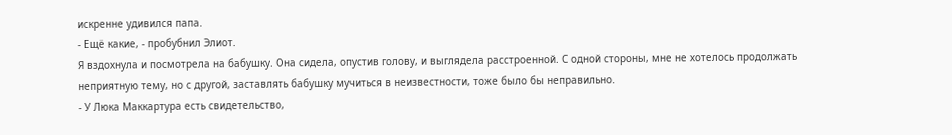искренне удивился папа.
- Ещё какие, - пробубнил Элиот.
Я вздохнула и посмотрела на бабушку. Она сидела, опустив голову, и выглядела расстроенной. С одной стороны, мне не хотелось продолжать неприятную тему, но с другой, заставлять бабушку мучиться в неизвестности, тоже было бы неправильно.
- У Люка Маккартура есть свидетельство,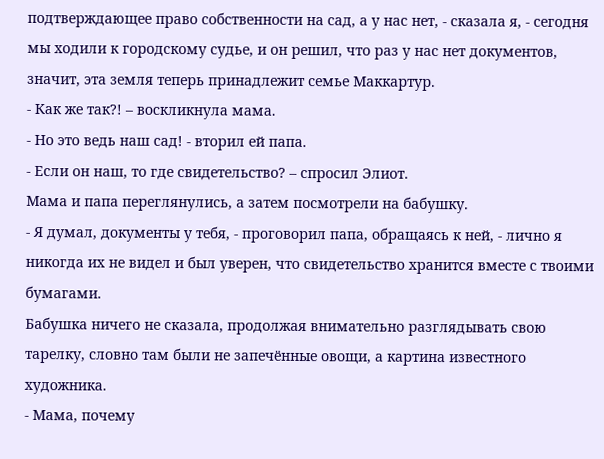подтверждающее право собственности на сад, а у нас нет, - сказала я, - сегодня мы ходили к городскому судье, и он решил, что раз у нас нет документов, значит, эта земля теперь принадлежит семье Маккартур.
- Как же так?! – воскликнула мама.
- Но это ведь наш сад! - вторил ей папа.
- Если он наш, то где свидетельство? – спросил Элиот.
Мама и папа переглянулись, а затем посмотрели на бабушку.
- Я думал, документы у тебя, - проговорил папа, обращаясь к ней, - лично я никогда их не видел и был уверен, что свидетельство хранится вместе с твоими бумагами.
Бабушка ничего не сказала, продолжая внимательно разглядывать свою тарелку, словно там были не запечённые овощи, а картина известного художника.
- Мама, почему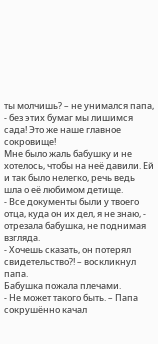ты молчишь? – не унимался папа, - без этих бумаг мы лишимся сада! Это же наше главное сокровище!
Мне было жаль бабушку и не хотелось, чтобы на неё давили. Ей и так было нелегко, речь ведь шла о её любимом детище.
- Все документы были у твоего отца, куда он их дел, я не знаю, - отрезала бабушка, не поднимая взгляда.
- Хочешь сказать, он потерял свидетельство?! – воскликнул папа.
Бабушка пожала плечами.
- Не может такого быть. – Папа сокрушённо качал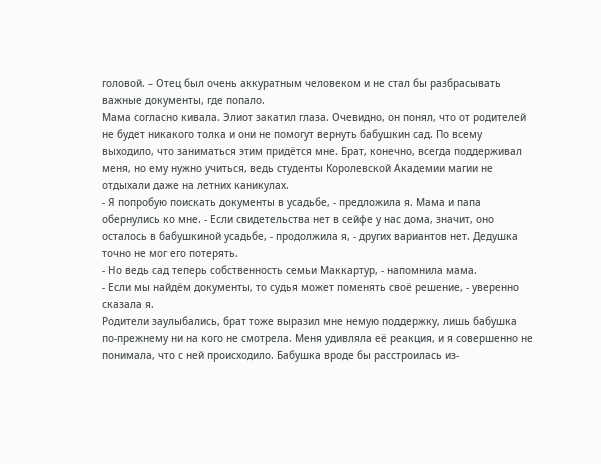головой. – Отец был очень аккуратным человеком и не стал бы разбрасывать важные документы, где попало.
Мама согласно кивала. Элиот закатил глаза. Очевидно, он понял, что от родителей не будет никакого толка и они не помогут вернуть бабушкин сад. По всему выходило, что заниматься этим придётся мне. Брат, конечно, всегда поддерживал меня, но ему нужно учиться, ведь студенты Королевской Академии магии не отдыхали даже на летних каникулах.
- Я попробую поискать документы в усадьбе, - предложила я. Мама и папа обернулись ко мне. - Если свидетельства нет в сейфе у нас дома, значит, оно осталось в бабушкиной усадьбе, - продолжила я, - других вариантов нет. Дедушка точно не мог его потерять.
- Но ведь сад теперь собственность семьи Маккартур, - напомнила мама.
- Если мы найдём документы, то судья может поменять своё решение, - уверенно сказала я.
Родители заулыбались, брат тоже выразил мне немую поддержку, лишь бабушка по-прежнему ни на кого не смотрела. Меня удивляла её реакция, и я совершенно не понимала, что с ней происходило. Бабушка вроде бы расстроилась из-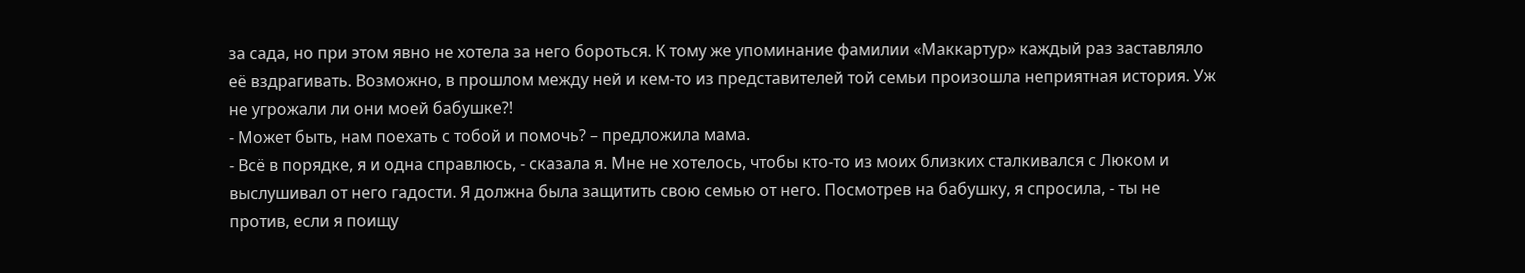за сада, но при этом явно не хотела за него бороться. К тому же упоминание фамилии «Маккартур» каждый раз заставляло её вздрагивать. Возможно, в прошлом между ней и кем-то из представителей той семьи произошла неприятная история. Уж не угрожали ли они моей бабушке?!
- Может быть, нам поехать с тобой и помочь? – предложила мама.
- Всё в порядке, я и одна справлюсь, - сказала я. Мне не хотелось, чтобы кто-то из моих близких сталкивался с Люком и выслушивал от него гадости. Я должна была защитить свою семью от него. Посмотрев на бабушку, я спросила, - ты не против, если я поищу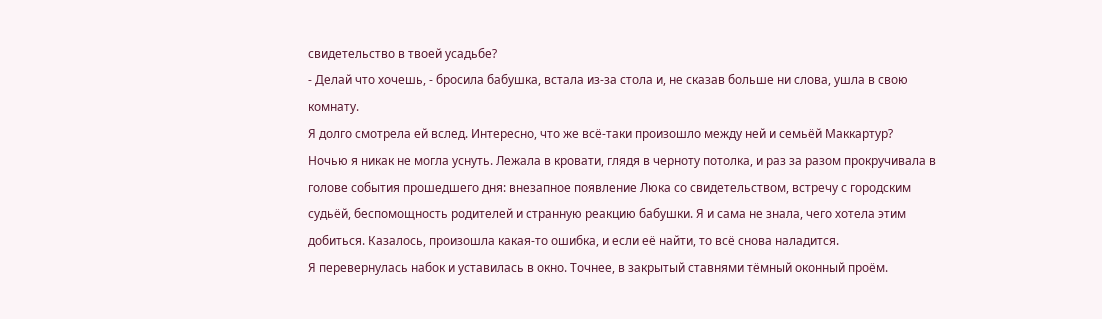свидетельство в твоей усадьбе?
- Делай что хочешь, - бросила бабушка, встала из-за стола и, не сказав больше ни слова, ушла в свою комнату.
Я долго смотрела ей вслед. Интересно, что же всё-таки произошло между ней и семьёй Маккартур?
Ночью я никак не могла уснуть. Лежала в кровати, глядя в черноту потолка, и раз за разом прокручивала в голове события прошедшего дня: внезапное появление Люка со свидетельством, встречу с городским судьёй, беспомощность родителей и странную реакцию бабушки. Я и сама не знала, чего хотела этим добиться. Казалось, произошла какая-то ошибка, и если её найти, то всё снова наладится.
Я перевернулась набок и уставилась в окно. Точнее, в закрытый ставнями тёмный оконный проём.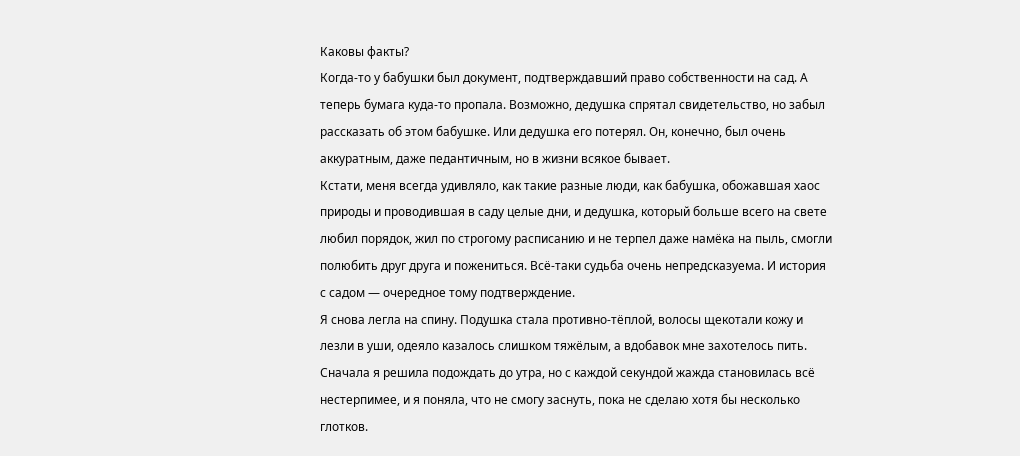Каковы факты?
Когда-то у бабушки был документ, подтверждавший право собственности на сад. А теперь бумага куда-то пропала. Возможно, дедушка спрятал свидетельство, но забыл рассказать об этом бабушке. Или дедушка его потерял. Он, конечно, был очень аккуратным, даже педантичным, но в жизни всякое бывает.
Кстати, меня всегда удивляло, как такие разные люди, как бабушка, обожавшая хаос природы и проводившая в саду целые дни, и дедушка, который больше всего на свете любил порядок, жил по строгому расписанию и не терпел даже намёка на пыль, смогли полюбить друг друга и пожениться. Всё-таки судьба очень непредсказуема. И история с садом — очередное тому подтверждение.
Я снова легла на спину. Подушка стала противно-тёплой, волосы щекотали кожу и лезли в уши, одеяло казалось слишком тяжёлым, а вдобавок мне захотелось пить. Сначала я решила подождать до утра, но с каждой секундой жажда становилась всё нестерпимее, и я поняла, что не смогу заснуть, пока не сделаю хотя бы несколько глотков.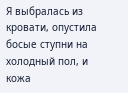Я выбралась из кровати, опустила босые ступни на холодный пол, и кожа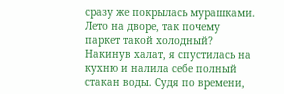сразу же покрылась мурашками. Лето на дворе, так почему паркет такой холодный?
Накинув халат, я спустилась на кухню и налила себе полный стакан воды. Судя по времени,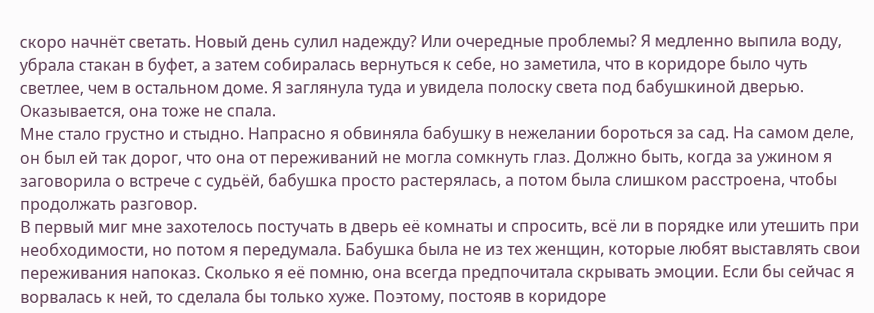скоро начнёт светать. Новый день сулил надежду? Или очередные проблемы? Я медленно выпила воду, убрала стакан в буфет, а затем собиралась вернуться к себе, но заметила, что в коридоре было чуть светлее, чем в остальном доме. Я заглянула туда и увидела полоску света под бабушкиной дверью. Оказывается, она тоже не спала.
Мне стало грустно и стыдно. Напрасно я обвиняла бабушку в нежелании бороться за сад. На самом деле, он был ей так дорог, что она от переживаний не могла сомкнуть глаз. Должно быть, когда за ужином я заговорила о встрече с судьёй, бабушка просто растерялась, а потом была слишком расстроена, чтобы продолжать разговор.
В первый миг мне захотелось постучать в дверь её комнаты и спросить, всё ли в порядке или утешить при необходимости, но потом я передумала. Бабушка была не из тех женщин, которые любят выставлять свои переживания напоказ. Сколько я её помню, она всегда предпочитала скрывать эмоции. Если бы сейчас я ворвалась к ней, то сделала бы только хуже. Поэтому, постояв в коридоре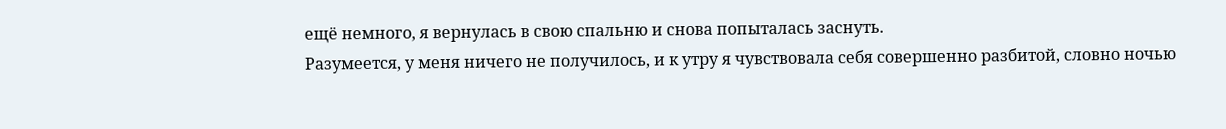ещё немного, я вернулась в свою спальню и снова попыталась заснуть.
Разумеется, у меня ничего не получилось, и к утру я чувствовала себя совершенно разбитой, словно ночью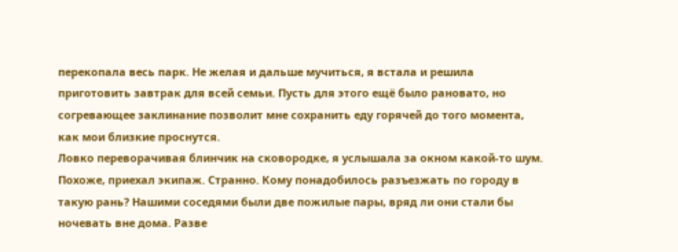перекопала весь парк. Не желая и дальше мучиться, я встала и решила приготовить завтрак для всей семьи. Пусть для этого ещё было рановато, но согревающее заклинание позволит мне сохранить еду горячей до того момента, как мои близкие проснутся.
Ловко переворачивая блинчик на сковородке, я услышала за окном какой-то шум. Похоже, приехал экипаж. Странно. Кому понадобилось разъезжать по городу в такую рань? Нашими соседями были две пожилые пары, вряд ли они стали бы ночевать вне дома. Разве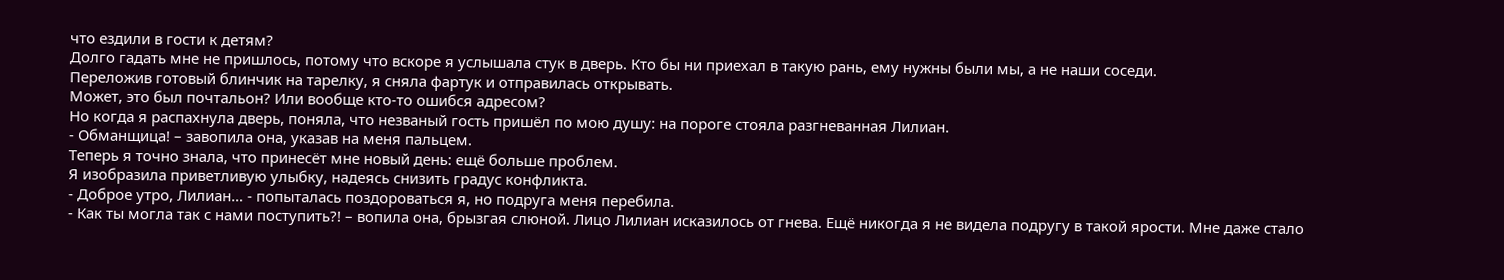что ездили в гости к детям?
Долго гадать мне не пришлось, потому что вскоре я услышала стук в дверь. Кто бы ни приехал в такую рань, ему нужны были мы, а не наши соседи.
Переложив готовый блинчик на тарелку, я сняла фартук и отправилась открывать.
Может, это был почтальон? Или вообще кто-то ошибся адресом?
Но когда я распахнула дверь, поняла, что незваный гость пришёл по мою душу: на пороге стояла разгневанная Лилиан.
- Обманщица! – завопила она, указав на меня пальцем.
Теперь я точно знала, что принесёт мне новый день: ещё больше проблем.
Я изобразила приветливую улыбку, надеясь снизить градус конфликта.
- Доброе утро, Лилиан… - попыталась поздороваться я, но подруга меня перебила.
- Как ты могла так с нами поступить?! – вопила она, брызгая слюной. Лицо Лилиан исказилось от гнева. Ещё никогда я не видела подругу в такой ярости. Мне даже стало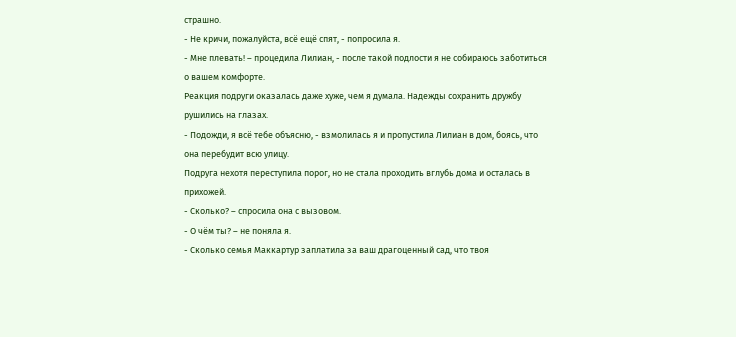страшно.
- Не кричи, пожалуйста, всё ещё спят, - попросила я.
- Мне плевать! – процедила Лилиан, - после такой подлости я не собираюсь заботиться о вашем комфорте.
Реакция подруги оказалась даже хуже, чем я думала. Надежды сохранить дружбу рушились на глазах.
- Подожди, я всё тебе объясню, - взмолилась я и пропустила Лилиан в дом, боясь, что она перебудит всю улицу.
Подруга нехотя переступила порог, но не стала проходить вглубь дома и осталась в прихожей.
- Сколько? – спросила она с вызовом.
- О чём ты? – не поняла я.
- Сколько семья Маккартур заплатила за ваш драгоценный сад, что твоя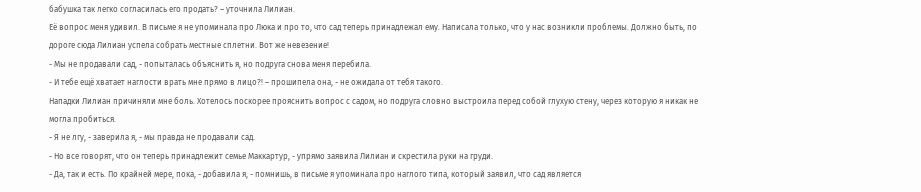бабушка так легко согласилась его продать? – уточнила Лилиан.
Её вопрос меня удивил. В письме я не упоминала про Люка и про то, что сад теперь принадлежал ему. Написала только, что у нас возникли проблемы. Должно быть, по дороге сюда Лилиан успела собрать местные сплетни. Вот же невезение!
- Мы не продавали сад, - попыталась объяснить я, но подруга снова меня перебила.
- И тебе ещё хватает наглости врать мне прямо в лицо?! – прошипела она, - не ожидала от тебя такого.
Нападки Лилиан причиняли мне боль. Хотелось поскорее прояснить вопрос с садом, но подруга словно выстроила перед собой глухую стену, через которую я никак не могла пробиться.
- Я не лгу, - заверила я, - мы правда не продавали сад.
- Но все говорят, что он теперь принадлежит семье Маккартур, - упрямо заявила Лилиан и скрестила руки на груди.
- Да, так и есть. По крайней мере, пока, - добавила я, - помнишь, в письме я упоминала про наглого типа, который заявил, что сад является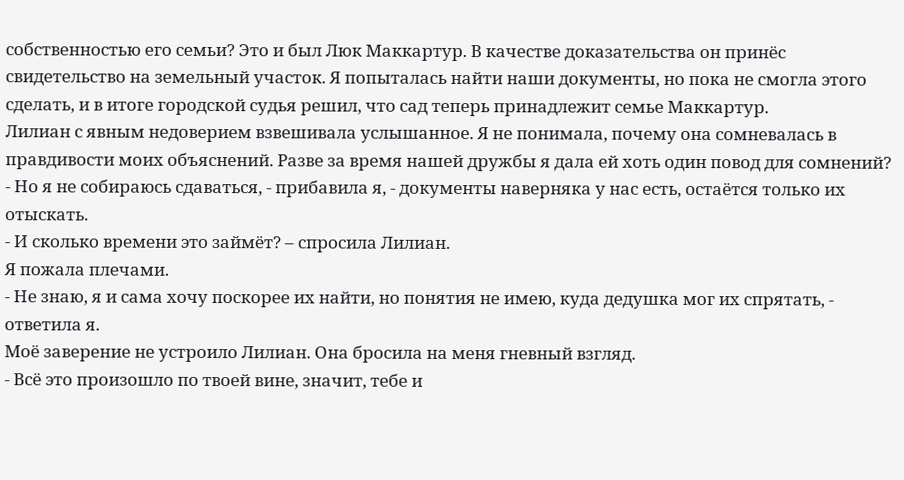собственностью его семьи? Это и был Люк Маккартур. В качестве доказательства он принёс свидетельство на земельный участок. Я попыталась найти наши документы, но пока не смогла этого сделать, и в итоге городской судья решил, что сад теперь принадлежит семье Маккартур.
Лилиан с явным недоверием взвешивала услышанное. Я не понимала, почему она сомневалась в правдивости моих объяснений. Разве за время нашей дружбы я дала ей хоть один повод для сомнений?
- Но я не собираюсь сдаваться, - прибавила я, - документы наверняка у нас есть, остаётся только их отыскать.
- И сколько времени это займёт? – спросила Лилиан.
Я пожала плечами.
- Не знаю, я и сама хочу поскорее их найти, но понятия не имею, куда дедушка мог их спрятать, - ответила я.
Моё заверение не устроило Лилиан. Она бросила на меня гневный взгляд.
- Всё это произошло по твоей вине, значит, тебе и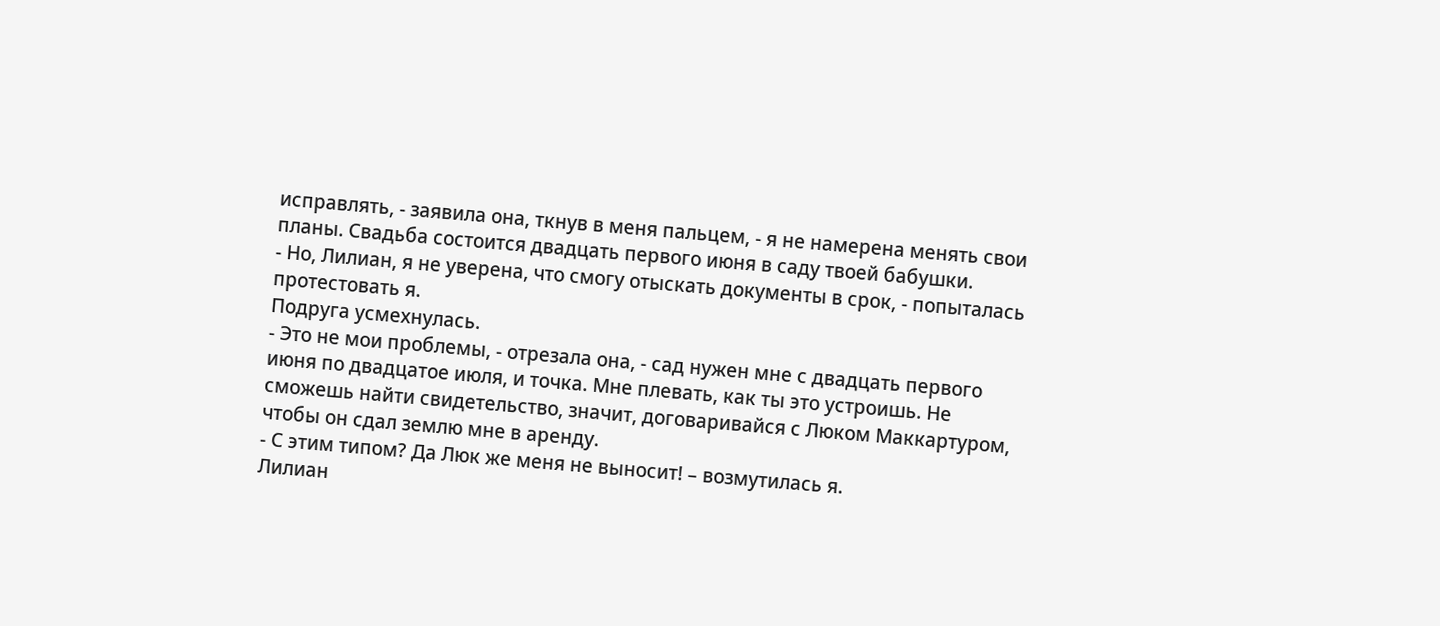исправлять, - заявила она, ткнув в меня пальцем, - я не намерена менять свои планы. Свадьба состоится двадцать первого июня в саду твоей бабушки.
- Но, Лилиан, я не уверена, что смогу отыскать документы в срок, - попыталась протестовать я.
Подруга усмехнулась.
- Это не мои проблемы, - отрезала она, - сад нужен мне с двадцать первого июня по двадцатое июля, и точка. Мне плевать, как ты это устроишь. Не сможешь найти свидетельство, значит, договаривайся с Люком Маккартуром, чтобы он сдал землю мне в аренду.
- С этим типом? Да Люк же меня не выносит! – возмутилась я.
Лилиан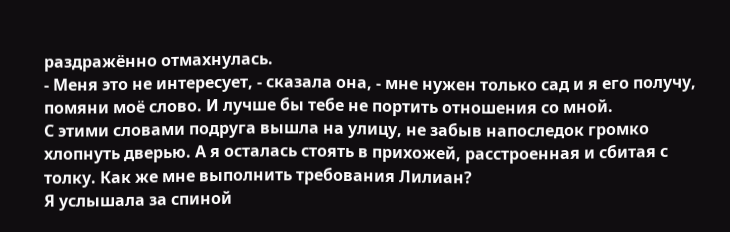раздражённо отмахнулась.
- Меня это не интересует, - сказала она, - мне нужен только сад и я его получу, помяни моё слово. И лучше бы тебе не портить отношения со мной.
С этими словами подруга вышла на улицу, не забыв напоследок громко хлопнуть дверью. А я осталась стоять в прихожей, расстроенная и сбитая с толку. Как же мне выполнить требования Лилиан?
Я услышала за спиной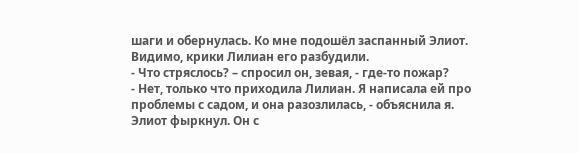шаги и обернулась. Ко мне подошёл заспанный Элиот. Видимо, крики Лилиан его разбудили.
- Что стряслось? – спросил он, зевая, - где-то пожар?
- Нет, только что приходила Лилиан. Я написала ей про проблемы с садом, и она разозлилась, - объяснила я.
Элиот фыркнул. Он с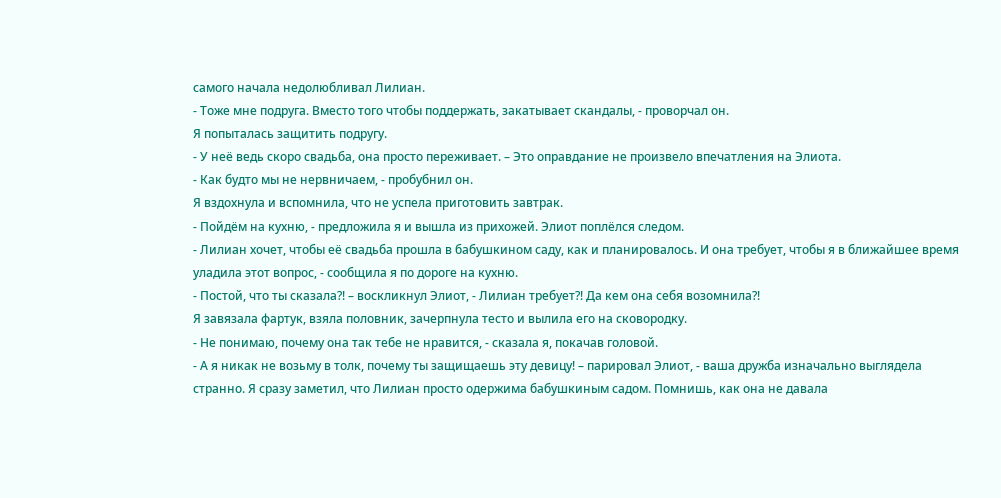самого начала недолюбливал Лилиан.
- Тоже мне подруга. Вместо того чтобы поддержать, закатывает скандалы, - проворчал он.
Я попыталась защитить подругу.
- У неё ведь скоро свадьба, она просто переживает. – Это оправдание не произвело впечатления на Элиота.
- Как будто мы не нервничаем, - пробубнил он.
Я вздохнула и вспомнила, что не успела приготовить завтрак.
- Пойдём на кухню, - предложила я и вышла из прихожей. Элиот поплёлся следом.
- Лилиан хочет, чтобы её свадьба прошла в бабушкином саду, как и планировалось. И она требует, чтобы я в ближайшее время уладила этот вопрос, - сообщила я по дороге на кухню.
- Постой, что ты сказала?! – воскликнул Элиот, - Лилиан требует?! Да кем она себя возомнила?!
Я завязала фартук, взяла половник, зачерпнула тесто и вылила его на сковородку.
- Не понимаю, почему она так тебе не нравится, - сказала я, покачав головой.
- А я никак не возьму в толк, почему ты защищаешь эту девицу! – парировал Элиот, - ваша дружба изначально выглядела странно. Я сразу заметил, что Лилиан просто одержима бабушкиным садом. Помнишь, как она не давала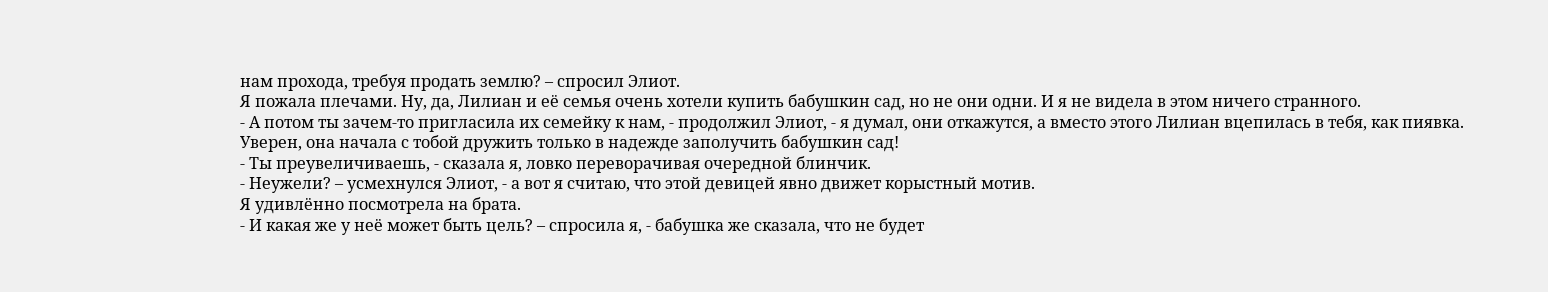нам прохода, требуя продать землю? – спросил Элиот.
Я пожала плечами. Ну, да, Лилиан и её семья очень хотели купить бабушкин сад, но не они одни. И я не видела в этом ничего странного.
- А потом ты зачем-то пригласила их семейку к нам, - продолжил Элиот, - я думал, они откажутся, а вместо этого Лилиан вцепилась в тебя, как пиявка. Уверен, она начала с тобой дружить только в надежде заполучить бабушкин сад!
- Ты преувеличиваешь, - сказала я, ловко переворачивая очередной блинчик.
- Неужели? – усмехнулся Элиот, - а вот я считаю, что этой девицей явно движет корыстный мотив.
Я удивлённо посмотрела на брата.
- И какая же у неё может быть цель? – спросила я, - бабушка же сказала, что не будет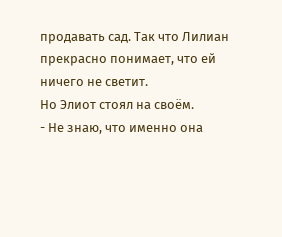продавать сад. Так что Лилиан прекрасно понимает, что ей ничего не светит.
Но Элиот стоял на своём.
- Не знаю, что именно она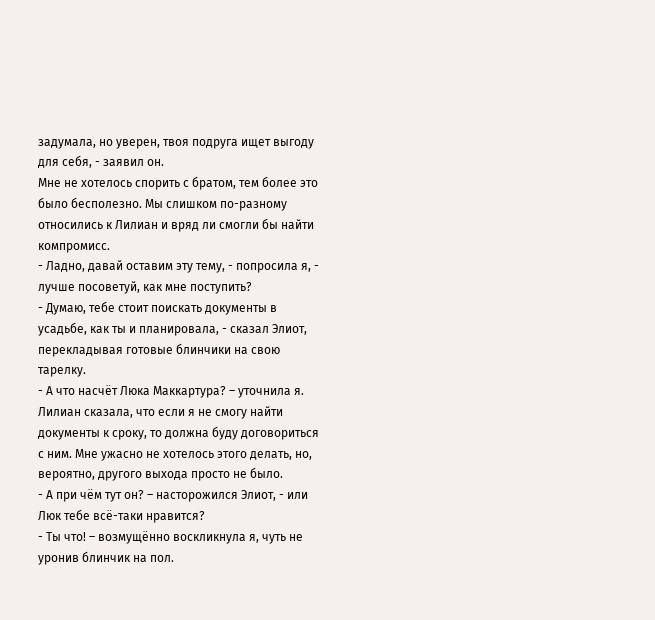задумала, но уверен, твоя подруга ищет выгоду для себя, - заявил он.
Мне не хотелось спорить с братом, тем более это было бесполезно. Мы слишком по-разному относились к Лилиан и вряд ли смогли бы найти компромисс.
- Ладно, давай оставим эту тему, - попросила я, - лучше посоветуй, как мне поступить?
- Думаю, тебе стоит поискать документы в усадьбе, как ты и планировала, - сказал Элиот, перекладывая готовые блинчики на свою тарелку.
- А что насчёт Люка Маккартура? – уточнила я. Лилиан сказала, что если я не смогу найти документы к сроку, то должна буду договориться с ним. Мне ужасно не хотелось этого делать, но, вероятно, другого выхода просто не было.
- А при чём тут он? – насторожился Элиот, - или Люк тебе всё-таки нравится?
- Ты что! – возмущённо воскликнула я, чуть не уронив блинчик на пол.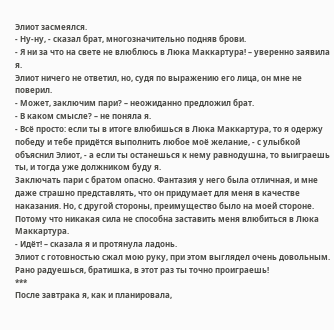Элиот засмеялся.
- Ну-ну, - сказал брат, многозначительно подняв брови.
- Я ни за что на свете не влюблюсь в Люка Маккартура! – уверенно заявила я.
Элиот ничего не ответил, но, судя по выражению его лица, он мне не поверил.
- Может, заключим пари? – неожиданно предложил брат.
- В каком смысле? – не поняла я.
- Всё просто: если ты в итоге влюбишься в Люка Маккартура, то я одержу победу и тебе придётся выполнить любое моё желание, - с улыбкой объяснил Элиот, - а если ты останешься к нему равнодушна, то выиграешь ты, и тогда уже должником буду я.
Заключать пари с братом опасно. Фантазия у него была отличная, и мне даже страшно представлять, что он придумает для меня в качестве наказания. Но, с другой стороны, преимущество было на моей стороне. Потому что никакая сила не способна заставить меня влюбиться в Люка Маккартура.
- Идёт! – сказала я и протянула ладонь.
Элиот с готовностью сжал мою руку, при этом выглядел очень довольным.
Рано радуешься, братишка, в этот раз ты точно проиграешь!
***
После завтрака я, как и планировала,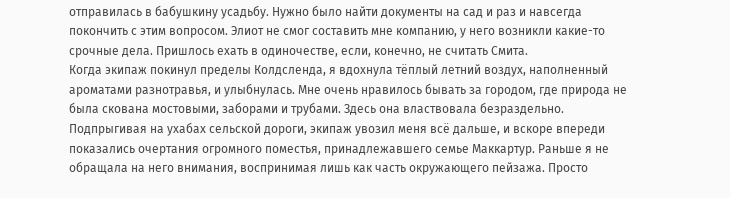отправилась в бабушкину усадьбу. Нужно было найти документы на сад и раз и навсегда покончить с этим вопросом. Элиот не смог составить мне компанию, у него возникли какие-то срочные дела. Пришлось ехать в одиночестве, если, конечно, не считать Смита.
Когда экипаж покинул пределы Колдсленда, я вдохнула тёплый летний воздух, наполненный ароматами разнотравья, и улыбнулась. Мне очень нравилось бывать за городом, где природа не была скована мостовыми, заборами и трубами. Здесь она властвовала безраздельно.
Подпрыгивая на ухабах сельской дороги, экипаж увозил меня всё дальше, и вскоре впереди показались очертания огромного поместья, принадлежавшего семье Маккартур. Раньше я не обращала на него внимания, воспринимая лишь как часть окружающего пейзажа. Просто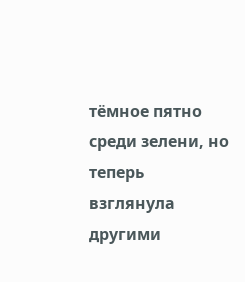тёмное пятно среди зелени, но теперь взглянула другими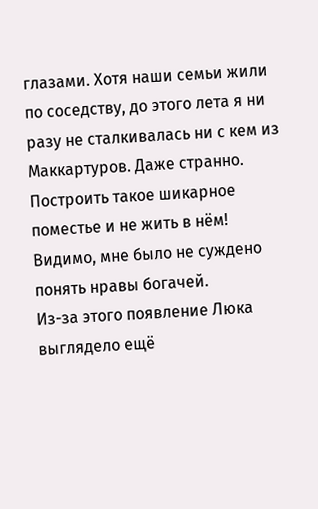глазами. Хотя наши семьи жили по соседству, до этого лета я ни разу не сталкивалась ни с кем из Маккартуров. Даже странно. Построить такое шикарное поместье и не жить в нём! Видимо, мне было не суждено понять нравы богачей.
Из-за этого появление Люка выглядело ещё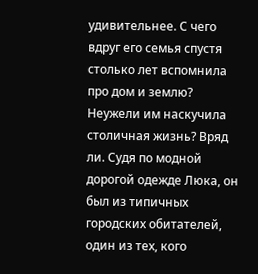удивительнее. С чего вдруг его семья спустя столько лет вспомнила про дом и землю? Неужели им наскучила столичная жизнь? Вряд ли. Судя по модной дорогой одежде Люка, он был из типичных городских обитателей, один из тех, кого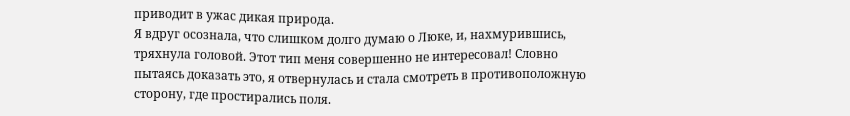приводит в ужас дикая природа.
Я вдруг осознала, что слишком долго думаю о Люке, и, нахмурившись, тряхнула головой. Этот тип меня совершенно не интересовал! Словно пытаясь доказать это, я отвернулась и стала смотреть в противоположную сторону, где простирались поля.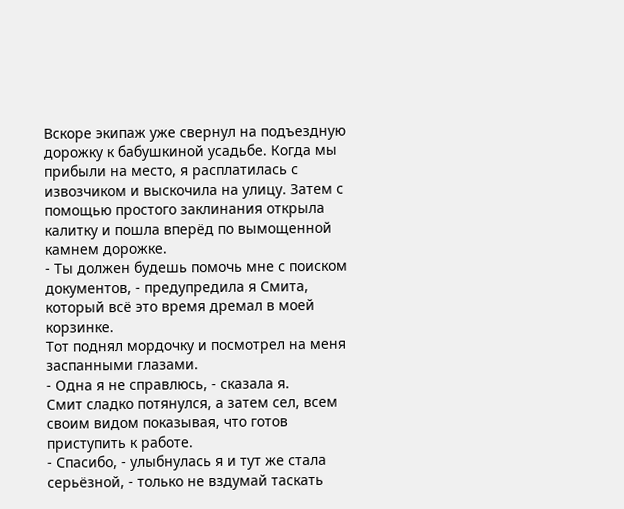Вскоре экипаж уже свернул на подъездную дорожку к бабушкиной усадьбе. Когда мы прибыли на место, я расплатилась с извозчиком и выскочила на улицу. Затем с помощью простого заклинания открыла калитку и пошла вперёд по вымощенной камнем дорожке.
- Ты должен будешь помочь мне с поиском документов, - предупредила я Смита, который всё это время дремал в моей корзинке.
Тот поднял мордочку и посмотрел на меня заспанными глазами.
- Одна я не справлюсь, - сказала я.
Смит сладко потянулся, а затем сел, всем своим видом показывая, что готов приступить к работе.
- Спасибо, - улыбнулась я и тут же стала серьёзной, - только не вздумай таскать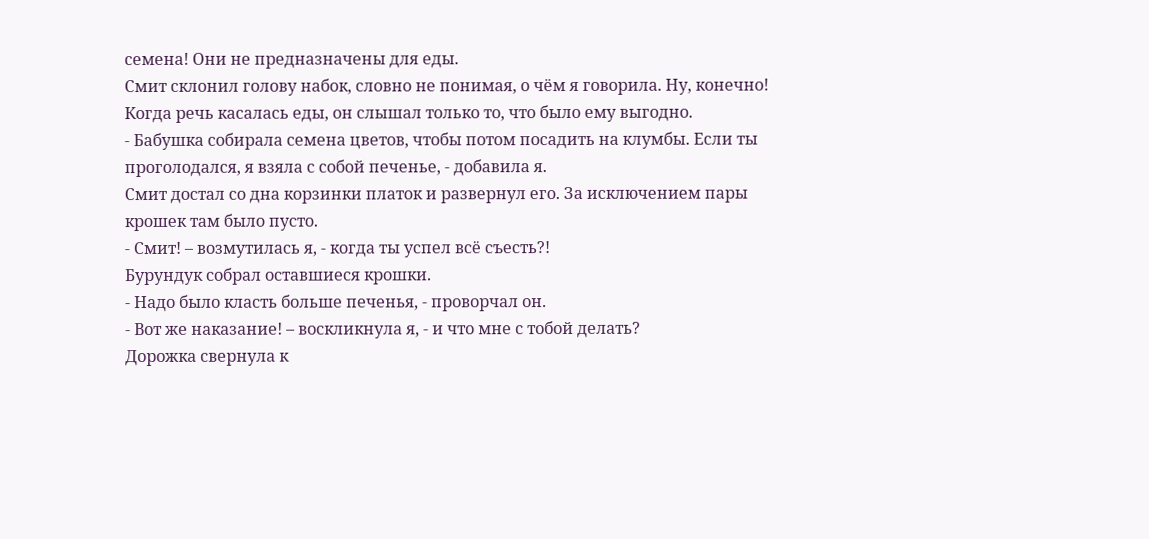семена! Они не предназначены для еды.
Смит склонил голову набок, словно не понимая, о чём я говорила. Ну, конечно! Когда речь касалась еды, он слышал только то, что было ему выгодно.
- Бабушка собирала семена цветов, чтобы потом посадить на клумбы. Если ты проголодался, я взяла с собой печенье, - добавила я.
Смит достал со дна корзинки платок и развернул его. За исключением пары крошек там было пусто.
- Смит! – возмутилась я, - когда ты успел всё съесть?!
Бурундук собрал оставшиеся крошки.
- Надо было класть больше печенья, - проворчал он.
- Вот же наказание! – воскликнула я, - и что мне с тобой делать?
Дорожка свернула к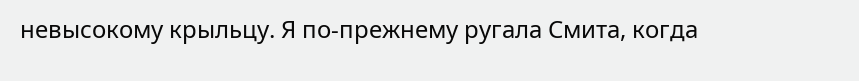невысокому крыльцу. Я по-прежнему ругала Смита, когда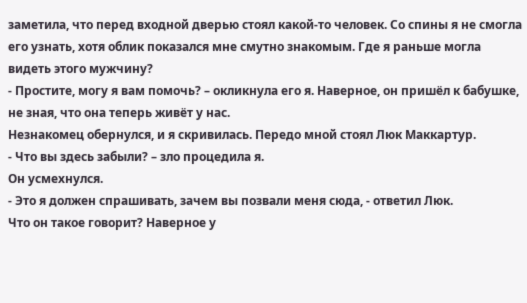заметила, что перед входной дверью стоял какой-то человек. Со спины я не смогла его узнать, хотя облик показался мне смутно знакомым. Где я раньше могла видеть этого мужчину?
- Простите, могу я вам помочь? – окликнула его я. Наверное, он пришёл к бабушке, не зная, что она теперь живёт у нас.
Незнакомец обернулся, и я скривилась. Передо мной стоял Люк Маккартур.
- Что вы здесь забыли? – зло процедила я.
Он усмехнулся.
- Это я должен спрашивать, зачем вы позвали меня сюда, - ответил Люк.
Что он такое говорит? Наверное у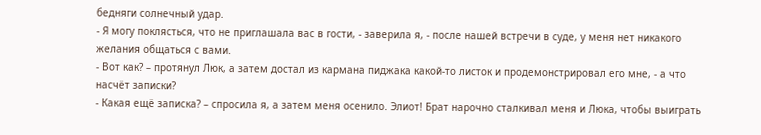бедняги солнечный удар.
- Я могу поклясться, что не приглашала вас в гости, - заверила я, - после нашей встречи в суде, у меня нет никакого желания общаться с вами.
- Вот как? – протянул Люк, а затем достал из кармана пиджака какой-то листок и продемонстрировал его мне, - а что насчёт записки?
- Какая ещё записка? – спросила я, а затем меня осенило. Элиот! Брат нарочно сталкивал меня и Люка, чтобы выиграть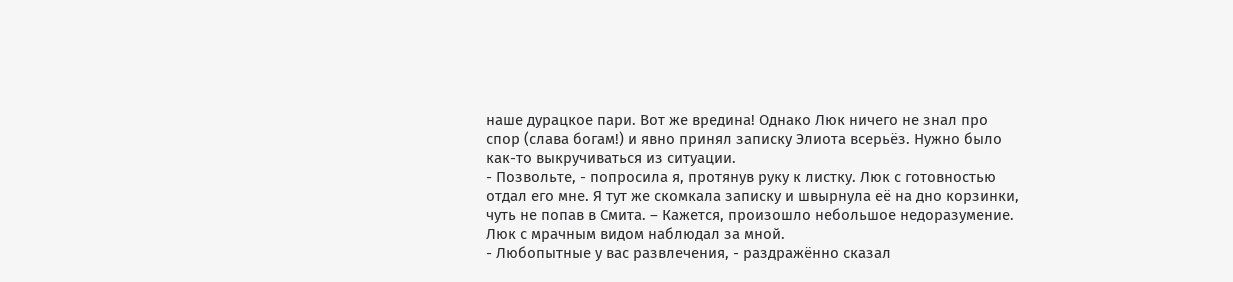наше дурацкое пари. Вот же вредина! Однако Люк ничего не знал про спор (слава богам!) и явно принял записку Элиота всерьёз. Нужно было как-то выкручиваться из ситуации.
- Позвольте, - попросила я, протянув руку к листку. Люк с готовностью отдал его мне. Я тут же скомкала записку и швырнула её на дно корзинки, чуть не попав в Смита. – Кажется, произошло небольшое недоразумение.
Люк с мрачным видом наблюдал за мной.
- Любопытные у вас развлечения, - раздражённо сказал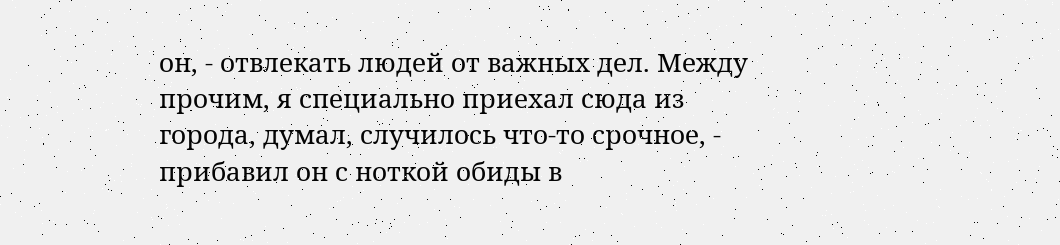он, - отвлекать людей от важных дел. Между прочим, я специально приехал сюда из города, думал, случилось что-то срочное, - прибавил он с ноткой обиды в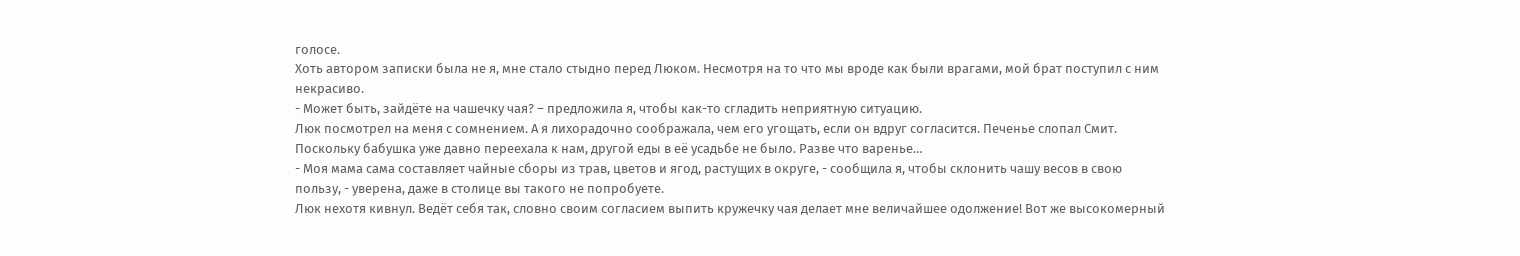голосе.
Хоть автором записки была не я, мне стало стыдно перед Люком. Несмотря на то что мы вроде как были врагами, мой брат поступил с ним некрасиво.
- Может быть, зайдёте на чашечку чая? – предложила я, чтобы как-то сгладить неприятную ситуацию.
Люк посмотрел на меня с сомнением. А я лихорадочно соображала, чем его угощать, если он вдруг согласится. Печенье слопал Смит. Поскольку бабушка уже давно переехала к нам, другой еды в её усадьбе не было. Разве что варенье…
- Моя мама сама составляет чайные сборы из трав, цветов и ягод, растущих в округе, - сообщила я, чтобы склонить чашу весов в свою пользу, - уверена, даже в столице вы такого не попробуете.
Люк нехотя кивнул. Ведёт себя так, словно своим согласием выпить кружечку чая делает мне величайшее одолжение! Вот же высокомерный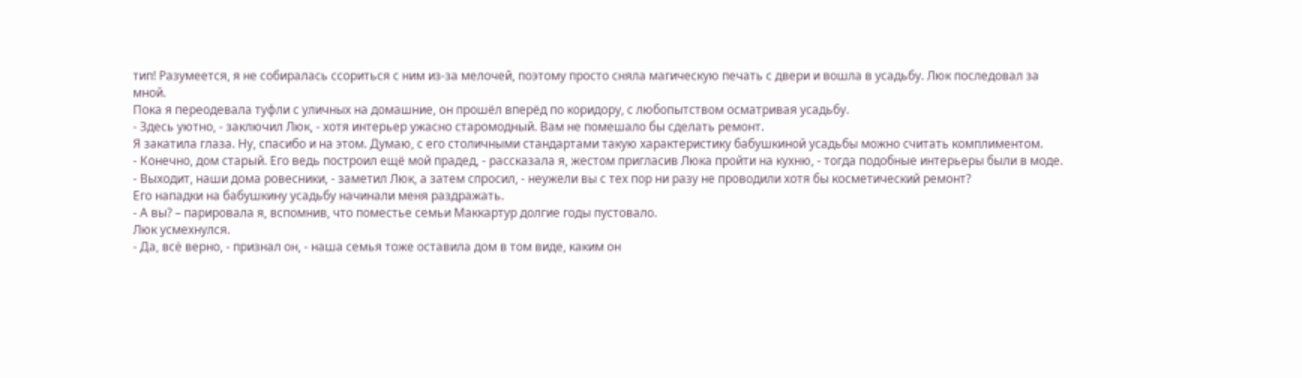тип! Разумеется, я не собиралась ссориться с ним из-за мелочей, поэтому просто сняла магическую печать с двери и вошла в усадьбу. Люк последовал за мной.
Пока я переодевала туфли с уличных на домашние, он прошёл вперёд по коридору, с любопытством осматривая усадьбу.
- Здесь уютно, - заключил Люк, - хотя интерьер ужасно старомодный. Вам не помешало бы сделать ремонт.
Я закатила глаза. Ну, спасибо и на этом. Думаю, с его столичными стандартами такую характеристику бабушкиной усадьбы можно считать комплиментом.
- Конечно, дом старый. Его ведь построил ещё мой прадед, - рассказала я, жестом пригласив Люка пройти на кухню, - тогда подобные интерьеры были в моде.
- Выходит, наши дома ровесники, - заметил Люк, а затем спросил, - неужели вы с тех пор ни разу не проводили хотя бы косметический ремонт?
Его нападки на бабушкину усадьбу начинали меня раздражать.
- А вы? – парировала я, вспомнив, что поместье семьи Маккартур долгие годы пустовало.
Люк усмехнулся.
- Да, всё верно, - признал он, - наша семья тоже оставила дом в том виде, каким он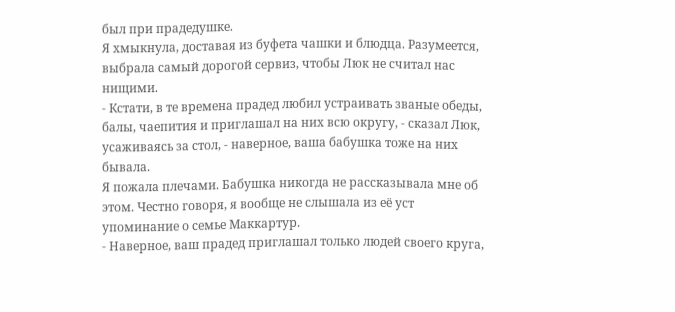был при прадедушке.
Я хмыкнула, доставая из буфета чашки и блюдца. Разумеется, выбрала самый дорогой сервиз, чтобы Люк не считал нас нищими.
- Кстати, в те времена прадед любил устраивать званые обеды, балы, чаепития и приглашал на них всю округу, - сказал Люк, усаживаясь за стол, - наверное, ваша бабушка тоже на них бывала.
Я пожала плечами. Бабушка никогда не рассказывала мне об этом. Честно говоря, я вообще не слышала из её уст упоминание о семье Маккартур.
- Наверное, ваш прадед приглашал только людей своего круга,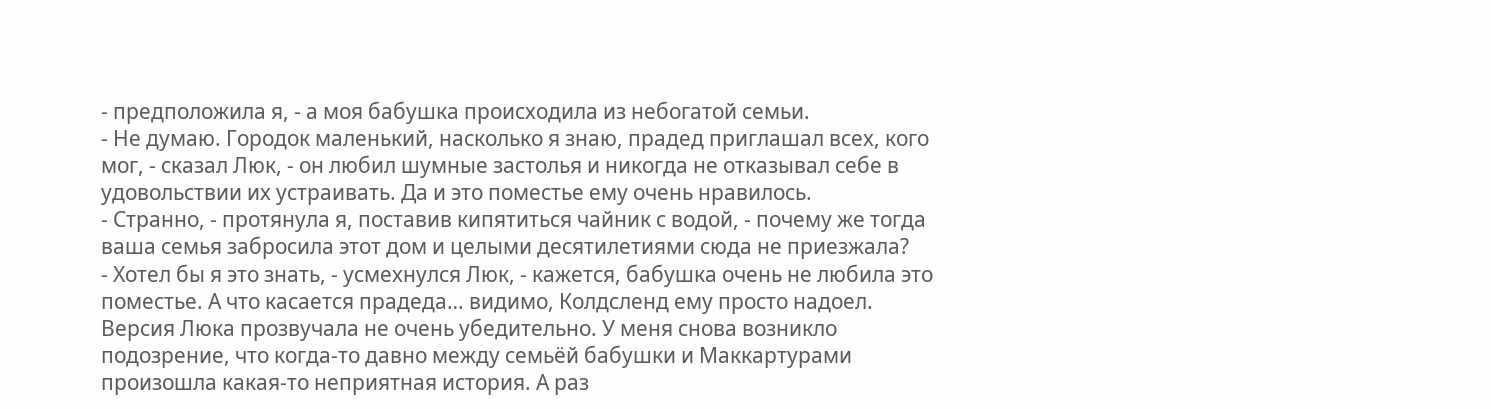- предположила я, - а моя бабушка происходила из небогатой семьи.
- Не думаю. Городок маленький, насколько я знаю, прадед приглашал всех, кого мог, - сказал Люк, - он любил шумные застолья и никогда не отказывал себе в удовольствии их устраивать. Да и это поместье ему очень нравилось.
- Странно, - протянула я, поставив кипятиться чайник с водой, - почему же тогда ваша семья забросила этот дом и целыми десятилетиями сюда не приезжала?
- Хотел бы я это знать, - усмехнулся Люк, - кажется, бабушка очень не любила это поместье. А что касается прадеда… видимо, Колдсленд ему просто надоел.
Версия Люка прозвучала не очень убедительно. У меня снова возникло подозрение, что когда-то давно между семьёй бабушки и Маккартурами произошла какая-то неприятная история. А раз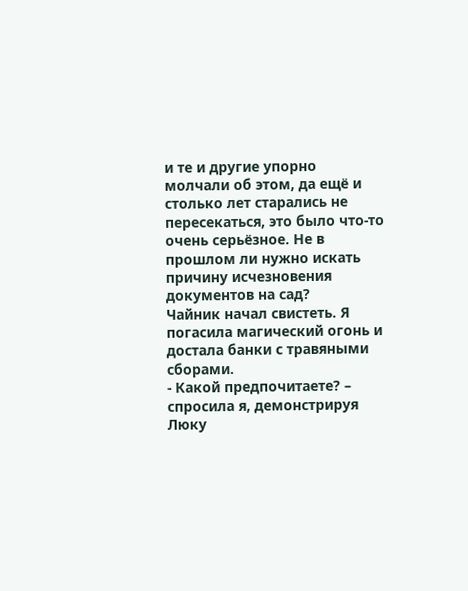и те и другие упорно молчали об этом, да ещё и столько лет старались не пересекаться, это было что-то очень серьёзное. Не в прошлом ли нужно искать причину исчезновения документов на сад?
Чайник начал свистеть. Я погасила магический огонь и достала банки с травяными сборами.
- Какой предпочитаете? – спросила я, демонстрируя Люку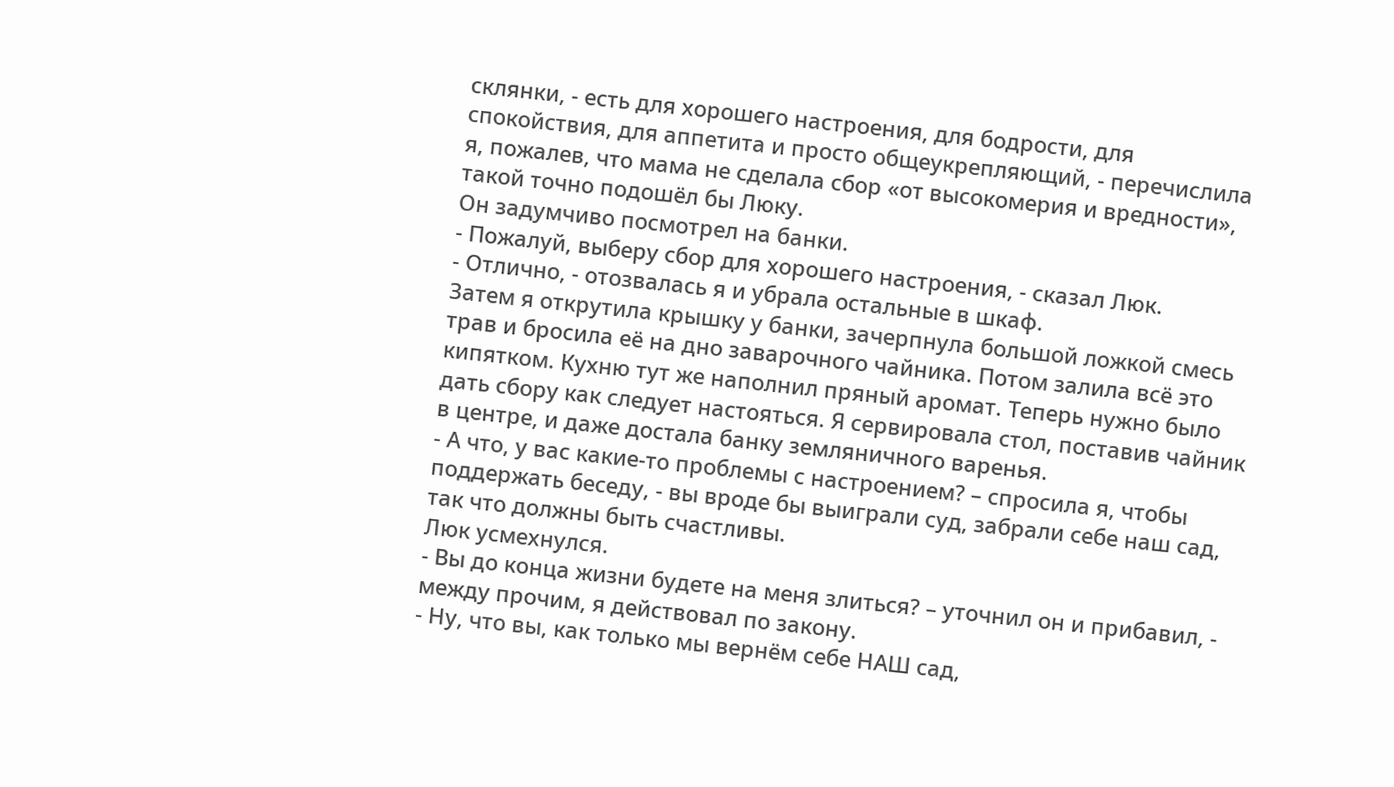склянки, - есть для хорошего настроения, для бодрости, для спокойствия, для аппетита и просто общеукрепляющий, - перечислила я, пожалев, что мама не сделала сбор «от высокомерия и вредности», такой точно подошёл бы Люку.
Он задумчиво посмотрел на банки.
- Пожалуй, выберу сбор для хорошего настроения, - сказал Люк.
- Отлично, - отозвалась я и убрала остальные в шкаф.
Затем я открутила крышку у банки, зачерпнула большой ложкой смесь трав и бросила её на дно заварочного чайника. Потом залила всё это кипятком. Кухню тут же наполнил пряный аромат. Теперь нужно было дать сбору как следует настояться. Я сервировала стол, поставив чайник в центре, и даже достала банку земляничного варенья.
- А что, у вас какие-то проблемы с настроением? – спросила я, чтобы поддержать беседу, - вы вроде бы выиграли суд, забрали себе наш сад, так что должны быть счастливы.
Люк усмехнулся.
- Вы до конца жизни будете на меня злиться? – уточнил он и прибавил, - между прочим, я действовал по закону.
- Ну, что вы, как только мы вернём себе НАШ сад,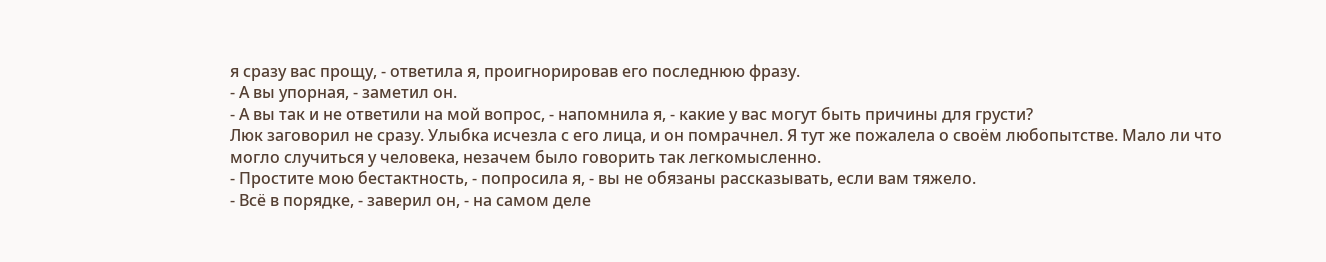я сразу вас прощу, - ответила я, проигнорировав его последнюю фразу.
- А вы упорная, - заметил он.
- А вы так и не ответили на мой вопрос, - напомнила я, - какие у вас могут быть причины для грусти?
Люк заговорил не сразу. Улыбка исчезла с его лица, и он помрачнел. Я тут же пожалела о своём любопытстве. Мало ли что могло случиться у человека, незачем было говорить так легкомысленно.
- Простите мою бестактность, - попросила я, - вы не обязаны рассказывать, если вам тяжело.
- Всё в порядке, - заверил он, - на самом деле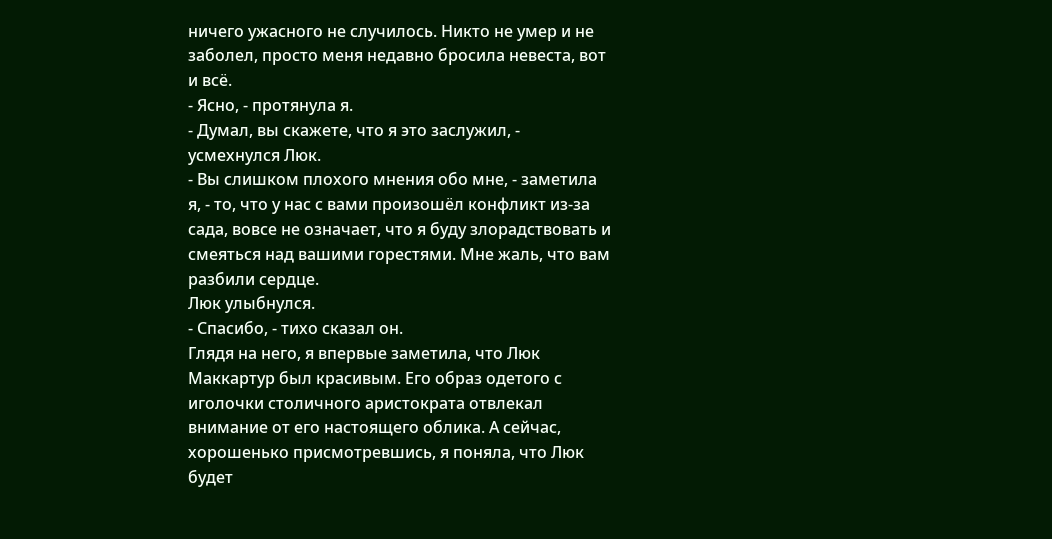ничего ужасного не случилось. Никто не умер и не заболел, просто меня недавно бросила невеста, вот и всё.
- Ясно, - протянула я.
- Думал, вы скажете, что я это заслужил, - усмехнулся Люк.
- Вы слишком плохого мнения обо мне, - заметила я, - то, что у нас с вами произошёл конфликт из-за сада, вовсе не означает, что я буду злорадствовать и смеяться над вашими горестями. Мне жаль, что вам разбили сердце.
Люк улыбнулся.
- Спасибо, - тихо сказал он.
Глядя на него, я впервые заметила, что Люк Маккартур был красивым. Его образ одетого с иголочки столичного аристократа отвлекал внимание от его настоящего облика. А сейчас, хорошенько присмотревшись, я поняла, что Люк будет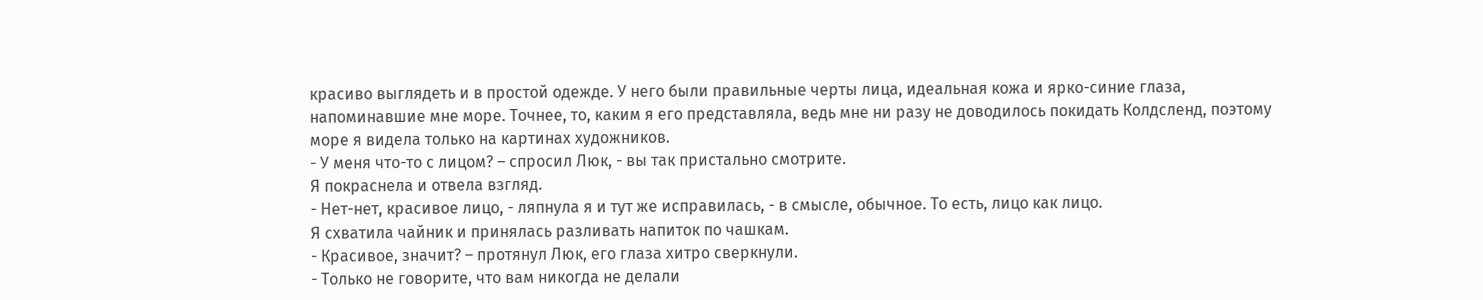красиво выглядеть и в простой одежде. У него были правильные черты лица, идеальная кожа и ярко-синие глаза, напоминавшие мне море. Точнее, то, каким я его представляла, ведь мне ни разу не доводилось покидать Колдсленд, поэтому море я видела только на картинах художников.
- У меня что-то с лицом? – спросил Люк, - вы так пристально смотрите.
Я покраснела и отвела взгляд.
- Нет-нет, красивое лицо, - ляпнула я и тут же исправилась, - в смысле, обычное. То есть, лицо как лицо.
Я схватила чайник и принялась разливать напиток по чашкам.
- Красивое, значит? – протянул Люк, его глаза хитро сверкнули.
- Только не говорите, что вам никогда не делали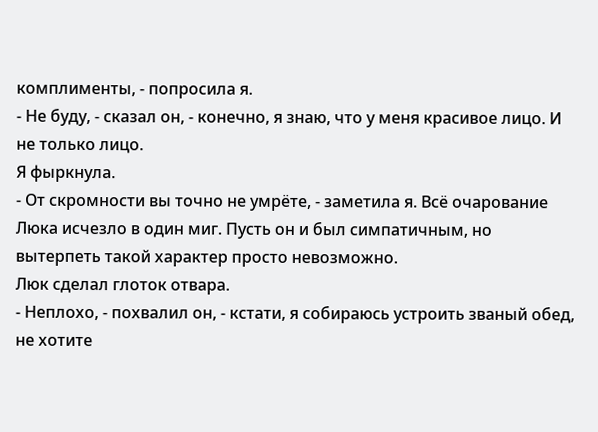комплименты, - попросила я.
- Не буду, - сказал он, - конечно, я знаю, что у меня красивое лицо. И не только лицо.
Я фыркнула.
- От скромности вы точно не умрёте, - заметила я. Всё очарование Люка исчезло в один миг. Пусть он и был симпатичным, но вытерпеть такой характер просто невозможно.
Люк сделал глоток отвара.
- Неплохо, - похвалил он, - кстати, я собираюсь устроить званый обед, не хотите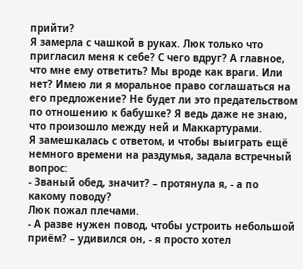прийти?
Я замерла с чашкой в руках. Люк только что пригласил меня к себе? С чего вдруг? А главное, что мне ему ответить? Мы вроде как враги. Или нет? Имею ли я моральное право соглашаться на его предложение? Не будет ли это предательством по отношению к бабушке? Я ведь даже не знаю, что произошло между ней и Маккартурами.
Я замешкалась с ответом, и чтобы выиграть ещё немного времени на раздумья, задала встречный вопрос:
- Званый обед, значит? – протянула я, - а по какому поводу?
Люк пожал плечами.
- А разве нужен повод, чтобы устроить небольшой приём? – удивился он, - я просто хотел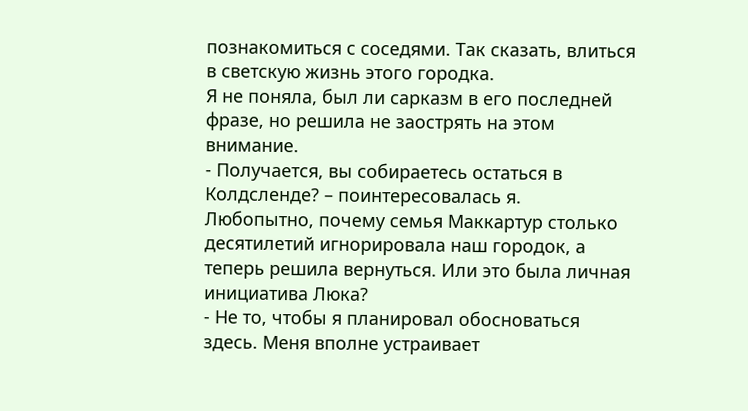познакомиться с соседями. Так сказать, влиться в светскую жизнь этого городка.
Я не поняла, был ли сарказм в его последней фразе, но решила не заострять на этом внимание.
- Получается, вы собираетесь остаться в Колдсленде? – поинтересовалась я.
Любопытно, почему семья Маккартур столько десятилетий игнорировала наш городок, а теперь решила вернуться. Или это была личная инициатива Люка?
- Не то, чтобы я планировал обосноваться здесь. Меня вполне устраивает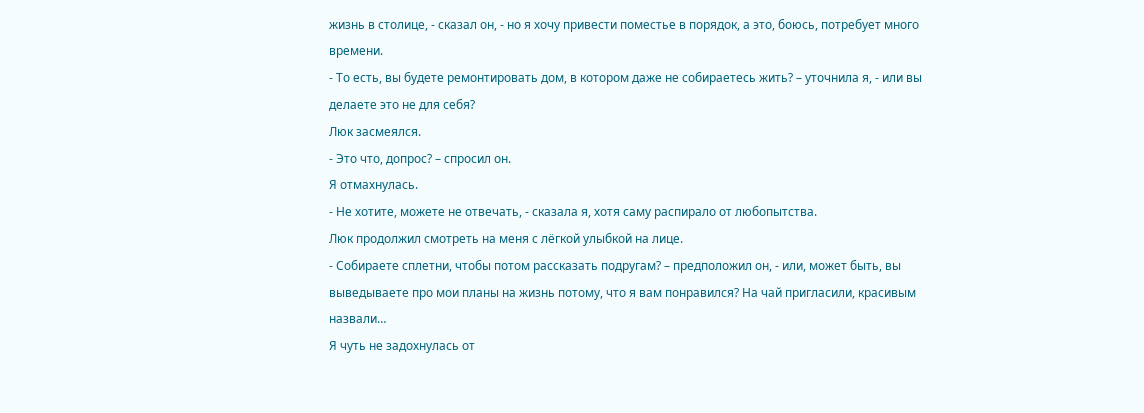жизнь в столице, - сказал он, - но я хочу привести поместье в порядок, а это, боюсь, потребует много времени.
- То есть, вы будете ремонтировать дом, в котором даже не собираетесь жить? – уточнила я, - или вы делаете это не для себя?
Люк засмеялся.
- Это что, допрос? – спросил он.
Я отмахнулась.
- Не хотите, можете не отвечать, - сказала я, хотя саму распирало от любопытства.
Люк продолжил смотреть на меня с лёгкой улыбкой на лице.
- Собираете сплетни, чтобы потом рассказать подругам? – предположил он, - или, может быть, вы выведываете про мои планы на жизнь потому, что я вам понравился? На чай пригласили, красивым назвали…
Я чуть не задохнулась от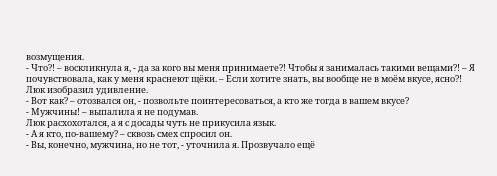возмущения.
- Что?! – воскликнула я, - да за кого вы меня принимаете?! Чтобы я занималась такими вещами?! – Я почувствовала, как у меня краснеют щёки. – Если хотите знать, вы вообще не в моём вкусе, ясно?!
Люк изобразил удивление.
- Вот как? – отозвался он, - позвольте поинтересоваться, а кто же тогда в вашем вкусе?
- Мужчины! – выпалила я не подумав.
Люк расхохотался, а я с досады чуть не прикусила язык.
- А я кто, по-вашему? – сквозь смех спросил он.
- Вы, конечно, мужчина, но не тот, - уточнила я. Прозвучало ещё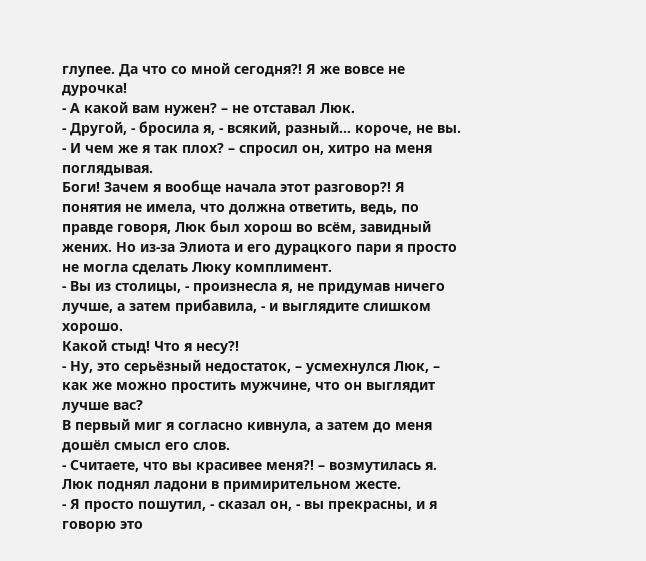глупее. Да что со мной сегодня?! Я же вовсе не дурочка!
- А какой вам нужен? – не отставал Люк.
- Другой, - бросила я, - всякий, разный… короче, не вы.
- И чем же я так плох? – спросил он, хитро на меня поглядывая.
Боги! Зачем я вообще начала этот разговор?! Я понятия не имела, что должна ответить, ведь, по правде говоря, Люк был хорош во всём, завидный жених. Но из-за Элиота и его дурацкого пари я просто не могла сделать Люку комплимент.
- Вы из столицы, - произнесла я, не придумав ничего лучше, а затем прибавила, - и выглядите слишком хорошо.
Какой стыд! Что я несу?!
- Ну, это серьёзный недостаток, – усмехнулся Люк, – как же можно простить мужчине, что он выглядит лучше вас?
В первый миг я согласно кивнула, а затем до меня дошёл смысл его слов.
- Считаете, что вы красивее меня?! – возмутилась я.
Люк поднял ладони в примирительном жесте.
- Я просто пошутил, - сказал он, - вы прекрасны, и я говорю это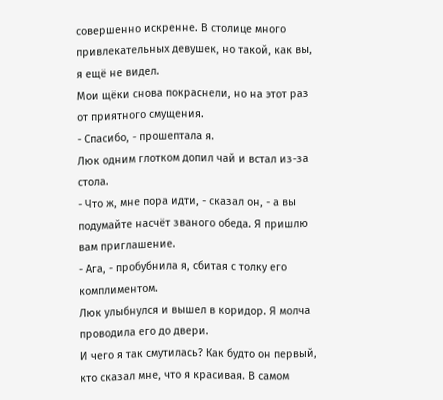совершенно искренне. В столице много привлекательных девушек, но такой, как вы, я ещё не видел.
Мои щёки снова покраснели, но на этот раз от приятного смущения.
- Спасибо, - прошептала я.
Люк одним глотком допил чай и встал из-за стола.
- Что ж, мне пора идти, - сказал он, - а вы подумайте насчёт званого обеда. Я пришлю вам приглашение.
- Ага, - пробубнила я, сбитая с толку его комплиментом.
Люк улыбнулся и вышел в коридор. Я молча проводила его до двери.
И чего я так смутилась? Как будто он первый, кто сказал мне, что я красивая. В самом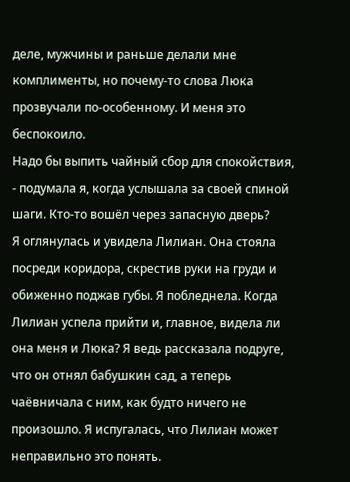деле, мужчины и раньше делали мне комплименты, но почему-то слова Люка прозвучали по-особенному. И меня это беспокоило.
Надо бы выпить чайный сбор для спокойствия, - подумала я, когда услышала за своей спиной шаги. Кто-то вошёл через запасную дверь?
Я оглянулась и увидела Лилиан. Она стояла посреди коридора, скрестив руки на груди и обиженно поджав губы. Я побледнела. Когда Лилиан успела прийти и, главное, видела ли она меня и Люка? Я ведь рассказала подруге, что он отнял бабушкин сад, а теперь чаёвничала с ним, как будто ничего не произошло. Я испугалась, что Лилиан может неправильно это понять.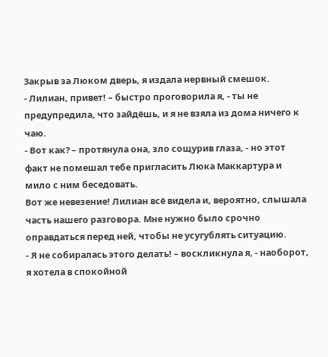Закрыв за Люком дверь, я издала нервный смешок.
- Лилиан, привет! – быстро проговорила я, - ты не предупредила, что зайдёшь, и я не взяла из дома ничего к чаю.
- Вот как? – протянула она, зло сощурив глаза, - но этот факт не помешал тебе пригласить Люка Маккартура и мило с ним беседовать.
Вот же невезение! Лилиан всё видела и, вероятно, слышала часть нашего разговора. Мне нужно было срочно оправдаться перед ней, чтобы не усугублять ситуацию.
- Я не собиралась этого делать! – воскликнула я, - наоборот, я хотела в спокойной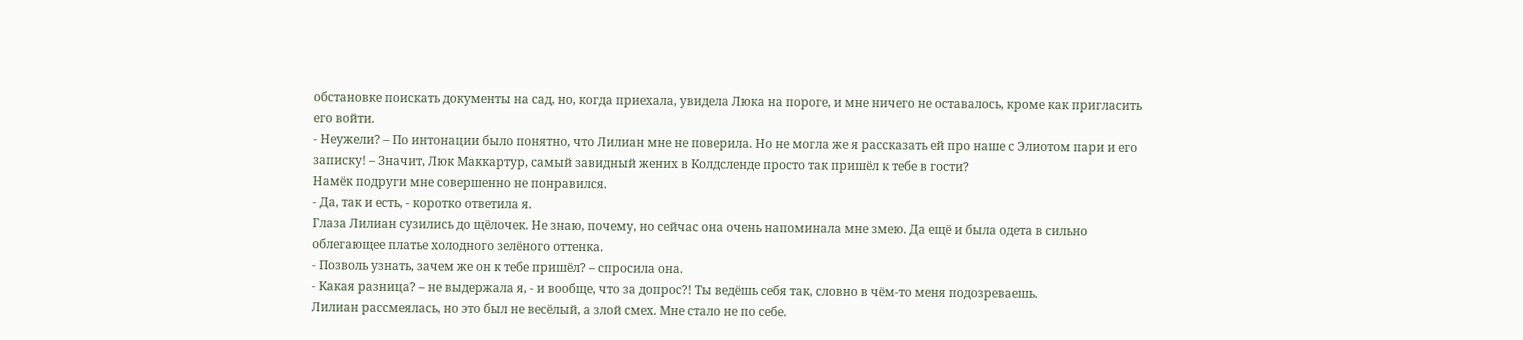обстановке поискать документы на сад, но, когда приехала, увидела Люка на пороге, и мне ничего не оставалось, кроме как пригласить его войти.
- Неужели? – По интонации было понятно, что Лилиан мне не поверила. Но не могла же я рассказать ей про наше с Элиотом пари и его записку! – Значит, Люк Маккартур, самый завидный жених в Колдсленде просто так пришёл к тебе в гости?
Намёк подруги мне совершенно не понравился.
- Да, так и есть, - коротко ответила я.
Глаза Лилиан сузились до щёлочек. Не знаю, почему, но сейчас она очень напоминала мне змею. Да ещё и была одета в сильно облегающее платье холодного зелёного оттенка.
- Позволь узнать, зачем же он к тебе пришёл? – спросила она.
- Какая разница? – не выдержала я, - и вообще, что за допрос?! Ты ведёшь себя так, словно в чём-то меня подозреваешь.
Лилиан рассмеялась, но это был не весёлый, а злой смех. Мне стало не по себе.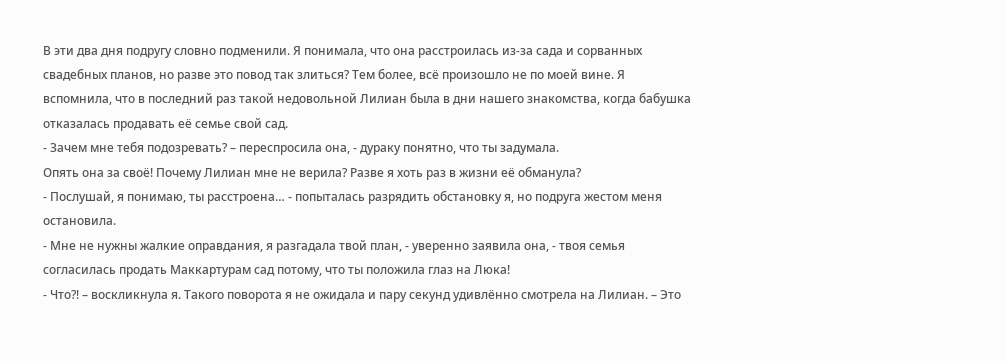В эти два дня подругу словно подменили. Я понимала, что она расстроилась из-за сада и сорванных свадебных планов, но разве это повод так злиться? Тем более, всё произошло не по моей вине. Я вспомнила, что в последний раз такой недовольной Лилиан была в дни нашего знакомства, когда бабушка отказалась продавать её семье свой сад.
- Зачем мне тебя подозревать? – переспросила она, - дураку понятно, что ты задумала.
Опять она за своё! Почему Лилиан мне не верила? Разве я хоть раз в жизни её обманула?
- Послушай, я понимаю, ты расстроена… - попыталась разрядить обстановку я, но подруга жестом меня остановила.
- Мне не нужны жалкие оправдания, я разгадала твой план, - уверенно заявила она, - твоя семья согласилась продать Маккартурам сад потому, что ты положила глаз на Люка!
- Что?! – воскликнула я. Такого поворота я не ожидала и пару секунд удивлённо смотрела на Лилиан. – Это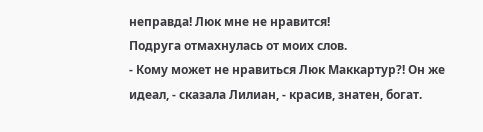неправда! Люк мне не нравится!
Подруга отмахнулась от моих слов.
- Кому может не нравиться Люк Маккартур?! Он же идеал, - сказала Лилиан, - красив, знатен, богат.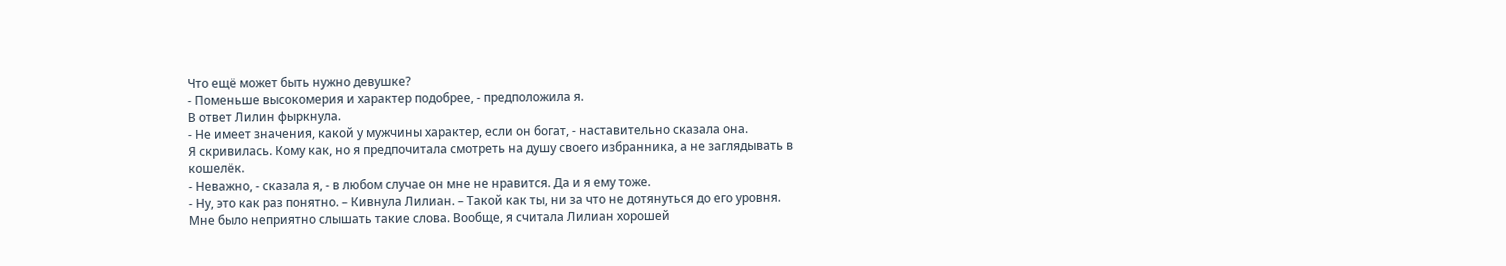Что ещё может быть нужно девушке?
- Поменьше высокомерия и характер подобрее, - предположила я.
В ответ Лилин фыркнула.
- Не имеет значения, какой у мужчины характер, если он богат, - наставительно сказала она.
Я скривилась. Кому как, но я предпочитала смотреть на душу своего избранника, а не заглядывать в кошелёк.
- Неважно, - сказала я, - в любом случае он мне не нравится. Да и я ему тоже.
- Ну, это как раз понятно. – Кивнула Лилиан. – Такой как ты, ни за что не дотянуться до его уровня.
Мне было неприятно слышать такие слова. Вообще, я считала Лилиан хорошей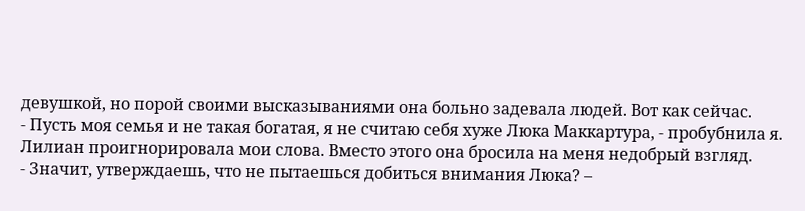девушкой, но порой своими высказываниями она больно задевала людей. Вот как сейчас.
- Пусть моя семья и не такая богатая, я не считаю себя хуже Люка Маккартура, - пробубнила я.
Лилиан проигнорировала мои слова. Вместо этого она бросила на меня недобрый взгляд.
- Значит, утверждаешь, что не пытаешься добиться внимания Люка? –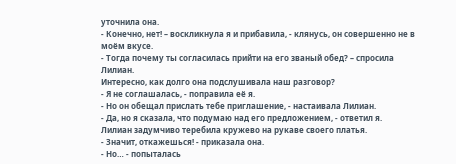уточнила она.
- Конечно, нет! – воскликнула я и прибавила, - клянусь, он совершенно не в моём вкусе.
- Тогда почему ты согласилась прийти на его званый обед? – спросила Лилиан.
Интересно, как долго она подслушивала наш разговор?
- Я не соглашалась, - поправила её я.
- Но он обещал прислать тебе приглашение, - настаивала Лилиан.
- Да, но я сказала, что подумаю над его предложением, - ответил я.
Лилиан задумчиво теребила кружево на рукаве своего платья.
- Значит, откажешься! - приказала она.
- Но… - попыталась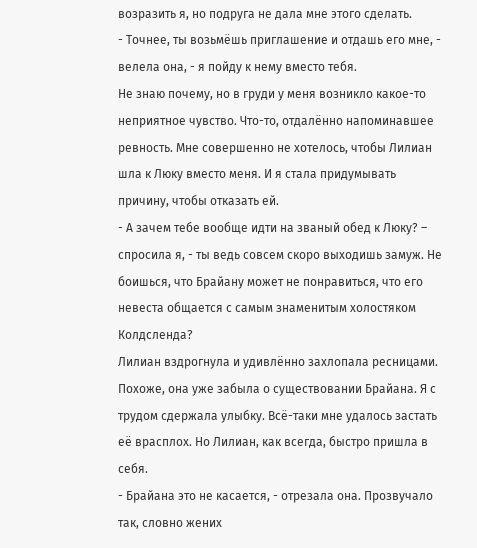возразить я, но подруга не дала мне этого сделать.
- Точнее, ты возьмёшь приглашение и отдашь его мне, - велела она, - я пойду к нему вместо тебя.
Не знаю почему, но в груди у меня возникло какое-то неприятное чувство. Что-то, отдалённо напоминавшее ревность. Мне совершенно не хотелось, чтобы Лилиан шла к Люку вместо меня. И я стала придумывать причину, чтобы отказать ей.
- А зачем тебе вообще идти на званый обед к Люку? – спросила я, - ты ведь совсем скоро выходишь замуж. Не боишься, что Брайану может не понравиться, что его невеста общается с самым знаменитым холостяком Колдсленда?
Лилиан вздрогнула и удивлённо захлопала ресницами. Похоже, она уже забыла о существовании Брайана. Я с трудом сдержала улыбку. Всё-таки мне удалось застать её врасплох. Но Лилиан, как всегда, быстро пришла в себя.
- Брайана это не касается, - отрезала она. Прозвучало так, словно жених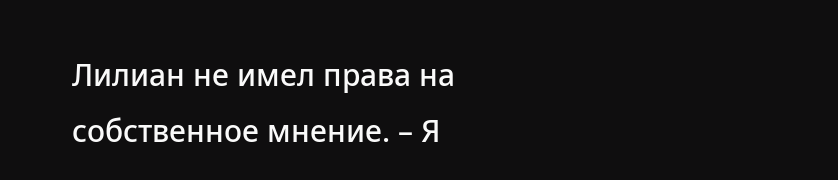Лилиан не имел права на собственное мнение. – Я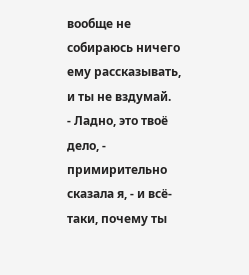вообще не собираюсь ничего ему рассказывать, и ты не вздумай.
- Ладно, это твоё дело, - примирительно сказала я, - и всё-таки, почему ты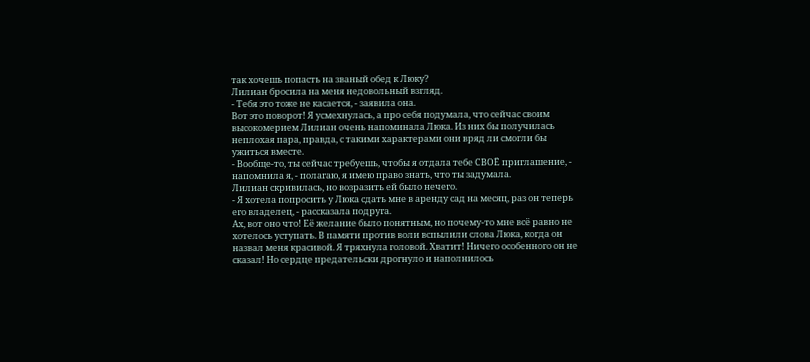так хочешь попасть на званый обед к Люку?
Лилиан бросила на меня недовольный взгляд.
- Тебя это тоже не касается, - заявила она.
Вот это поворот! Я усмехнулась, а про себя подумала, что сейчас своим высокомерием Лилиан очень напоминала Люка. Из них бы получилась неплохая пара, правда, с такими характерами они вряд ли смогли бы ужиться вместе.
- Вообще-то, ты сейчас требуешь, чтобы я отдала тебе СВОЁ приглашение, - напомнила я, - полагаю, я имею право знать, что ты задумала.
Лилиан скривилась, но возразить ей было нечего.
- Я хотела попросить у Люка сдать мне в аренду сад на месяц, раз он теперь его владелец, - рассказала подруга.
Ах, вот оно что! Её желание было понятным, но почему-то мне всё равно не хотелось уступать. В памяти против воли вспылили слова Люка, когда он назвал меня красивой. Я тряхнула головой. Хватит! Ничего особенного он не сказал! Но сердце предательски дрогнуло и наполнилось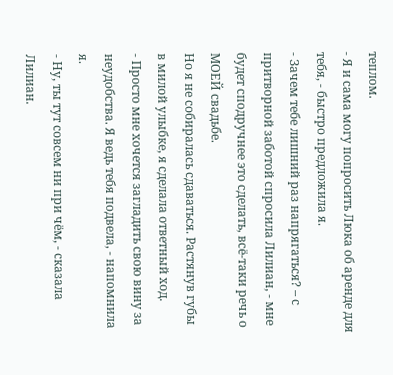теплом.
- Я и сама могу попросить Люка об аренде для тебя, - быстро предложила я.
- Зачем тебе лишний раз напрягаться? – с притворной заботой спросила Лилиан, - мне будет сподручнее это сделать, всё-таки речь о МОЕЙ свадьбе.
Но я не собиралась сдаваться. Растянув губы в милой улыбке, я сделала ответный ход.
- Просто мне хочется загладить свою вину за неудобства. Я ведь тебя подвела, - напомнила я.
- Ну, ты тут совсем ни при чём, - сказала Лилиан.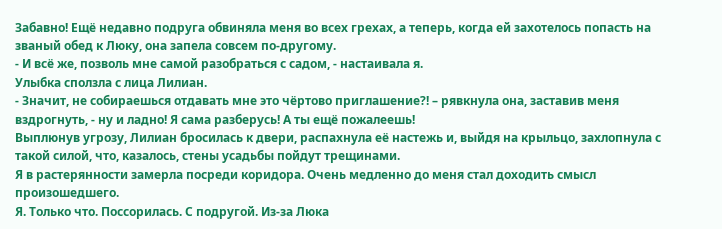Забавно! Ещё недавно подруга обвиняла меня во всех грехах, а теперь, когда ей захотелось попасть на званый обед к Люку, она запела совсем по-другому.
- И всё же, позволь мне самой разобраться с садом, - настаивала я.
Улыбка сползла с лица Лилиан.
- Значит, не собираешься отдавать мне это чёртово приглашение?! – рявкнула она, заставив меня вздрогнуть, - ну и ладно! Я сама разберусь! А ты ещё пожалеешь!
Выплюнув угрозу, Лилиан бросилась к двери, распахнула её настежь и, выйдя на крыльцо, захлопнула с такой силой, что, казалось, стены усадьбы пойдут трещинами.
Я в растерянности замерла посреди коридора. Очень медленно до меня стал доходить смысл произошедшего.
Я. Только что. Поссорилась. С подругой. Из-за Люка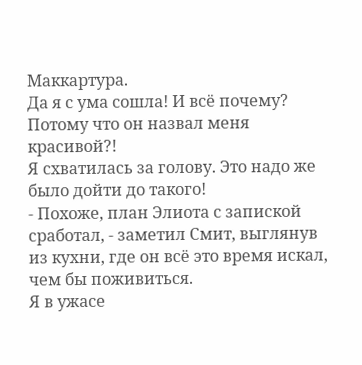Маккартура.
Да я с ума сошла! И всё почему? Потому что он назвал меня красивой?!
Я схватилась за голову. Это надо же было дойти до такого!
- Похоже, план Элиота с запиской сработал, - заметил Смит, выглянув из кухни, где он всё это время искал, чем бы поживиться.
Я в ужасе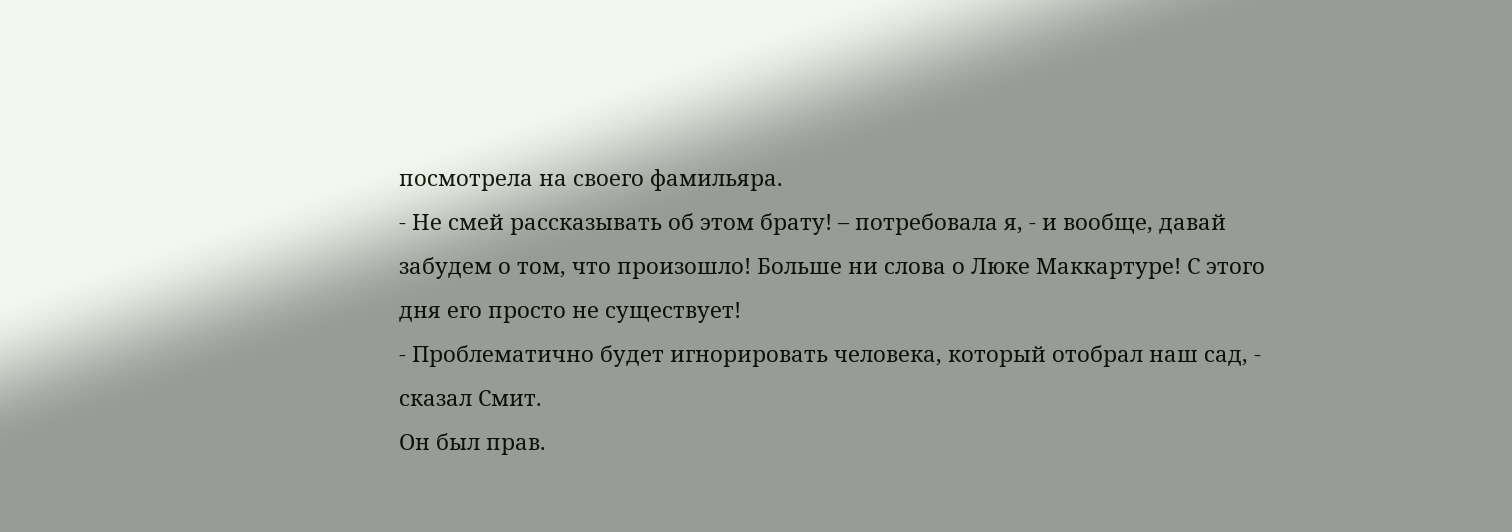посмотрела на своего фамильяра.
- Не смей рассказывать об этом брату! – потребовала я, - и вообще, давай забудем о том, что произошло! Больше ни слова о Люке Маккартуре! С этого дня его просто не существует!
- Проблематично будет игнорировать человека, который отобрал наш сад, - сказал Смит.
Он был прав.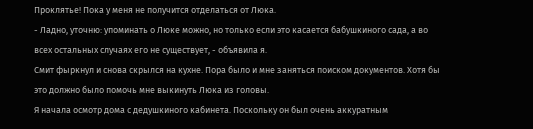Проклятье! Пока у меня не получится отделаться от Люка.
- Ладно, уточню: упоминать о Люке можно, но только если это касается бабушкиного сада, а во всех остальных случаях его не существует, - объявила я.
Смит фыркнул и снова скрылся на кухне. Пора было и мне заняться поиском документов. Хотя бы это должно было помочь мне выкинуть Люка из головы.
Я начала осмотр дома с дедушкиного кабинета. Поскольку он был очень аккуратным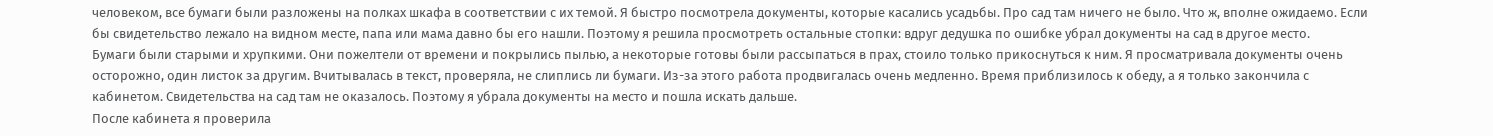человеком, все бумаги были разложены на полках шкафа в соответствии с их темой. Я быстро посмотрела документы, которые касались усадьбы. Про сад там ничего не было. Что ж, вполне ожидаемо. Если бы свидетельство лежало на видном месте, папа или мама давно бы его нашли. Поэтому я решила просмотреть остальные стопки: вдруг дедушка по ошибке убрал документы на сад в другое место.
Бумаги были старыми и хрупкими. Они пожелтели от времени и покрылись пылью, а некоторые готовы были рассыпаться в прах, стоило только прикоснуться к ним. Я просматривала документы очень осторожно, один листок за другим. Вчитывалась в текст, проверяла, не слиплись ли бумаги. Из-за этого работа продвигалась очень медленно. Время приблизилось к обеду, а я только закончила с кабинетом. Свидетельства на сад там не оказалось. Поэтому я убрала документы на место и пошла искать дальше.
После кабинета я проверила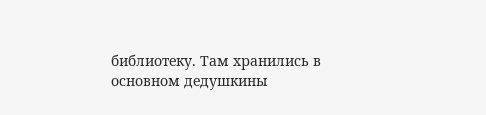библиотеку. Там хранились в основном дедушкины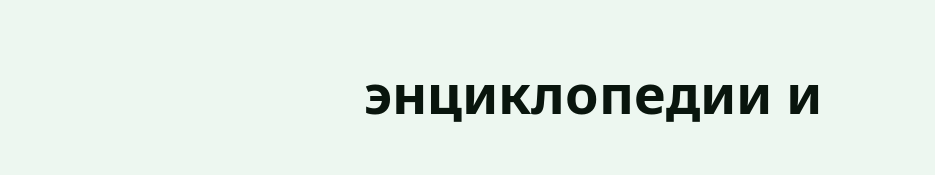энциклопедии и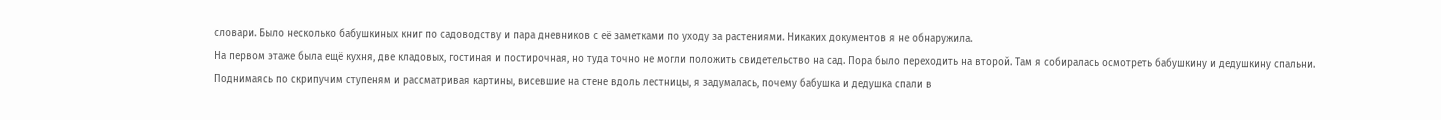словари. Было несколько бабушкиных книг по садоводству и пара дневников с её заметками по уходу за растениями. Никаких документов я не обнаружила.
На первом этаже была ещё кухня, две кладовых, гостиная и постирочная, но туда точно не могли положить свидетельство на сад. Пора было переходить на второй. Там я собиралась осмотреть бабушкину и дедушкину спальни.
Поднимаясь по скрипучим ступеням и рассматривая картины, висевшие на стене вдоль лестницы, я задумалась, почему бабушка и дедушка спали в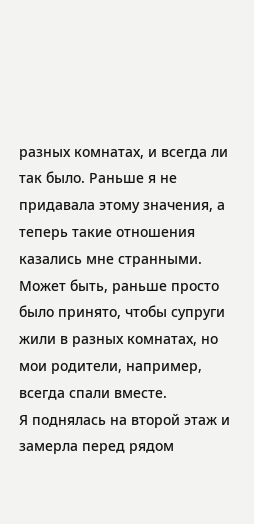разных комнатах, и всегда ли так было. Раньше я не придавала этому значения, а теперь такие отношения казались мне странными. Может быть, раньше просто было принято, чтобы супруги жили в разных комнатах, но мои родители, например, всегда спали вместе.
Я поднялась на второй этаж и замерла перед рядом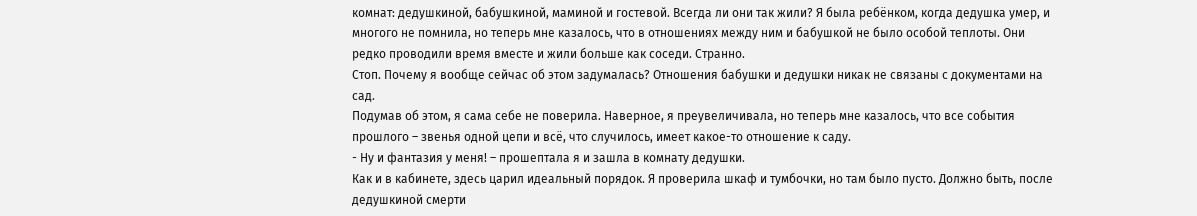комнат: дедушкиной, бабушкиной, маминой и гостевой. Всегда ли они так жили? Я была ребёнком, когда дедушка умер, и многого не помнила, но теперь мне казалось, что в отношениях между ним и бабушкой не было особой теплоты. Они редко проводили время вместе и жили больше как соседи. Странно.
Стоп. Почему я вообще сейчас об этом задумалась? Отношения бабушки и дедушки никак не связаны с документами на сад.
Подумав об этом, я сама себе не поверила. Наверное, я преувеличивала, но теперь мне казалось, что все события прошлого – звенья одной цепи и всё, что случилось, имеет какое-то отношение к саду.
- Ну и фантазия у меня! – прошептала я и зашла в комнату дедушки.
Как и в кабинете, здесь царил идеальный порядок. Я проверила шкаф и тумбочки, но там было пусто. Должно быть, после дедушкиной смерти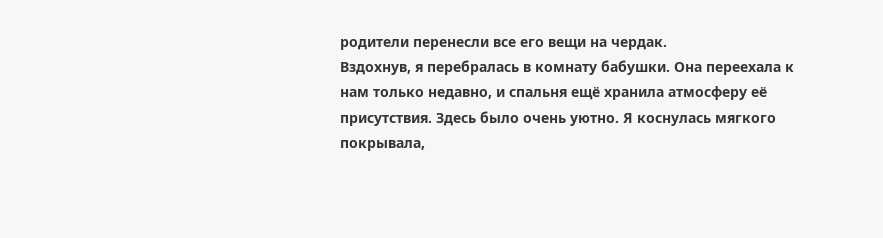родители перенесли все его вещи на чердак.
Вздохнув, я перебралась в комнату бабушки. Она переехала к нам только недавно, и спальня ещё хранила атмосферу её присутствия. Здесь было очень уютно. Я коснулась мягкого покрывала,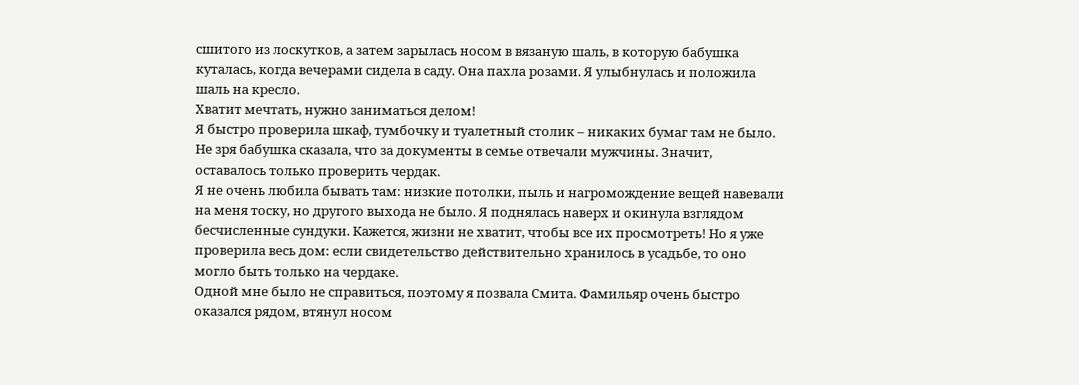сшитого из лоскутков, а затем зарылась носом в вязаную шаль, в которую бабушка куталась, когда вечерами сидела в саду. Она пахла розами. Я улыбнулась и положила шаль на кресло.
Хватит мечтать, нужно заниматься делом!
Я быстро проверила шкаф, тумбочку и туалетный столик – никаких бумаг там не было. Не зря бабушка сказала, что за документы в семье отвечали мужчины. Значит, оставалось только проверить чердак.
Я не очень любила бывать там: низкие потолки, пыль и нагромождение вещей навевали на меня тоску, но другого выхода не было. Я поднялась наверх и окинула взглядом бесчисленные сундуки. Кажется, жизни не хватит, чтобы все их просмотреть! Но я уже проверила весь дом: если свидетельство действительно хранилось в усадьбе, то оно могло быть только на чердаке.
Одной мне было не справиться, поэтому я позвала Смита. Фамильяр очень быстро оказался рядом, втянул носом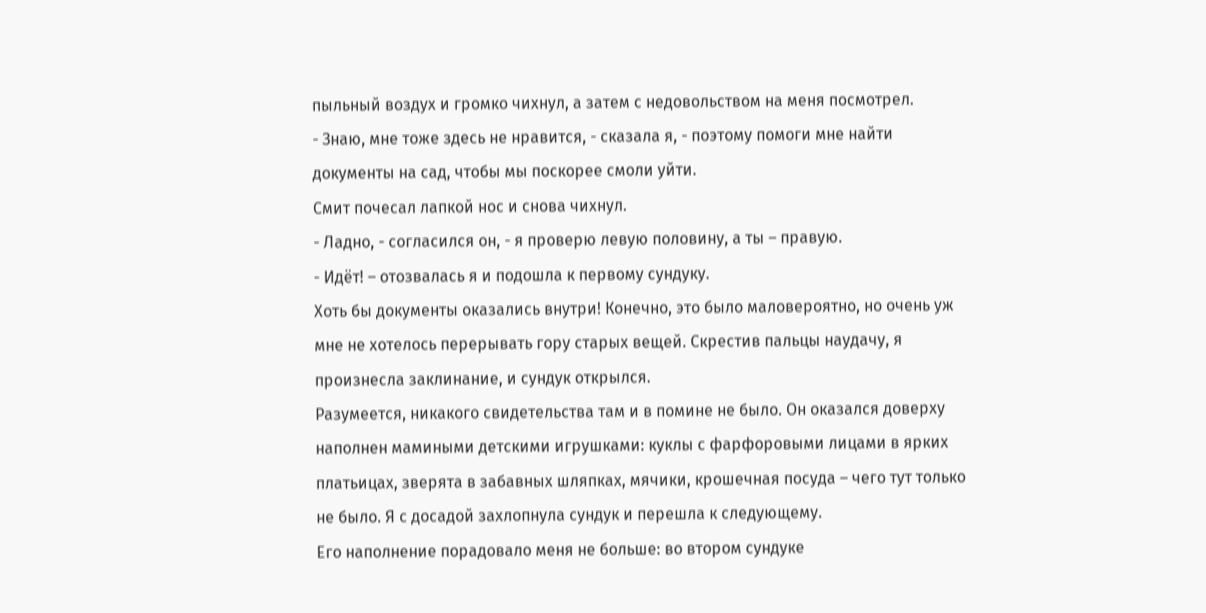пыльный воздух и громко чихнул, а затем с недовольством на меня посмотрел.
- Знаю, мне тоже здесь не нравится, - сказала я, - поэтому помоги мне найти документы на сад, чтобы мы поскорее смоли уйти.
Смит почесал лапкой нос и снова чихнул.
- Ладно, - согласился он, - я проверю левую половину, а ты – правую.
- Идёт! – отозвалась я и подошла к первому сундуку.
Хоть бы документы оказались внутри! Конечно, это было маловероятно, но очень уж мне не хотелось перерывать гору старых вещей. Скрестив пальцы наудачу, я произнесла заклинание, и сундук открылся.
Разумеется, никакого свидетельства там и в помине не было. Он оказался доверху наполнен мамиными детскими игрушками: куклы с фарфоровыми лицами в ярких платьицах, зверята в забавных шляпках, мячики, крошечная посуда – чего тут только не было. Я с досадой захлопнула сундук и перешла к следующему.
Его наполнение порадовало меня не больше: во втором сундуке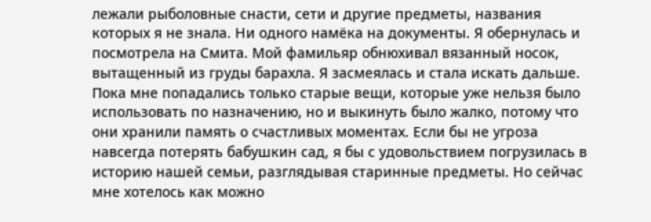лежали рыболовные снасти, сети и другие предметы, названия которых я не знала. Ни одного намёка на документы. Я обернулась и посмотрела на Смита. Мой фамильяр обнюхивал вязанный носок, вытащенный из груды барахла. Я засмеялась и стала искать дальше.
Пока мне попадались только старые вещи, которые уже нельзя было использовать по назначению, но и выкинуть было жалко, потому что они хранили память о счастливых моментах. Если бы не угроза навсегда потерять бабушкин сад, я бы с удовольствием погрузилась в историю нашей семьи, разглядывая старинные предметы. Но сейчас мне хотелось как можно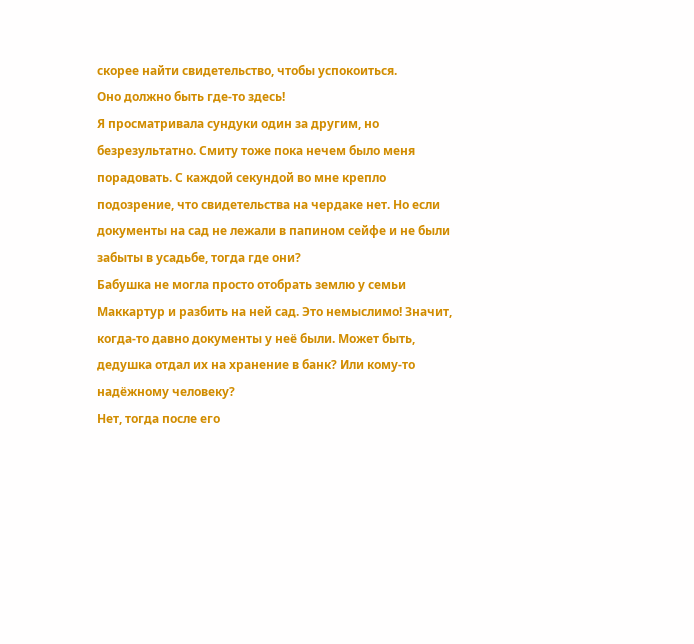скорее найти свидетельство, чтобы успокоиться.
Оно должно быть где-то здесь!
Я просматривала сундуки один за другим, но безрезультатно. Смиту тоже пока нечем было меня порадовать. С каждой секундой во мне крепло подозрение, что свидетельства на чердаке нет. Но если документы на сад не лежали в папином сейфе и не были забыты в усадьбе, тогда где они?
Бабушка не могла просто отобрать землю у семьи Маккартур и разбить на ней сад. Это немыслимо! Значит, когда-то давно документы у неё были. Может быть, дедушка отдал их на хранение в банк? Или кому-то надёжному человеку?
Нет, тогда после его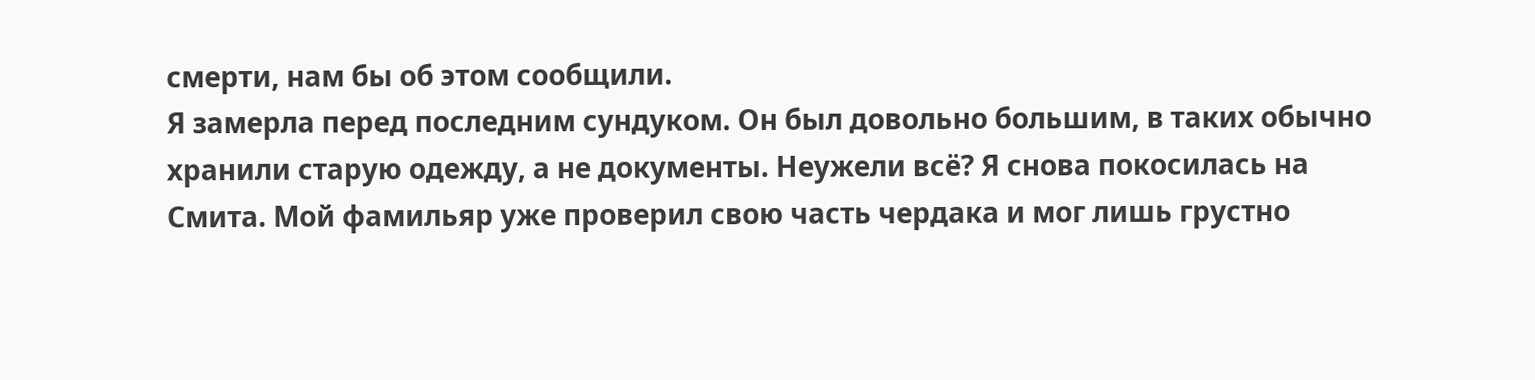смерти, нам бы об этом сообщили.
Я замерла перед последним сундуком. Он был довольно большим, в таких обычно хранили старую одежду, а не документы. Неужели всё? Я снова покосилась на Смита. Мой фамильяр уже проверил свою часть чердака и мог лишь грустно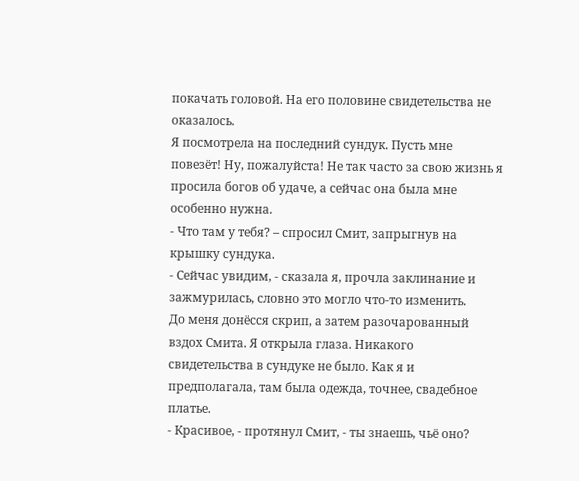покачать головой. На его половине свидетельства не оказалось.
Я посмотрела на последний сундук. Пусть мне повезёт! Ну, пожалуйста! Не так часто за свою жизнь я просила богов об удаче, а сейчас она была мне особенно нужна.
- Что там у тебя? – спросил Смит, запрыгнув на крышку сундука.
- Сейчас увидим, - сказала я, прочла заклинание и зажмурилась, словно это могло что-то изменить.
До меня донёсся скрип, а затем разочарованный вздох Смита. Я открыла глаза. Никакого свидетельства в сундуке не было. Как я и предполагала, там была одежда, точнее, свадебное платье.
- Красивое, - протянул Смит, - ты знаешь, чьё оно?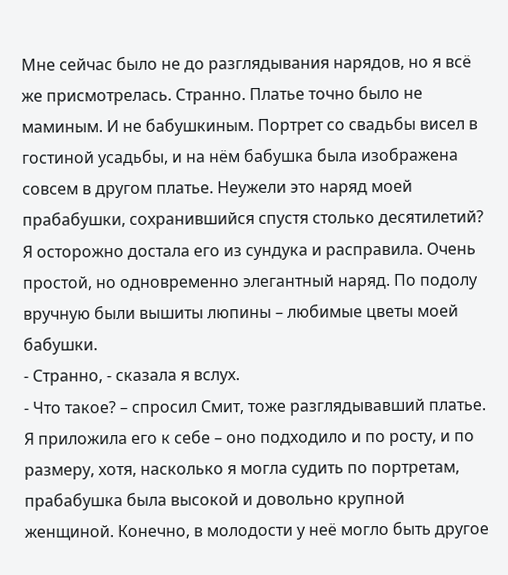Мне сейчас было не до разглядывания нарядов, но я всё же присмотрелась. Странно. Платье точно было не маминым. И не бабушкиным. Портрет со свадьбы висел в гостиной усадьбы, и на нём бабушка была изображена совсем в другом платье. Неужели это наряд моей прабабушки, сохранившийся спустя столько десятилетий?
Я осторожно достала его из сундука и расправила. Очень простой, но одновременно элегантный наряд. По подолу вручную были вышиты люпины – любимые цветы моей бабушки.
- Странно, - сказала я вслух.
- Что такое? – спросил Смит, тоже разглядывавший платье.
Я приложила его к себе – оно подходило и по росту, и по размеру, хотя, насколько я могла судить по портретам, прабабушка была высокой и довольно крупной женщиной. Конечно, в молодости у неё могло быть другое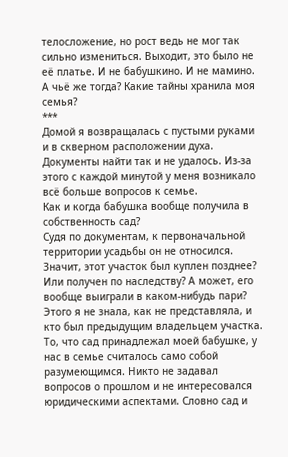телосложение, но рост ведь не мог так сильно измениться. Выходит, это было не её платье. И не бабушкино. И не мамино. А чьё же тогда? Какие тайны хранила моя семья?
***
Домой я возвращалась с пустыми руками и в скверном расположении духа. Документы найти так и не удалось. Из-за этого с каждой минутой у меня возникало всё больше вопросов к семье.
Как и когда бабушка вообще получила в собственность сад?
Судя по документам, к первоначальной территории усадьбы он не относился. Значит, этот участок был куплен позднее? Или получен по наследству? А может, его вообще выиграли в каком-нибудь пари? Этого я не знала, как не представляла, и кто был предыдущим владельцем участка.
То, что сад принадлежал моей бабушке, у нас в семье считалось само собой разумеющимся. Никто не задавал вопросов о прошлом и не интересовался юридическими аспектами. Словно сад и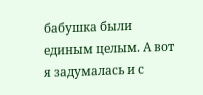бабушка были единым целым. А вот я задумалась и с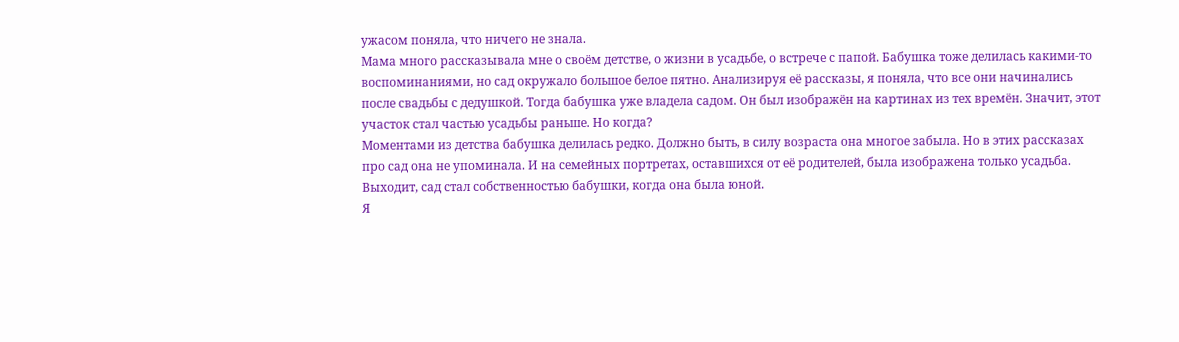ужасом поняла, что ничего не знала.
Мама много рассказывала мне о своём детстве, о жизни в усадьбе, о встрече с папой. Бабушка тоже делилась какими-то воспоминаниями, но сад окружало большое белое пятно. Анализируя её рассказы, я поняла, что все они начинались после свадьбы с дедушкой. Тогда бабушка уже владела садом. Он был изображён на картинах из тех времён. Значит, этот участок стал частью усадьбы раньше. Но когда?
Моментами из детства бабушка делилась редко. Должно быть, в силу возраста она многое забыла. Но в этих рассказах про сад она не упоминала. И на семейных портретах, оставшихся от её родителей, была изображена только усадьба. Выходит, сад стал собственностью бабушки, когда она была юной.
Я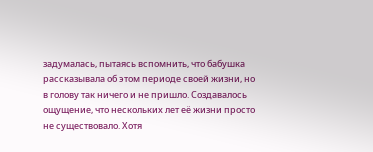задумалась, пытаясь вспомнить, что бабушка рассказывала об этом периоде своей жизни, но в голову так ничего и не пришло. Создавалось ощущение, что нескольких лет её жизни просто не существовало. Хотя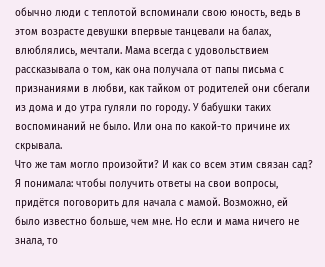обычно люди с теплотой вспоминали свою юность, ведь в этом возрасте девушки впервые танцевали на балах, влюблялись, мечтали. Мама всегда с удовольствием рассказывала о том, как она получала от папы письма с признаниями в любви, как тайком от родителей они сбегали из дома и до утра гуляли по городу. У бабушки таких воспоминаний не было. Или она по какой-то причине их скрывала.
Что же там могло произойти? И как со всем этим связан сад?
Я понимала: чтобы получить ответы на свои вопросы, придётся поговорить для начала с мамой. Возможно, ей было известно больше, чем мне. Но если и мама ничего не знала, то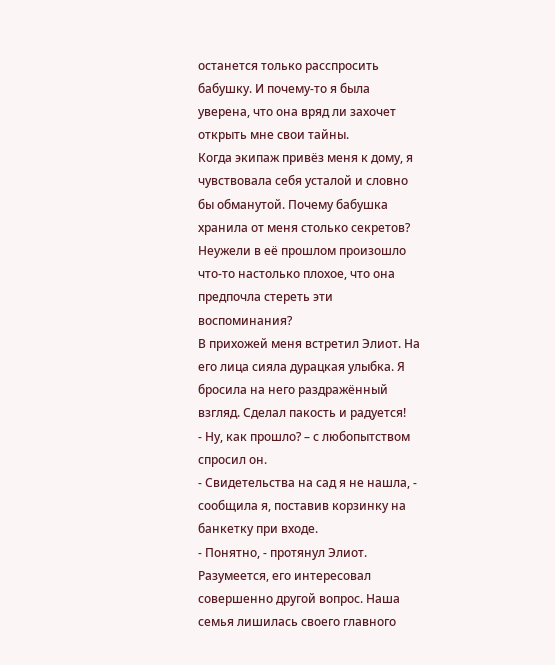останется только расспросить бабушку. И почему-то я была уверена, что она вряд ли захочет открыть мне свои тайны.
Когда экипаж привёз меня к дому, я чувствовала себя усталой и словно бы обманутой. Почему бабушка хранила от меня столько секретов? Неужели в её прошлом произошло что-то настолько плохое, что она предпочла стереть эти воспоминания?
В прихожей меня встретил Элиот. На его лица сияла дурацкая улыбка. Я бросила на него раздражённый взгляд. Сделал пакость и радуется!
- Ну, как прошло? – с любопытством спросил он.
- Свидетельства на сад я не нашла, - сообщила я, поставив корзинку на банкетку при входе.
- Понятно, - протянул Элиот. Разумеется, его интересовал совершенно другой вопрос. Наша семья лишилась своего главного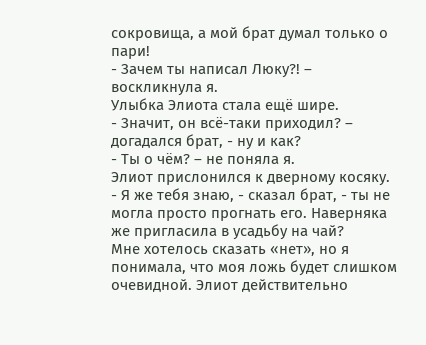сокровища, а мой брат думал только о пари!
- Зачем ты написал Люку?! – воскликнула я.
Улыбка Элиота стала ещё шире.
- Значит, он всё-таки приходил? – догадался брат, - ну и как?
- Ты о чём? – не поняла я.
Элиот прислонился к дверному косяку.
- Я же тебя знаю, - сказал брат, - ты не могла просто прогнать его. Наверняка же пригласила в усадьбу на чай?
Мне хотелось сказать «нет», но я понимала, что моя ложь будет слишком очевидной. Элиот действительно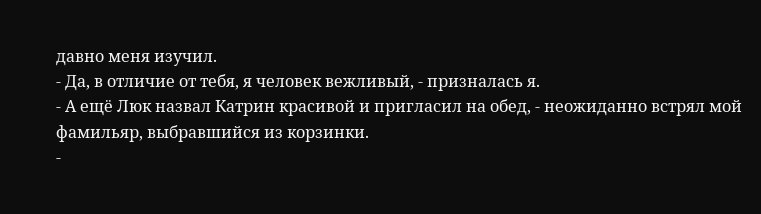давно меня изучил.
- Да, в отличие от тебя, я человек вежливый, - призналась я.
- А ещё Люк назвал Катрин красивой и пригласил на обед, - неожиданно встрял мой фамильяр, выбравшийся из корзинки.
-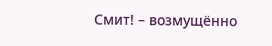Смит! – возмущённо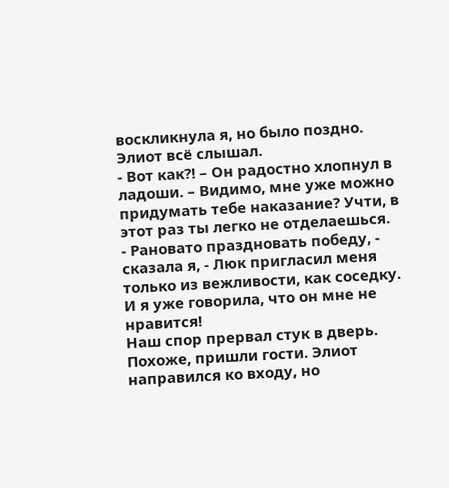воскликнула я, но было поздно. Элиот всё слышал.
- Вот как?! – Он радостно хлопнул в ладоши. – Видимо, мне уже можно придумать тебе наказание? Учти, в этот раз ты легко не отделаешься.
- Рановато праздновать победу, - сказала я, - Люк пригласил меня только из вежливости, как соседку. И я уже говорила, что он мне не нравится!
Наш спор прервал стук в дверь. Похоже, пришли гости. Элиот направился ко входу, но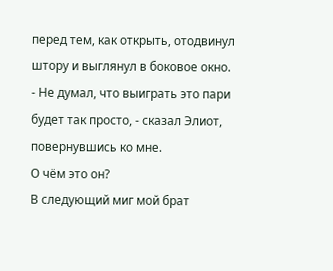перед тем, как открыть, отодвинул штору и выглянул в боковое окно.
- Не думал, что выиграть это пари будет так просто, - сказал Элиот, повернувшись ко мне.
О чём это он?
В следующий миг мой брат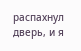распахнул дверь, и я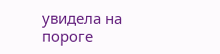увидела на пороге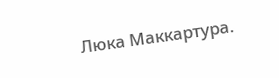Люка Маккартура.